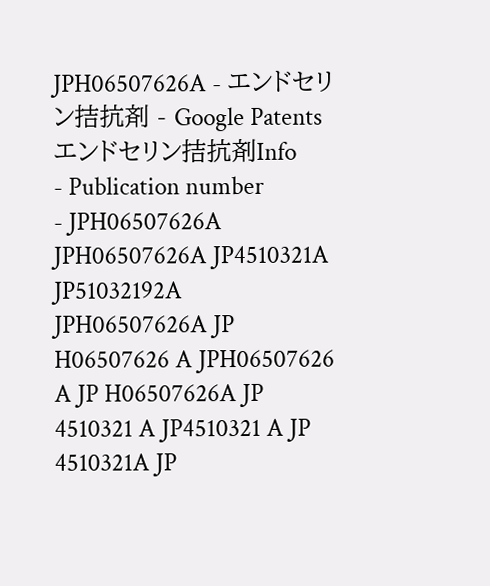JPH06507626A - エンドセリン拮抗剤 - Google Patents
エンドセリン拮抗剤Info
- Publication number
- JPH06507626A JPH06507626A JP4510321A JP51032192A JPH06507626A JP H06507626 A JPH06507626 A JP H06507626A JP 4510321 A JP4510321 A JP 4510321A JP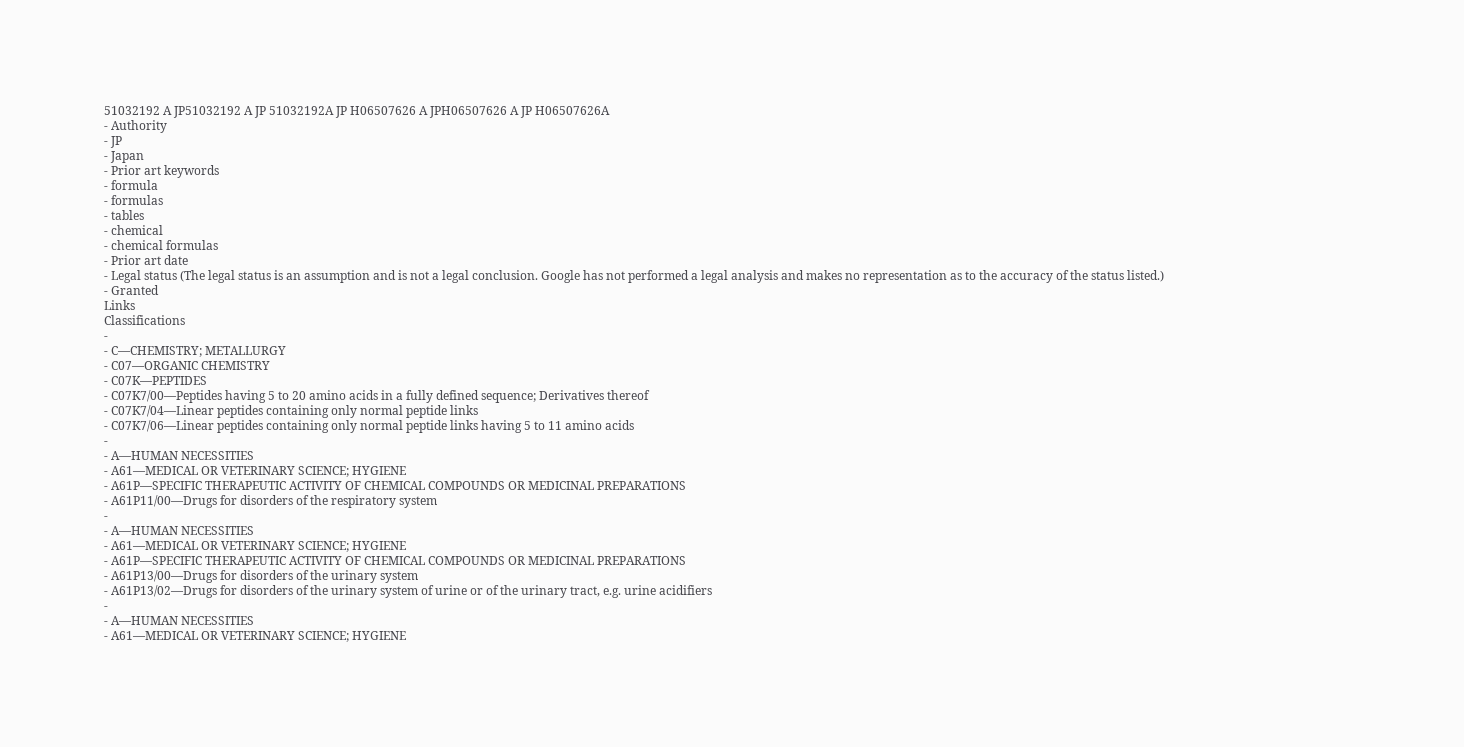51032192 A JP51032192 A JP 51032192A JP H06507626 A JPH06507626 A JP H06507626A
- Authority
- JP
- Japan
- Prior art keywords
- formula
- formulas
- tables
- chemical
- chemical formulas
- Prior art date
- Legal status (The legal status is an assumption and is not a legal conclusion. Google has not performed a legal analysis and makes no representation as to the accuracy of the status listed.)
- Granted
Links
Classifications
-
- C—CHEMISTRY; METALLURGY
- C07—ORGANIC CHEMISTRY
- C07K—PEPTIDES
- C07K7/00—Peptides having 5 to 20 amino acids in a fully defined sequence; Derivatives thereof
- C07K7/04—Linear peptides containing only normal peptide links
- C07K7/06—Linear peptides containing only normal peptide links having 5 to 11 amino acids
-
- A—HUMAN NECESSITIES
- A61—MEDICAL OR VETERINARY SCIENCE; HYGIENE
- A61P—SPECIFIC THERAPEUTIC ACTIVITY OF CHEMICAL COMPOUNDS OR MEDICINAL PREPARATIONS
- A61P11/00—Drugs for disorders of the respiratory system
-
- A—HUMAN NECESSITIES
- A61—MEDICAL OR VETERINARY SCIENCE; HYGIENE
- A61P—SPECIFIC THERAPEUTIC ACTIVITY OF CHEMICAL COMPOUNDS OR MEDICINAL PREPARATIONS
- A61P13/00—Drugs for disorders of the urinary system
- A61P13/02—Drugs for disorders of the urinary system of urine or of the urinary tract, e.g. urine acidifiers
-
- A—HUMAN NECESSITIES
- A61—MEDICAL OR VETERINARY SCIENCE; HYGIENE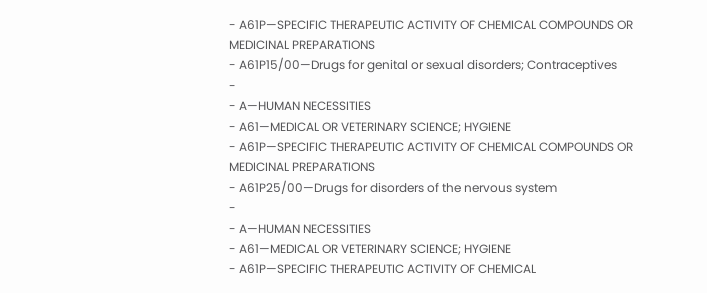- A61P—SPECIFIC THERAPEUTIC ACTIVITY OF CHEMICAL COMPOUNDS OR MEDICINAL PREPARATIONS
- A61P15/00—Drugs for genital or sexual disorders; Contraceptives
-
- A—HUMAN NECESSITIES
- A61—MEDICAL OR VETERINARY SCIENCE; HYGIENE
- A61P—SPECIFIC THERAPEUTIC ACTIVITY OF CHEMICAL COMPOUNDS OR MEDICINAL PREPARATIONS
- A61P25/00—Drugs for disorders of the nervous system
-
- A—HUMAN NECESSITIES
- A61—MEDICAL OR VETERINARY SCIENCE; HYGIENE
- A61P—SPECIFIC THERAPEUTIC ACTIVITY OF CHEMICAL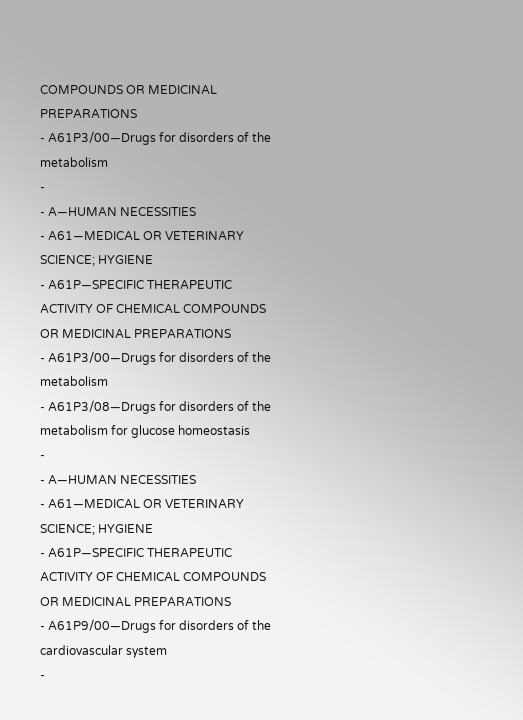COMPOUNDS OR MEDICINAL PREPARATIONS
- A61P3/00—Drugs for disorders of the metabolism
-
- A—HUMAN NECESSITIES
- A61—MEDICAL OR VETERINARY SCIENCE; HYGIENE
- A61P—SPECIFIC THERAPEUTIC ACTIVITY OF CHEMICAL COMPOUNDS OR MEDICINAL PREPARATIONS
- A61P3/00—Drugs for disorders of the metabolism
- A61P3/08—Drugs for disorders of the metabolism for glucose homeostasis
-
- A—HUMAN NECESSITIES
- A61—MEDICAL OR VETERINARY SCIENCE; HYGIENE
- A61P—SPECIFIC THERAPEUTIC ACTIVITY OF CHEMICAL COMPOUNDS OR MEDICINAL PREPARATIONS
- A61P9/00—Drugs for disorders of the cardiovascular system
-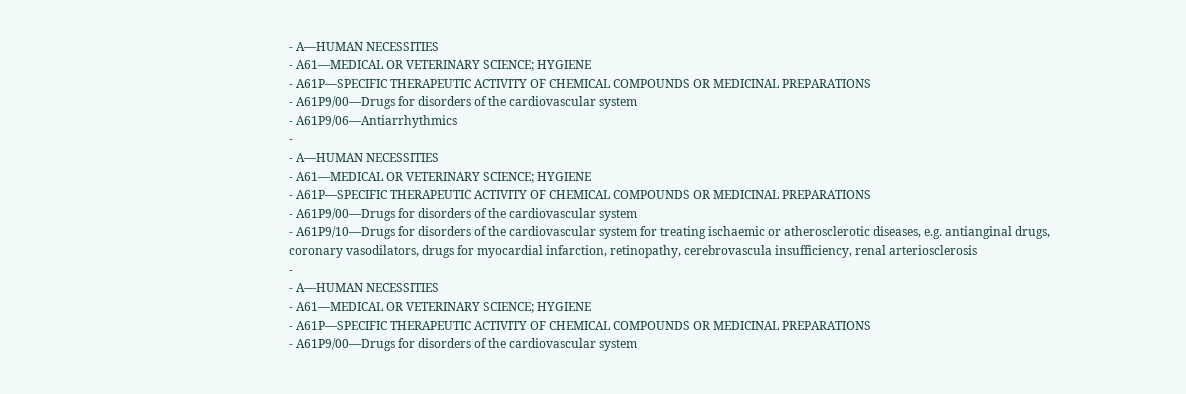- A—HUMAN NECESSITIES
- A61—MEDICAL OR VETERINARY SCIENCE; HYGIENE
- A61P—SPECIFIC THERAPEUTIC ACTIVITY OF CHEMICAL COMPOUNDS OR MEDICINAL PREPARATIONS
- A61P9/00—Drugs for disorders of the cardiovascular system
- A61P9/06—Antiarrhythmics
-
- A—HUMAN NECESSITIES
- A61—MEDICAL OR VETERINARY SCIENCE; HYGIENE
- A61P—SPECIFIC THERAPEUTIC ACTIVITY OF CHEMICAL COMPOUNDS OR MEDICINAL PREPARATIONS
- A61P9/00—Drugs for disorders of the cardiovascular system
- A61P9/10—Drugs for disorders of the cardiovascular system for treating ischaemic or atherosclerotic diseases, e.g. antianginal drugs, coronary vasodilators, drugs for myocardial infarction, retinopathy, cerebrovascula insufficiency, renal arteriosclerosis
-
- A—HUMAN NECESSITIES
- A61—MEDICAL OR VETERINARY SCIENCE; HYGIENE
- A61P—SPECIFIC THERAPEUTIC ACTIVITY OF CHEMICAL COMPOUNDS OR MEDICINAL PREPARATIONS
- A61P9/00—Drugs for disorders of the cardiovascular system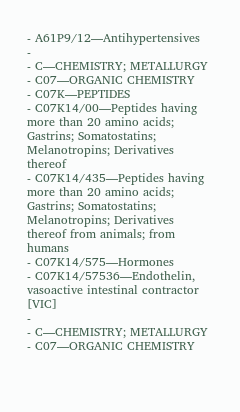- A61P9/12—Antihypertensives
-
- C—CHEMISTRY; METALLURGY
- C07—ORGANIC CHEMISTRY
- C07K—PEPTIDES
- C07K14/00—Peptides having more than 20 amino acids; Gastrins; Somatostatins; Melanotropins; Derivatives thereof
- C07K14/435—Peptides having more than 20 amino acids; Gastrins; Somatostatins; Melanotropins; Derivatives thereof from animals; from humans
- C07K14/575—Hormones
- C07K14/57536—Endothelin, vasoactive intestinal contractor [VIC]
-
- C—CHEMISTRY; METALLURGY
- C07—ORGANIC CHEMISTRY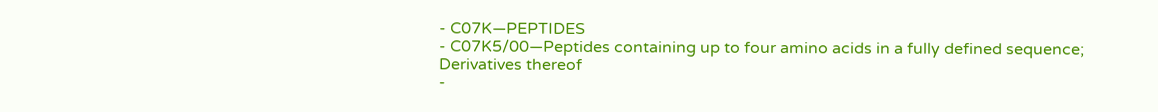- C07K—PEPTIDES
- C07K5/00—Peptides containing up to four amino acids in a fully defined sequence; Derivatives thereof
-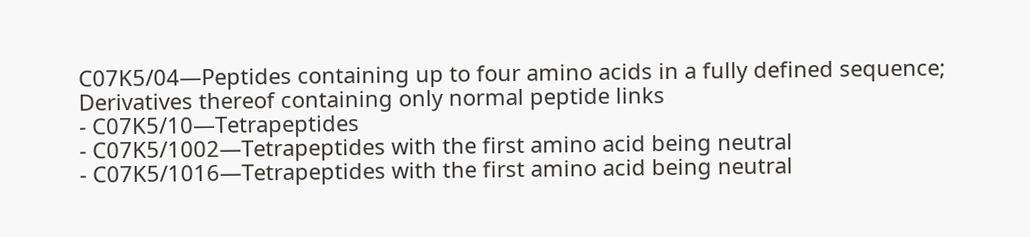C07K5/04—Peptides containing up to four amino acids in a fully defined sequence; Derivatives thereof containing only normal peptide links
- C07K5/10—Tetrapeptides
- C07K5/1002—Tetrapeptides with the first amino acid being neutral
- C07K5/1016—Tetrapeptides with the first amino acid being neutral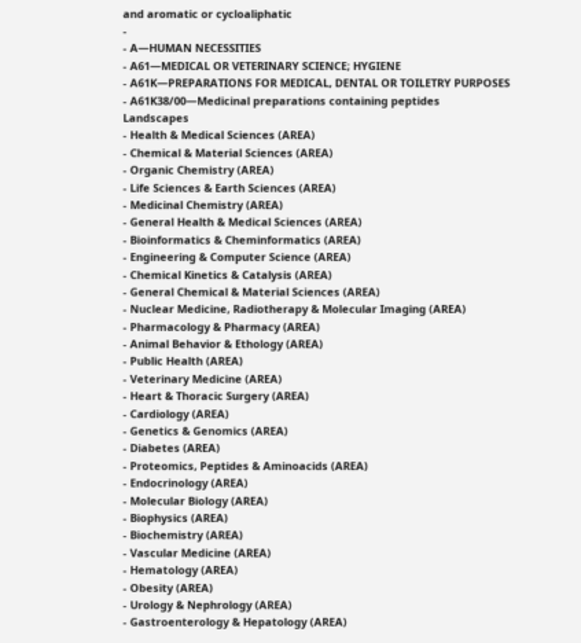and aromatic or cycloaliphatic
-
- A—HUMAN NECESSITIES
- A61—MEDICAL OR VETERINARY SCIENCE; HYGIENE
- A61K—PREPARATIONS FOR MEDICAL, DENTAL OR TOILETRY PURPOSES
- A61K38/00—Medicinal preparations containing peptides
Landscapes
- Health & Medical Sciences (AREA)
- Chemical & Material Sciences (AREA)
- Organic Chemistry (AREA)
- Life Sciences & Earth Sciences (AREA)
- Medicinal Chemistry (AREA)
- General Health & Medical Sciences (AREA)
- Bioinformatics & Cheminformatics (AREA)
- Engineering & Computer Science (AREA)
- Chemical Kinetics & Catalysis (AREA)
- General Chemical & Material Sciences (AREA)
- Nuclear Medicine, Radiotherapy & Molecular Imaging (AREA)
- Pharmacology & Pharmacy (AREA)
- Animal Behavior & Ethology (AREA)
- Public Health (AREA)
- Veterinary Medicine (AREA)
- Heart & Thoracic Surgery (AREA)
- Cardiology (AREA)
- Genetics & Genomics (AREA)
- Diabetes (AREA)
- Proteomics, Peptides & Aminoacids (AREA)
- Endocrinology (AREA)
- Molecular Biology (AREA)
- Biophysics (AREA)
- Biochemistry (AREA)
- Vascular Medicine (AREA)
- Hematology (AREA)
- Obesity (AREA)
- Urology & Nephrology (AREA)
- Gastroenterology & Hepatology (AREA)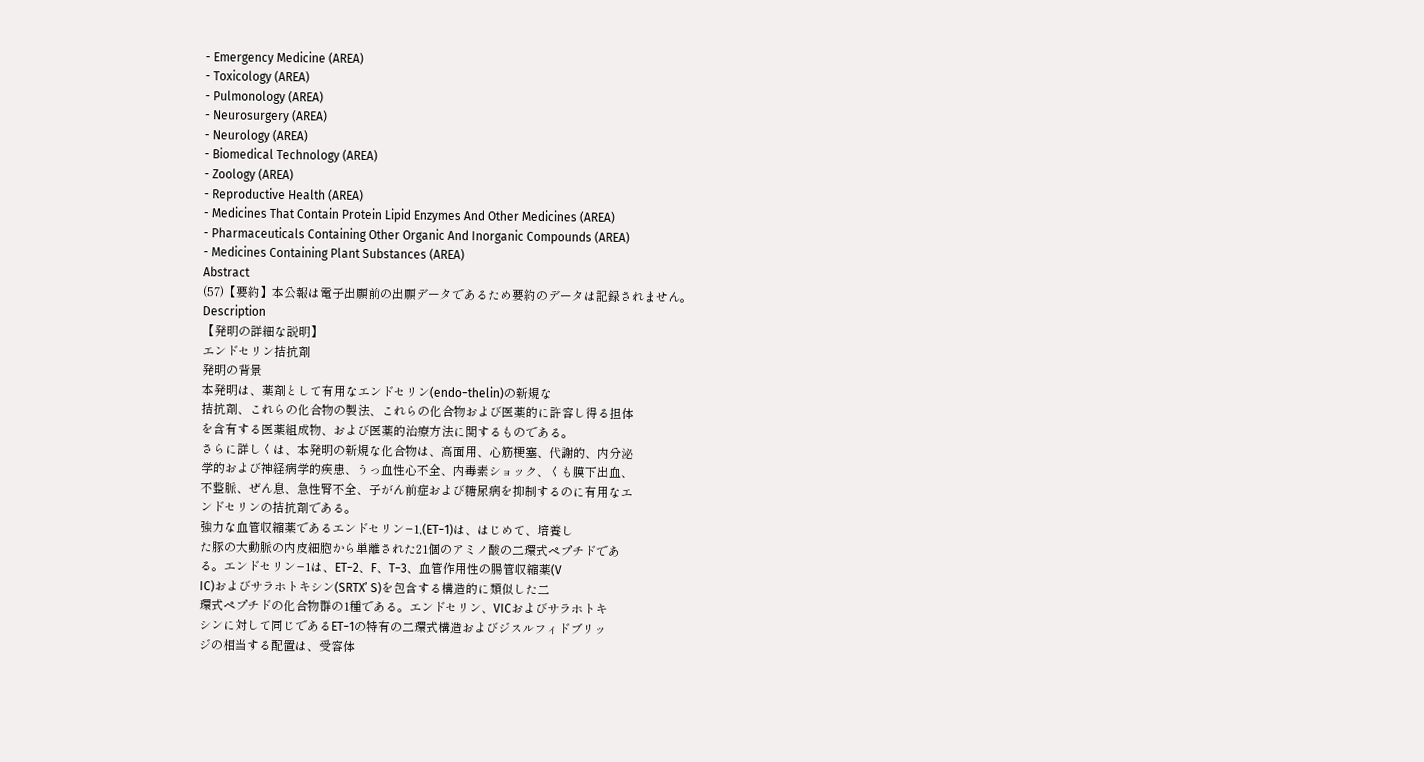- Emergency Medicine (AREA)
- Toxicology (AREA)
- Pulmonology (AREA)
- Neurosurgery (AREA)
- Neurology (AREA)
- Biomedical Technology (AREA)
- Zoology (AREA)
- Reproductive Health (AREA)
- Medicines That Contain Protein Lipid Enzymes And Other Medicines (AREA)
- Pharmaceuticals Containing Other Organic And Inorganic Compounds (AREA)
- Medicines Containing Plant Substances (AREA)
Abstract
(57)【要約】本公報は電子出願前の出願データであるため要約のデータは記録されません。
Description
【発明の詳細な説明】
エンドセリン拮抗剤
発明の背景
本発明は、薬剤として有用なエンドセリン(endo−thelin)の新規な
拮抗剤、これらの化合物の製法、これらの化合物および医薬的に許容し得る担体
を含有する医薬組成物、および医薬的治療方法に関するものである。
さらに詳しくは、本発明の新規な化合物は、高面用、心筋梗塞、代謝的、内分泌
学的および神経病学的疾患、うっ血性心不全、内毒素ショック、くも膜下出血、
不整脈、ぜん息、急性腎不全、子がん前症および糖尿病を抑制するのに有用なエ
ンドセリンの拮抗剤である。
強力な血管収縮薬であるエンドセリン−1,(ET−1)は、はじめて、培養し
た豚の大動脈の内皮細胞から単離された21個のアミノ酸の二環式ペプチドであ
る。エンドセリン−1は、ET−2、F、T−3、血管作用性の腸管収縮薬(V
IC)およびサラホトキシン(SRTX’ S)を包含する構造的に類似した二
環式ペプチドの化合物群の1種である。エンドセリン、VICおよびサラホトキ
シンに対して同じであるET−1の特有の二環式構造およびジスルフィドブリッ
ジの相当する配置は、受容体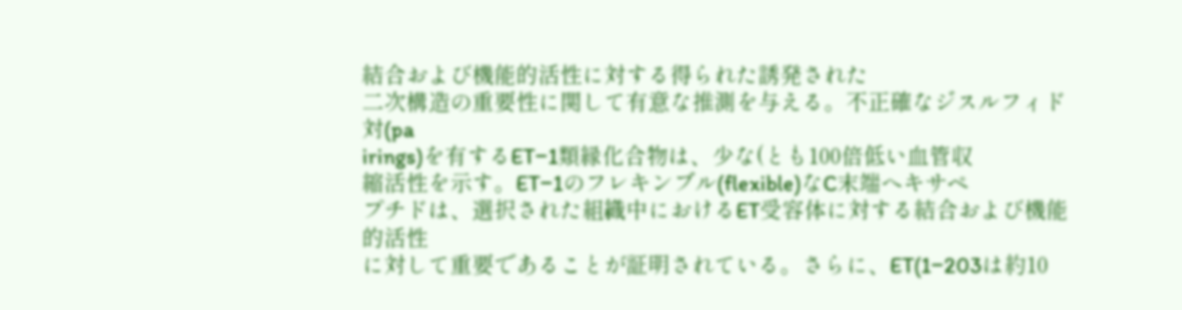結合および機能的活性に対する得られた誘発された
二次構造の重要性に関して有意な推測を与える。不正確なジスルフィド対(pa
irings)を有するET−1類縁化合物は、少な(とも100倍低い血管収
縮活性を示す。ET−1のフレキンブル(flexible)なC末端へキサペ
プチドは、選択された組織中におけるET受容体に対する結合および機能的活性
に対して重要であることが証明されている。さらに、ET(1−203は約10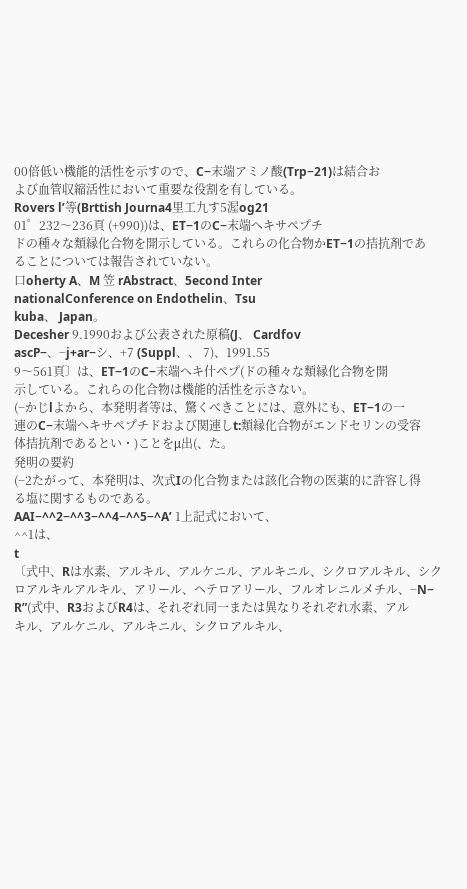00倍低い機能的活性を示すので、C−末端アミノ酸(Trp−21)は結合お
よび血管収縮活性において重要な役割を有している。
Rovers l’等(Brttish Journa4里工九す5渥og21
01゜232〜236頁 (+990))は、ET−1のC−末端へキサペプチ
ドの種々な類縁化合物を開示している。これらの化合物かET−1の拮抗剤であ
ることについては報告されていない。
口oherty A、M 笠 rAbstract、5econd Inter
nationalConference on Endothelin、Tsu
kuba、 Japan。
Decesher 9.1990および公表された原稿(J、 Cardfov
ascP−、−j+ar−シ、+7 (Suppl、、 7)、1991.55
9〜561頁〕は、ET−1のC−末端へキ什ペプ(ドの種々な類縁化合物を開
示している。これらの化合物は機能的活性を示さない。
(−かじlよから、本発明者等は、驚くべきことには、意外にも、ET−1の一
連のC−末端へキサペプチドおよび関連しt:類縁化合物がエンドセリンの受容
体拮抗剤であるとい・)ことをμ出(、た。
発明の要約
(−2たがって、本発明は、次式Iの化合物または該化合物の医薬的に許容し得
る塩に関するものである。
AAI−^^2−^^3−^^4−^^5−^A’ 1上記式において、
^^1は、
t
〔式中、Rは水素、アルキル、アルケニル、アルキニル、シクロアルキル、シク
ロアルキルアルキル、アリール、ヘテロアリール、フルオレニルメチル、−N−
R”(式中、R3およびR4は、それぞれ同一または異なりそれぞれ水素、アル
キル、アルケニル、アルキニル、シクロアルキル、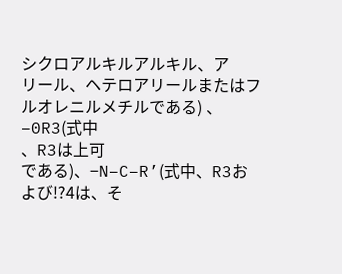シクロアルキルアルキル、ア
リール、ヘテロアリールまたはフルオレニルメチルである) 、−0R3(式中
、R3は上可
である)、−N−C−R’(式中、R3および!?4は、そ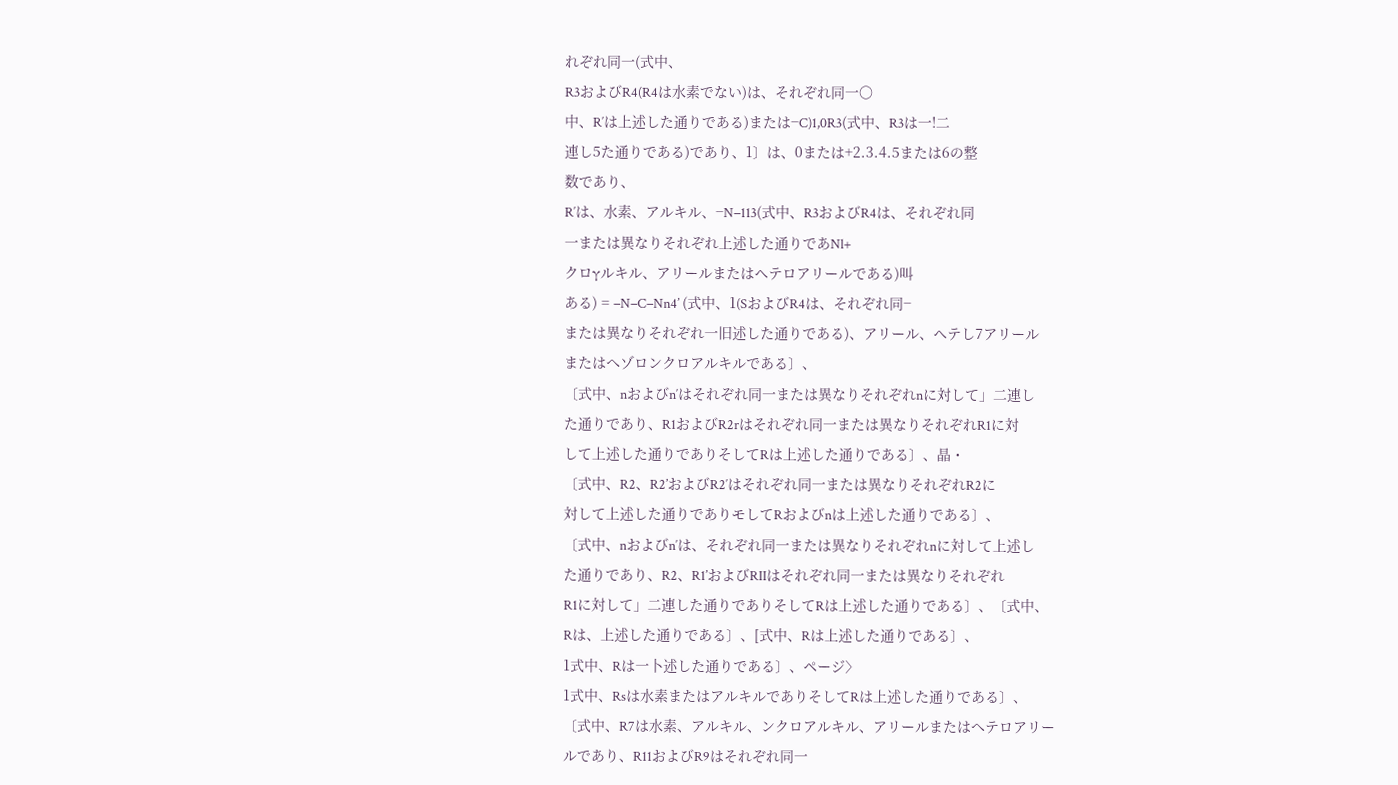れぞれ同一(式中、
R3およびR4(R4は水素でない)は、それぞれ同一〇
中、R′は上述した通りである)または−C)1,0R3(式中、R3は一!二
連し5た通りである)であり、1〕は、0または+2.3.4.5または6の整
数であり、
R′は、水素、アルキル、−N−113(式中、R3およびR4は、それぞれ同
一または異なりそれぞれ上述した通りであNl+
クロγルキル、アリールまたはヘテロアリールである)叫
ある) = −N−C−Nn4’ (式中、1(SおよびR4は、それぞれ同−
または異なりそれぞれ一旧述した通りである)、アリール、ヘテし7アリール
またはへゾロンクロアルキルである〕、
〔式中、nおよびn′はそれぞれ同一または異なりそれぞれnに対して」二連し
た通りであり、R1およびR2rはそれぞれ同一または異なりそれぞれR1に対
して上述した通りでありそしてRは上述した通りである〕、晶・
〔式中、R2、R2’およびR2′はそれぞれ同一または異なりそれぞれR2に
対して上述した通りでありモしてRおよびnは上述した通りである〕、
〔式中、nおよびn′は、それぞれ同一または異なりそれぞれnに対して上述し
た通りであり、R2、R1’およびRIIはそれぞれ同一または異なりそれぞれ
R1に対して」二連した通りでありそしてRは上述した通りである〕、〔式中、
Rは、上述した通りである〕、[式中、Rは上述した通りである〕、
1式中、Rは一卜述した通りである〕、ページ〉
1式中、Rsは水素またはアルキルでありそしてRは上述した通りである〕、
〔式中、R7は水素、アルキル、ンクロアルキル、アリールまたはへテロアリー
ルであり、R11およびR9はそれぞれ同一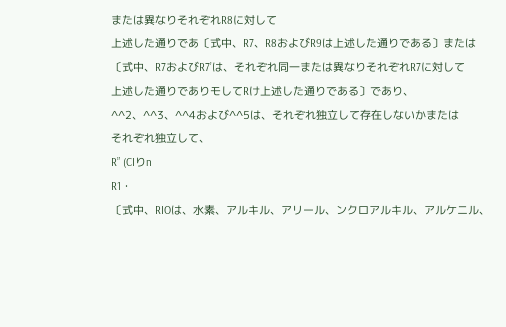または異なりそれぞれR8に対して
上述した通りであ〔式中、R7、R8およびR9は上述した通りである〕または
〔式中、R7およびR7’は、それぞれ同一または異なりそれぞれR7に対して
上述した通りでありモしてRけ上述した通りである〕であり、
^^2、^^3、^^4および^^5は、それぞれ独立して存在しないかまたは
それぞれ独立して、
R” (CIりn
R1・
〔式中、RIOは、水素、アルキル、アリール、ンクロアルキル、アルケニル、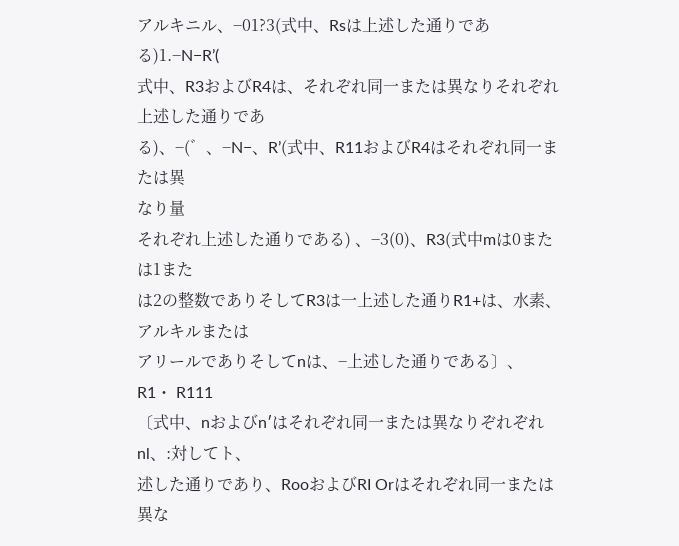アルキニル、−01?3(式中、Rsは上述した通りである)1.−N−R’(
式中、R3およびR4は、それぞれ同一または異なりそれぞれ上述した通りであ
る)、−(゛、−N−、R’(式中、R11およびR4はそれぞれ同一または異
なり量
それぞれ上述した通りである) 、−3(0)、R3(式中mは0または1また
は2の整数でありそしてR3は一上述した通りR1+は、水素、アルキルまたは
アリールでありそしてnは、−上述した通りである〕、
R1・ R111
〔式中、nおよびn′はそれぞれ同一または異なりぞれぞれnl、:対してト、
述した通りであり、RooおよびRI Orはそれぞれ同一または異な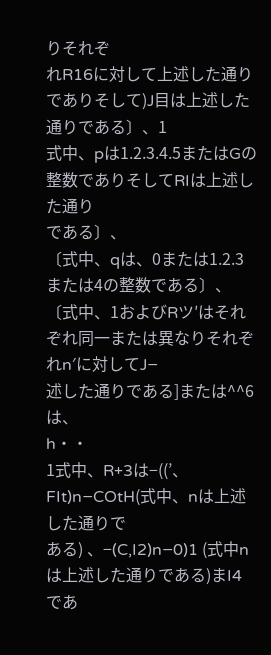りそれぞ
れR16に対して上述した通りでありそして)J目は上述した通りである〕、1
式中、pは1.2.3.4.5またはGの整数でありそしてRIは上述した通り
である〕、
〔式中、qは、0または1.2.3または4の整数である〕、
〔式中、1およびRツ′はそれぞれ同一または異なりそれぞれn′に対してJ−
述した通りである]または^^6は、
h・・
1式中、R+3は−((’、FIt)n−COtH(式中、nは上述した通りで
ある) 、−(C,I2)n−0)1 (式中nは上述した通りである)まI4
であ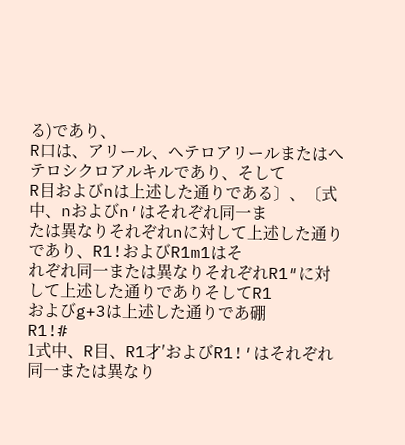る)であり、
R口は、アリール、ヘテロアリールまたはへテロシクロアルキルであり、そして
R目およびnは上述した通りである〕、〔式中、nおよびn′はそれぞれ同一ま
たは異なりそれぞれnに対して上述した通りであり、R1!およびR1m1はそ
れぞれ同一または異なりそれぞれR1″に対して上述した通りでありそしてR1
およびg+3は上述した通りであ硼
R1!#
1式中、R目、R1才′およびR1!′はそれぞれ同一または異なり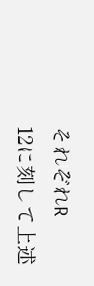それぞれR
12に刻して上述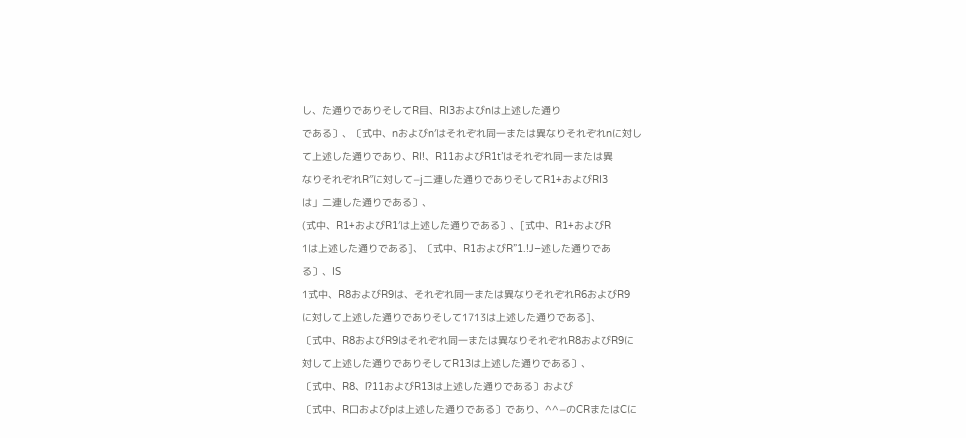し、た通りでありそしてR目、RI3およびnは上述した通り
である〕、〔式中、nおよびn′はそれぞれ同一または異なりそれぞれnに対し
て上述した通りであり、RI!、R11およびR1t’はそれぞれ同一または異
なりそれぞれR′′に対して−j二連した通りでありそしてR1+およびRI3
は」二連した通りである〕、
(式中、R1+およびR1′は上述した通りである〕、[式中、R1+およびR
1は上述した通りである]、〔式中、R1およびR”1.!J−述した通りであ
る〕、IS
1式中、R8およびR9は、それぞれ同一または異なりそれぞれR6およびR9
に対して上述した通りでありそして1713は上述した通りである]、
〔式中、R8およびR9はそれぞれ同一または異なりそれぞれR8およびR9に
対して上述した通りでありそしてR13は上述した通りである〕、
〔式中、R8、l?11およびR13は上述した通りである〕および
〔式中、R口およびpは上述した通りである〕であり、^^−のCRまたはCに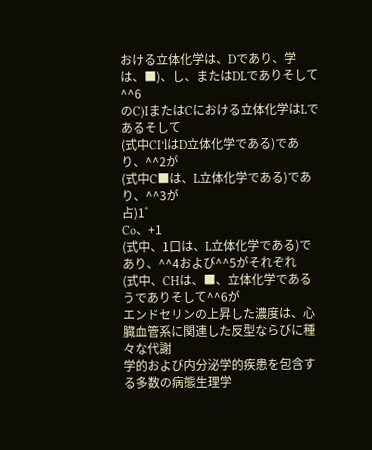おける立体化学は、Dであり、学は、■)、し、またはDLでありそして^^6
のC)IまたはCにおける立体化学はLであるそして
(式中CI’lはD立体化学である)であり、^^2が
(式中C■は、L立体化学である)であり、^^3が
占)1゜
Co、+1
(式中、1口は、L立体化学である)であり、^^4および^^5がそれぞれ
(式中、CHは、■、立体化学であるうでありそして^^6が
エンドセリンの上昇した濃度は、心臓血管系に関連した反型ならびに種々な代謝
学的および内分泌学的疾患を包含する多数の病態生理学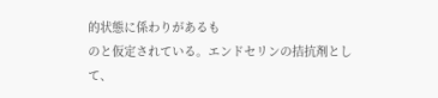的状態に係わりがあるも
のと仮定されている。エンドセリンの拮抗剤として、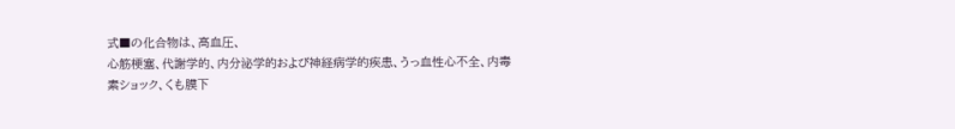式■の化合物は、高血圧、
心筋梗塞、代謝学的、内分泌学的および神経病学的疾患、うっ血性心不全、内毒
素ショック、くも膜下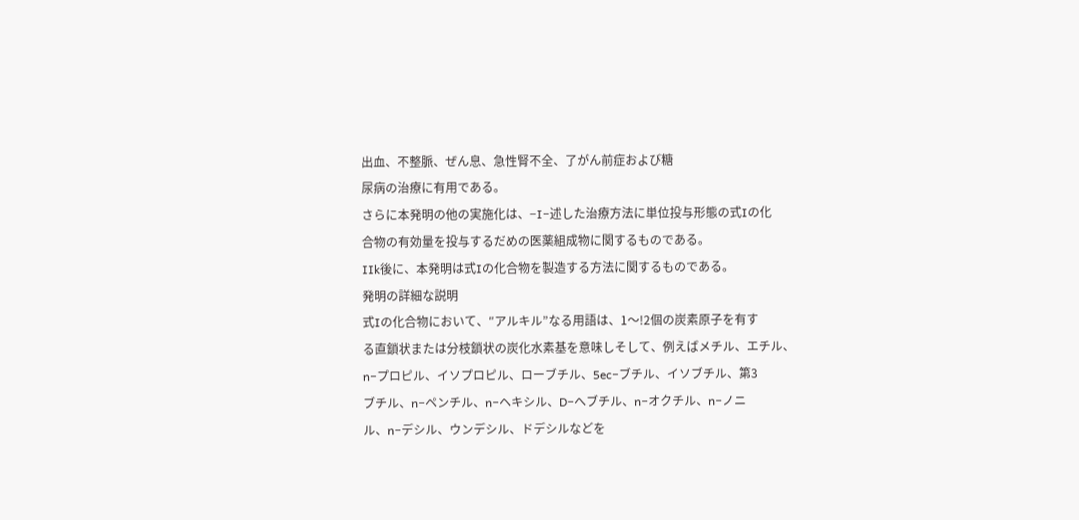出血、不整脈、ぜん息、急性腎不全、了がん前症および糖
尿病の治療に有用である。
さらに本発明の他の実施化は、−I−述した治療方法に単位投与形態の式Iの化
合物の有効量を投与するだめの医薬組成物に関するものである。
IIk後に、本発明は式Iの化合物を製造する方法に関するものである。
発明の詳細な説明
式Iの化合物において、″アルキル”なる用語は、1〜!2個の炭素原子を有す
る直鎖状または分枝鎖状の炭化水素基を意味しそして、例えばメチル、エチル、
n−プロピル、イソプロピル、ローブチル、5ec−ブチル、イソブチル、第3
ブチル、n−ペンチル、n−ヘキシル、D−へブチル、n−オクチル、n−ノニ
ル、n−デシル、ウンデシル、ドデシルなどを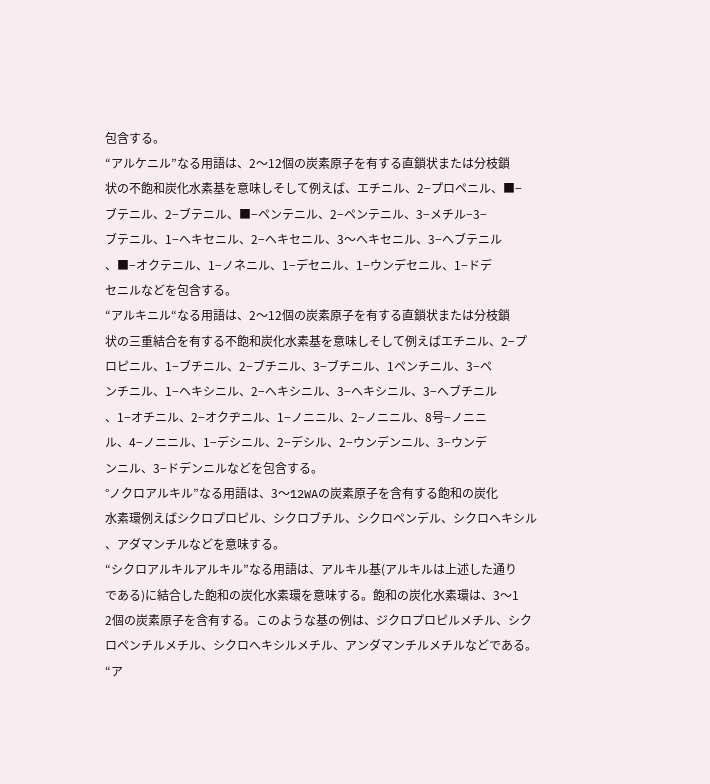包含する。
“アルケニル”なる用語は、2〜12個の炭素原子を有する直鎖状または分枝鎖
状の不飽和炭化水素基を意味しそして例えば、エチニル、2−プロペニル、■−
ブテニル、2−ブテニル、■−ペンテニル、2−ペンテニル、3−メチル−3−
ブテニル、1−へキセニル、2−へキセニル、3〜へキセニル、3−へブテニル
、■−オクテニル、1−ノネニル、1−デセニル、1−ウンデセニル、1−ドデ
セニルなどを包含する。
“アルキニル“なる用語は、2〜12個の炭素原子を有する直鎖状または分枝鎖
状の三重結合を有する不飽和炭化水素基を意味しそして例えばエチニル、2−プ
ロピニル、1−ブチニル、2−ブチニル、3−ブチニル、1ペンチニル、3−ペ
ンチニル、1−ヘキシニル、2−へキシニル、3−へキシニル、3−へブチニル
、1−オチニル、2−オクヂニル、1−ノニニル、2−ノニニル、8号−ノニニ
ル、4−ノニニル、1−デシニル、2−デシル、2−ウンデンニル、3−ウンデ
ンニル、3−ドデンニルなどを包含する。
°ノクロアルキル”なる用語は、3〜12WAの炭素原子を含有する飽和の炭化
水素環例えばシクロプロピル、シクロブチル、シクロペンデル、シクロヘキシル
、アダマンチルなどを意味する。
“シクロアルキルアルキル”なる用語は、アルキル基(アルキルは上述した通り
である)に結合した飽和の炭化水素環を意味する。飽和の炭化水素環は、3〜1
2個の炭素原子を含有する。このような基の例は、ジクロプロピルメチル、シク
ロペンチルメチル、シクロへキシルメチル、アンダマンチルメチルなどである。
“ア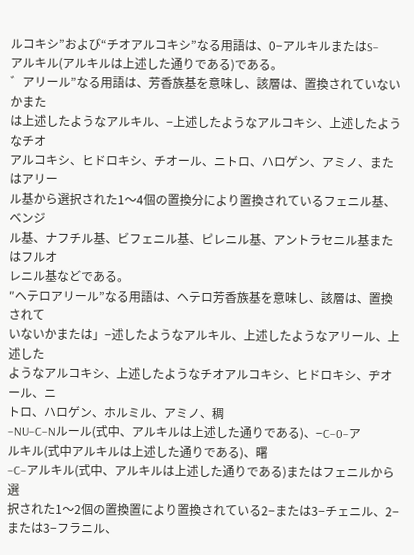ルコキシ”および“チオアルコキシ”なる用語は、0−アルキルまたはS−
アルキル(アルキルは上述した通りである)である。
゛アリール”なる用語は、芳香族基を意味し、該層は、置換されていないかまた
は上述したようなアルキル、−上述したようなアルコキシ、上述したようなチオ
アルコキシ、ヒドロキシ、チオール、ニトロ、ハロゲン、アミノ、またはアリー
ル基から選択された1〜4個の置換分により置換されているフェニル基、ベンジ
ル基、ナフチル基、ビフェニル基、ピレニル基、アントラセニル基またはフルオ
レニル基などである。
″ヘテロアリール”なる用語は、ヘテロ芳香族基を意味し、該層は、置換されて
いないかまたは」−述したようなアルキル、上述したようなアリール、上述した
ようなアルコキシ、上述したようなチオアルコキシ、ヒドロキシ、ヂオール、ニ
トロ、ハロゲン、ホルミル、アミノ、稠
−NU−C−Nルール(式中、アルキルは上述した通りである)、−C−0−ア
ルキル(式中アルキルは上述した通りである)、曙
−C−アルキル(式中、アルキルは上述した通りである)またはフェニルから選
択された1〜2個の置換置により置換されている2−または3−チェニル、2−
または3−フラニル、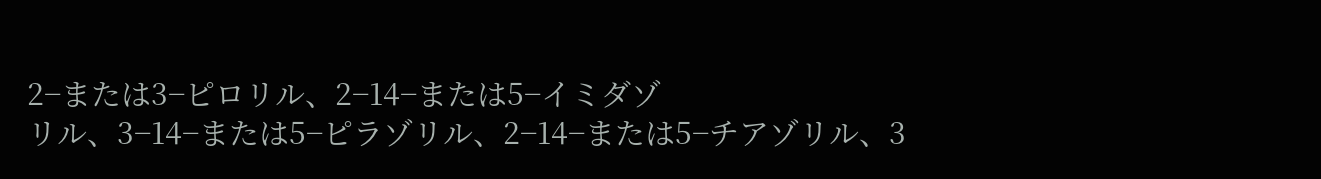2−または3−ピロリル、2−14−または5−イミダゾ
リル、3−14−または5−ピラゾリル、2−14−または5−チアゾリル、3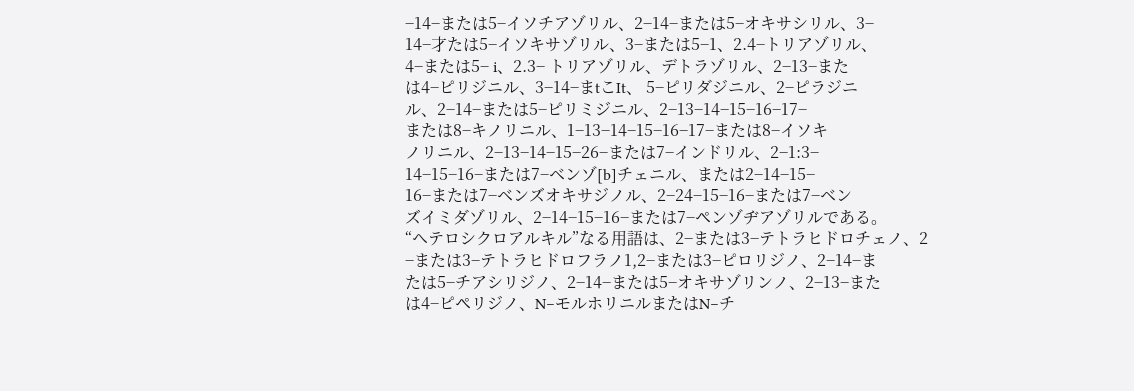−14−または5−イソチアゾリル、2−14−または5−オキサシリル、3−
14−才たは5−イソキサゾリル、3−または5−1、2.4−トリアゾリル、
4−または5− i、2.3− トリアゾリル、デトラゾリル、2−13−また
は4−ピリジニル、3−14−まtこIt、 5−ピリダジニル、2−ピラジニ
ル、2−14−または5−ピリミジニル、2−13−14−15−16−17−
または8−キノリニル、1−13−14−15−16−17−または8−イソキ
ノリニル、2−13−14−15−26−または7−インドリル、2−1:3−
14−15−16−または7−ベンゾ[b]チェニル、または2−14−15−
16−または7−ベンズオキサジノル、2−24−15−16−または7−ベン
ズイミダゾリル、2−14−15−16−または7−ペンゾヂアゾリルである。
“ヘテロシクロアルキル”なる用語は、2−または3−テトラヒドロチェノ、2
−または3−テトラヒドロフラノ1,2−または3−ピロリジノ、2−14−ま
たは5−チアシリジノ、2−14−または5−オキサゾリンノ、2−13−また
は4−ピペリジノ、N−モルホリニルまたはN−チ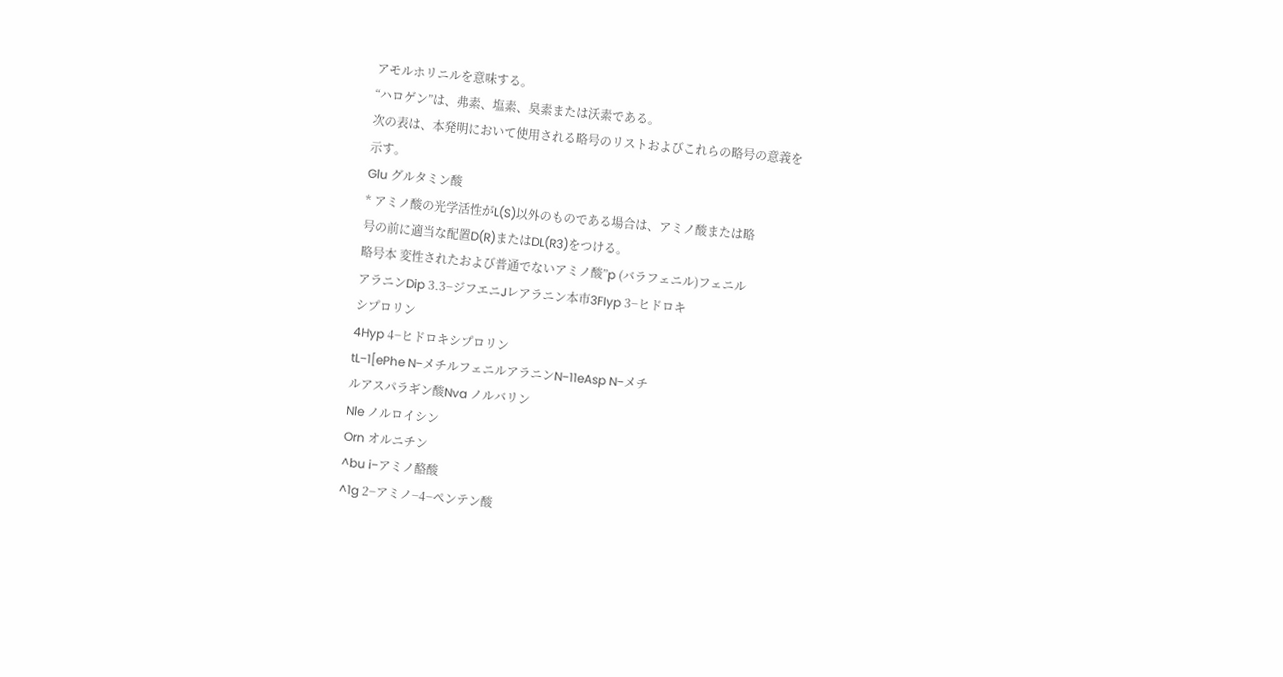アモルホリニルを意味する。
“ハロゲン”は、弗素、塩素、臭素または沃素である。
次の表は、本発明において使用される略号のリストおよびこれらの略号の意義を
示す。
Glu グルタミン酸
* アミノ酸の光学活性がL(S)以外のものである場合は、アミノ酸または略
号の前に適当な配置D(R)またはDL(R3)をつける。
略号本 変性されたおよび普通でないアミノ酸”p (バラフェニル)フェニル
アラニンDip 3.3−ジフエニJレアラニン本市3FIyp 3−ヒドロキ
シプロリン
4Hyp 4−ヒドロキシプロリン
tL−1[ePhe N−メチルフェニルアラニンN−11eAsp N−メチ
ルアスパラギン酸Nva ノルバリン
Nle ノルロイシン
Orn オルニチン
^bu i−アミノ酪酸
^1g 2−アミノ−4−ペンテン酸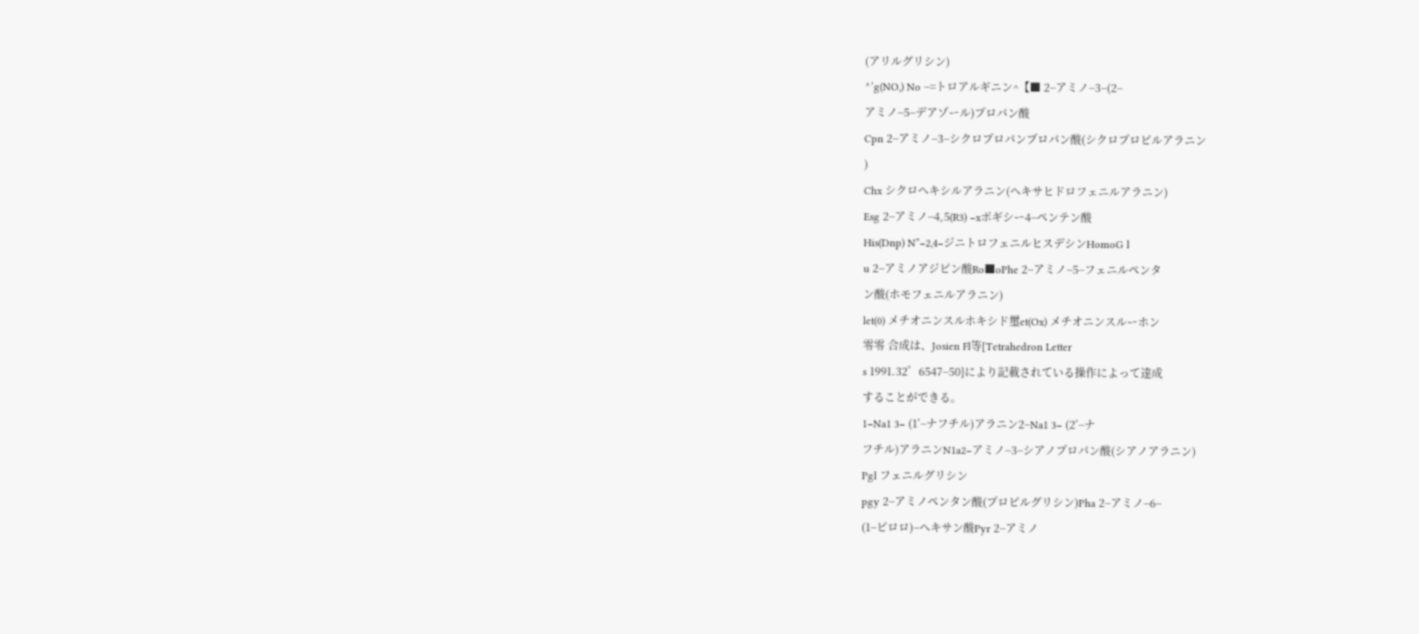(アリルグリシン)
^’g(NO,) No −=トロアルギニン^【■ 2−アミノ−3−(2−
アミノ−5−デアゾール)プロパン酸
Cpn 2−アミノ−3−シクロプロパンプロパン酸(シクロプロピルアラニン
)
Chx シクロへキシルアラニン(ヘキサヒドロフェニルアラニン)
Esg 2−アミノ−4,5(R3) −xポギシー4−ペンテン酸
His(Dnp) N”−2,4−ジニトロフェニルヒスデシンHomoG l
u 2−アミノアジピン酸Ro■oPhe 2−アミノ−5−フェニルペンタ
ン酸(ホモフェニルアラニン)
let(0) メチオニンスルホキシド璽et(Ox) メチオニンスルーホン
零零 合成は、Josien Fl等[Tetrahedron Letter
s 1991.32゜6547−50]により記載されている操作によって達成
することができる。
1−Na1 3− (1’−ナフチル)アラニン2−Na1 3− (2’−ナ
フチル)アラニンN1a2−アミノ−3−シアノプロパン酸(シアノアラニン)
Pgl フェニルグリシン
pgy 2−アミノペンタン酸(プロピルグリシン)Pha 2−アミノ−6−
(1−ピロロ)−ヘキサン酸Pyr 2−アミノ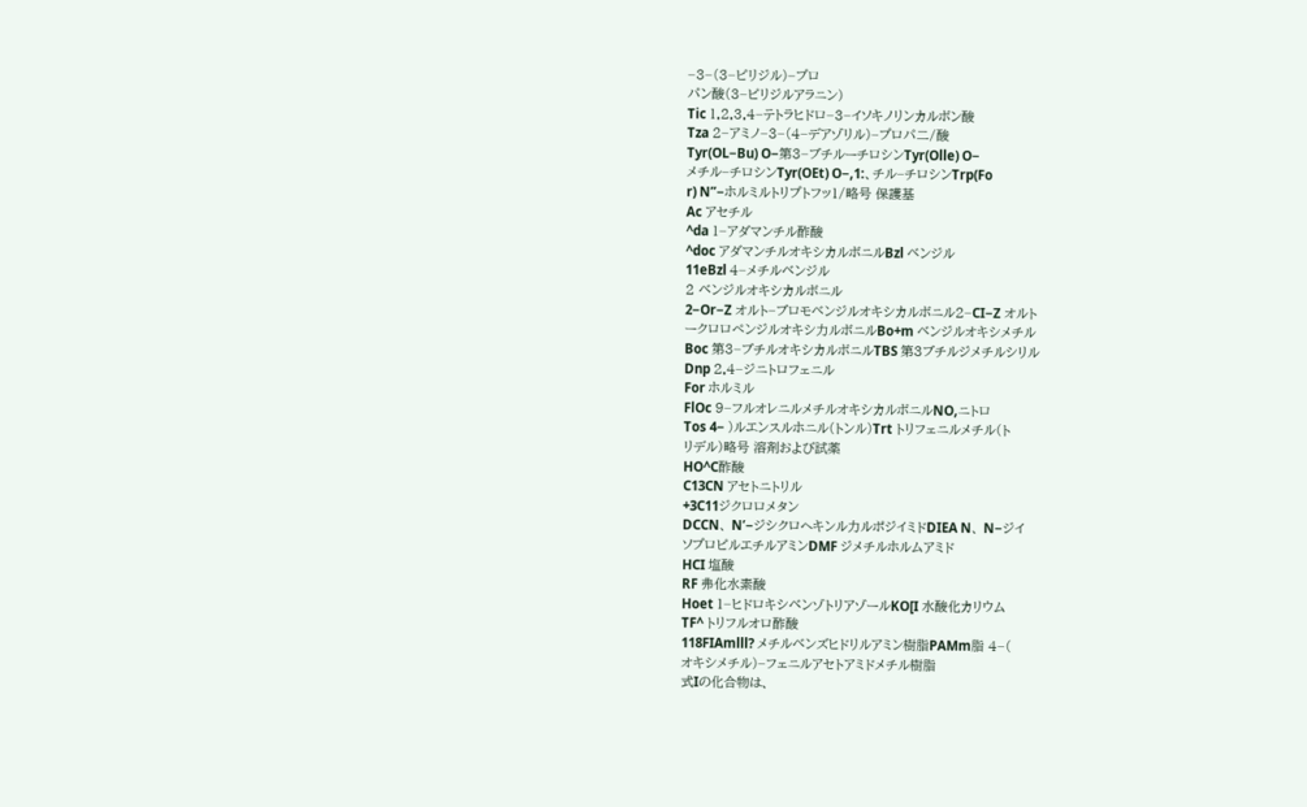−3−(3−ピリジル)−プロ
パン酸(3−ピリジルアラニン)
Tic 1.2.3.4−テトラヒドロ−3−イソキノリンカルボン酸
Tza 2−アミノ−3−(4−デアゾリル)−プロパ二/酸
Tyr(OL−Bu) O−第3−ブチルーチロシンTyr(Olle) O−
メチル−チロシンTyr(OEt) O−,1:、チル−チロシンTrp(Fo
r) N”−ホルミルトリプトフッ1/略号 保護基
Ac アセチル
^da 1−アダマンチル酢酸
^doc アダマンチルオキシカルボニルBzl ベンジル
11eBzl 4−メチルベンジル
2 ベンジルオキシカルボニル
2−Or−Z オルト−ブロモベンジルオキシカルボニル2−CI−Z オルト
ークロロペンジルオキシ力ルボニルBo+m ベンジルオキシメチル
Boc 第3−ブチルオキシカルボニルTBS 第3ブチルジメチルシリル
Dnp 2.4−ジニトロフェニル
For ホルミル
FlOc 9−フルオレニルメチルオキシカルボニルNO,ニトロ
Tos 4− )ルエンスルホニル(トンル)Trt トリフェニルメチル(ト
リデル)略号 溶剤および試薬
HO^C酢酸
C13CN アセトニトリル
+3C11ジクロロメタン
DCCN、 N’−ジシクロへキンル力ルポジイミドDIEA N、 N−ジイ
ソプロピルエチルアミンDMF ジメチルホルムアミド
HCI 塩酸
RF 弗化水素酸
Hoet 1−ヒドロキシベンゾトリアゾールKO[I 水酸化カリウム
TF^ トリフルオロ酢酸
118FIAmlll? メチルベンズヒドリルアミン樹脂PAMm脂 4−(
オキシメチル)−フェニルアセトアミドメチル樹脂
式Iの化合物は、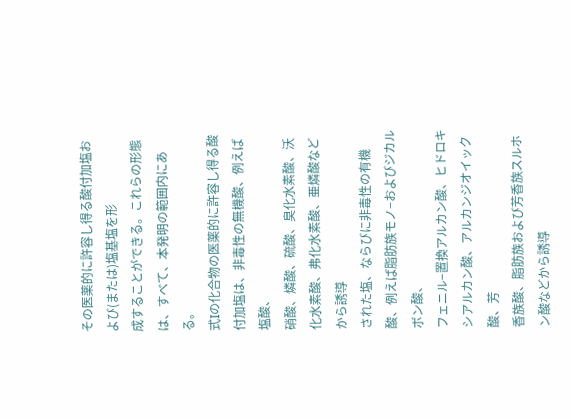その医薬的に許容し得る酸付加塩および(または)塩基塩を形
成することができる。これらの形態は、すべて、本発明の範囲内にある。
式Iの化合物の医薬的に許容し得る酸付加塩は、非毒性の無機酸、例えば塩酸、
硝酸、燐酸、硫酸、臭化水素酸、沃化水素酸、弗化水素酸、亜燐酸などから誘導
された塩、ならびに非毒性の有機酸、例えば脂肪族モノ−およびジカルボン酸、
フェニル−置換アルカン酸、ヒドロキシアルカン酸、アルカンジオイック酸、芳
香族酸、脂肪族および芳香族スルホン酸などから誘導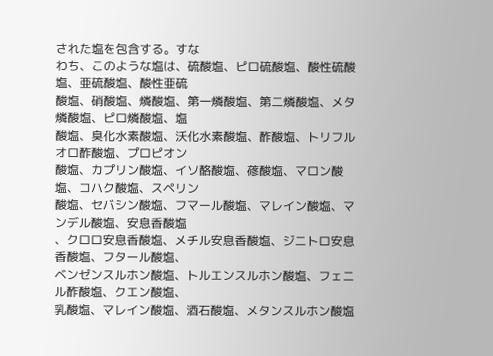された塩を包含する。すな
わち、このような塩は、硫酸塩、ピロ硫酸塩、酸性硫酸塩、亜硫酸塩、酸性亜硫
酸塩、硝酸塩、燐酸塩、第一燐酸塩、第二燐酸塩、メタ燐酸塩、ピロ燐酸塩、塩
酸塩、臭化水素酸塩、沃化水素酸塩、酢酸塩、トリフルオロ酢酸塩、プロピオン
酸塩、カプリン酸塩、イソ酪酸塩、蓚酸塩、マロン酸塩、コハク酸塩、スペリン
酸塩、セバシン酸塩、フマール酸塩、マレイン酸塩、マンデル酸塩、安息香酸塩
、クロロ安息香酸塩、メチル安息香酸塩、ジニトロ安息香酸塩、フタール酸塩、
ベンゼンスルホン酸塩、トルエンスルホン酸塩、フェニル酢酸塩、クエン酸塩、
乳酸塩、マレイン酸塩、酒石酸塩、メタンスルホン酸塩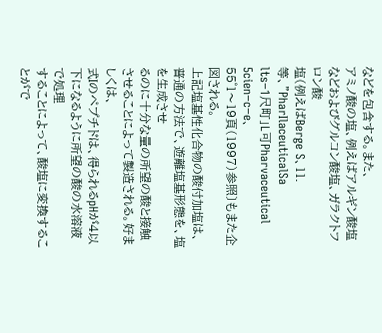などを包含する。また、
アミノ酸の塩、例えばアルギン酸塩などおよびグルコン酸塩、ガラクトフロン酸
塩(例えばBerge S、11.等、”PharIlaceuticalSa
lts−1尺町」L可Pharvaceutical 5cien−c−e、
55゜1〜19頁(1997)参照〕もまた企図される。
上記塩基性化合物の酸付加塩は、普通の方法で、遊離塩基形態を、塩を生成させ
るのに十分な量の所望の酸と接触させることによって製造される。好ましくは、
式Iのペプチドは、得られるpHが4以下になるように所望の酸の水溶液で処理
することによって、酸塩に変換することがで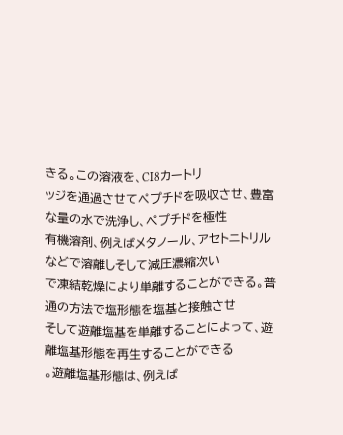きる。この溶液を、CI8カートリ
ッジを通過させてペプチドを吸収させ、豊富な量の水で洗浄し、ペプチドを極性
有機溶剤、例えばメタノール、アセトニトリルなどで溶離しそして減圧濃縮次い
で凍結乾燥により単離することができる。普通の方法で塩形態を塩基と接触させ
そして遊離塩基を単離することによって、遊離塩基形態を再生することができる
。遊離塩基形態は、例えば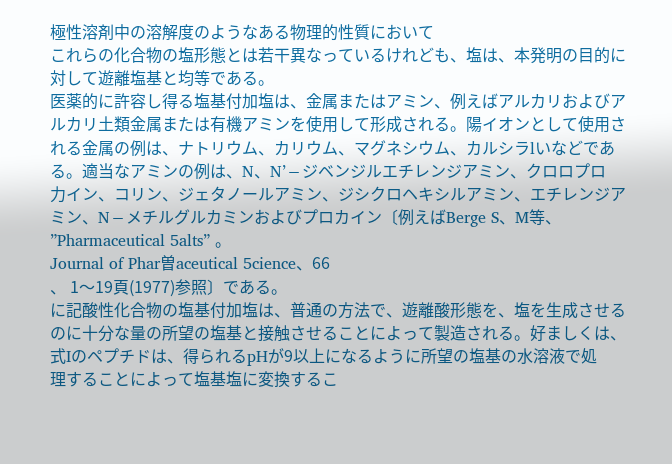極性溶剤中の溶解度のようなある物理的性質において
これらの化合物の塩形態とは若干異なっているけれども、塩は、本発明の目的に
対して遊離塩基と均等である。
医薬的に許容し得る塩基付加塩は、金属またはアミン、例えばアルカリおよびア
ルカリ土類金属または有機アミンを使用して形成される。陽イオンとして使用さ
れる金属の例は、ナトリウム、カリウム、マグネシウム、カルシラlいなどであ
る。適当なアミンの例は、N、N’−ジベンジルエチレンジアミン、クロロプロ
力イン、コリン、ジェタノールアミン、ジシクロヘキシルアミン、エチレンジア
ミン、N−メチルグルカミンおよびプロカイン〔例えばBerge S、M等、
”Pharmaceutical 5alts” 。
Journal of Phar曽aceutical 5cience、66
、 1〜19頁(1977)参照〕である。
に記酸性化合物の塩基付加塩は、普通の方法で、遊離酸形態を、塩を生成させる
のに十分な量の所望の塩基と接触させることによって製造される。好ましくは、
式Iのペプチドは、得られるpHが9以上になるように所望の塩基の水溶液で処
理することによって塩基塩に変換するこ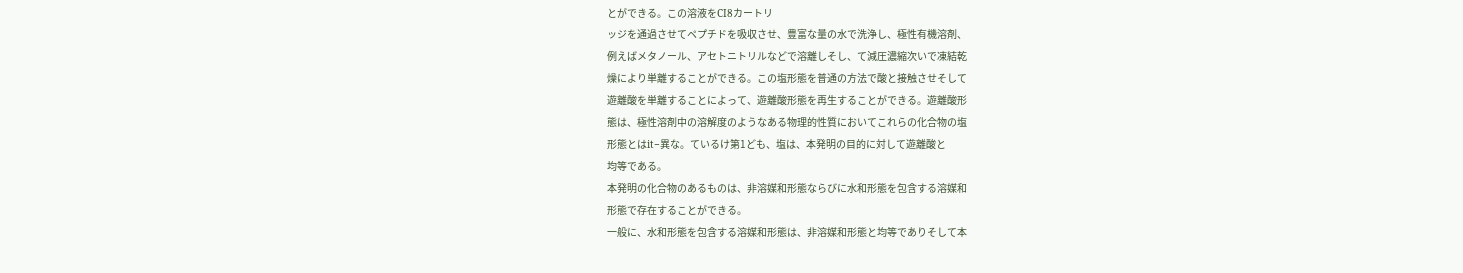とができる。この溶液をCI8カートリ
ッジを通過させてペプチドを吸収させ、豊富な量の水で洗浄し、極性有機溶剤、
例えばメタノール、アセトニトリルなどで溶離しそし、て減圧濃縮次いで凍結乾
燥により単離することができる。この塩形態を普通の方法で酸と接触させそして
遊離酸を単離することによって、遊離酸形態を再生することができる。遊離酸形
態は、極性溶剤中の溶解度のようなある物理的性質においてこれらの化合物の塩
形態とはit−異な。ているけ第1ども、塩は、本発明の目的に対して遊離酸と
均等である。
本発明の化合物のあるものは、非溶媒和形態ならびに水和形態を包含する溶媒和
形態で存在することができる。
一般に、水和形態を包含する溶媒和形態は、非溶媒和形態と均等でありそして本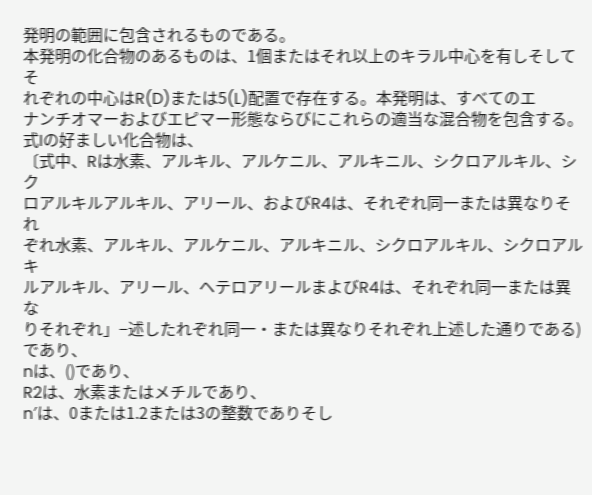発明の範囲に包含されるものである。
本発明の化合物のあるものは、1個またはそれ以上のキラル中心を有しそしてそ
れぞれの中心はR(D)または5(L)配置で存在する。本発明は、すべてのエ
ナンチオマーおよびエピマー形態ならびにこれらの適当な混合物を包含する。
式Iの好ましい化合物は、
〔式中、Rは水素、アルキル、アルケニル、アルキニル、シクロアルキル、シク
ロアルキルアルキル、アリール、およびR4は、それぞれ同一または異なりそれ
ぞれ水素、アルキル、アルケニル、アルキニル、シクロアルキル、シクロアルキ
ルアルキル、アリール、ヘテロアリールまよびR4は、それぞれ同一または異な
りそれぞれ」−述したれぞれ同一・または異なりそれぞれ上述した通りである)
であり、
nは、()であり、
R2は、水素またはメチルであり、
n′は、0または1.2または3の整数でありそし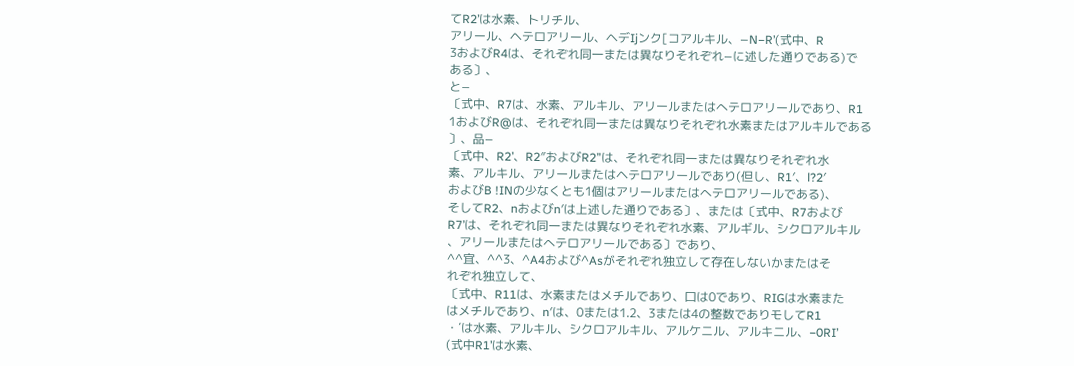てR2’は水素、トリチル、
アリール、ヘテロアリール、ヘデIjンク[コアルキル、−N−R’(式中、R
3およびR4は、それぞれ同一または異なりそれぞれ−に述した通りである)で
ある〕、
と−
〔式中、R7は、水素、アルキル、アリールまたはへテロアリールであり、R1
1およびR@は、それぞれ同一または異なりそれぞれ水素またはアルキルである
〕、品−
〔式中、R2’、R2″およびR2”は、それぞれ同一または異なりそれぞれ水
素、アルキル、アリールまたはヘテロアリールであり(但し、R1′、l?2′
およびB !INの少なくとも1個はアリールまたはへテロアリールである)、
そしてR2、nおよびn′は上述した通りである〕、または〔式中、R7および
R7’は、それぞれ同一または異なりそれぞれ水素、アルギル、シクロアルキル
、アリールまたはへテロアリールである〕であり、
^^宜、^^3、^A4および^Asがそれぞれ独立して存在しないかまたはそ
れぞれ独立して、
〔式中、R11は、水素またはメチルであり、口は0であり、RIGは水素また
はメチルであり、n′は、0または1.2、3または4の整数でありモしてR1
・′は水素、アルキル、シクロアルキル、アルケニル、アルキニル、−0RI’
(式中R1’は水素、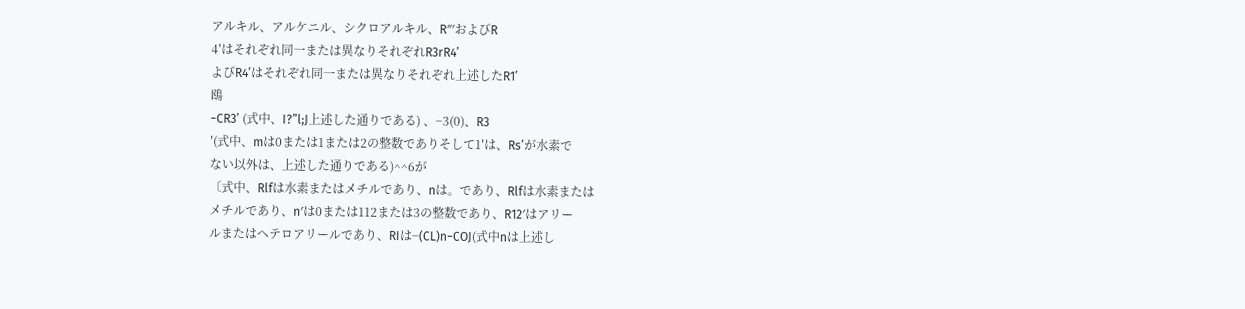アルキル、アルケニル、シクロアルキル、R″′およびR
4′はそれぞれ同一または異なりそれぞれR3rR4’
よびR4’はそれぞれ同一または異なりそれぞれ上述したR1’
鴎
−CR3’ (式中、I?”l;J上述した通りである) 、−3(0)、R3
′(式中、mは0または1または2の整数でありそして1′は、Rs’が水素で
ない以外は、上述した通りである)^^6が
〔式中、Rlfは水素またはメチルであり、nは。であり、Rlfは水素または
メチルであり、n′は0または112または3の整数であり、R12′はアリー
ルまたはへテロアリールであり、RIは−(CL)n−COJ(式中nは上述し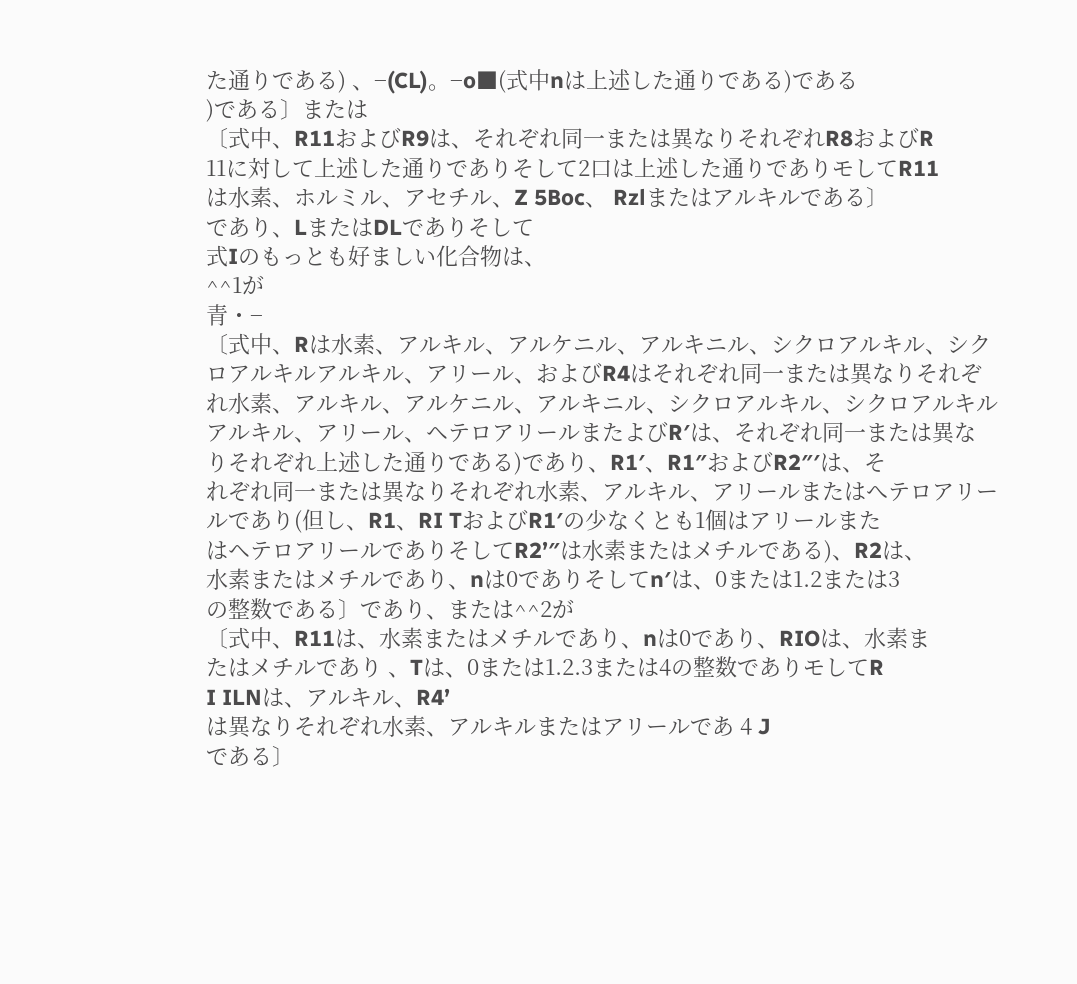た通りである) 、−(CL)。−o■(式中nは上述した通りである)である
)である〕または
〔式中、R11およびR9は、それぞれ同一または異なりそれぞれR8およびR
11に対して上述した通りでありそして2口は上述した通りでありモしてR11
は水素、ホルミル、アセチル、Z 5Boc、 Rzlまたはアルキルである〕
であり、LまたはDLでありそして
式Iのもっとも好ましい化合物は、
^^1が
青・−
〔式中、Rは水素、アルキル、アルケニル、アルキニル、シクロアルキル、シク
ロアルキルアルキル、アリール、およびR4はそれぞれ同一または異なりそれぞ
れ水素、アルキル、アルケニル、アルキニル、シクロアルキル、シクロアルキル
アルキル、アリール、ヘテロアリールまたよびR′は、それぞれ同一または異な
りそれぞれ上述した通りである)であり、R1′、R1″およびR2″′は、そ
れぞれ同一または異なりそれぞれ水素、アルキル、アリールまたはへテロアリー
ルであり(但し、R1、RI TおよびR1′の少なくとも1個はアリールまた
はヘテロアリールでありそしてR2’″は水素またはメチルである)、R2は、
水素またはメチルであり、nは0でありそしてn′は、0または1.2または3
の整数である〕であり、または^^2が
〔式中、R11は、水素またはメチルであり、nは0であり、RIOは、水素ま
たはメチルであり 、Tは、0または1.2.3または4の整数でありモしてR
I ILNは、アルキル、R4’
は異なりそれぞれ水素、アルキルまたはアリールであ 4 J
である〕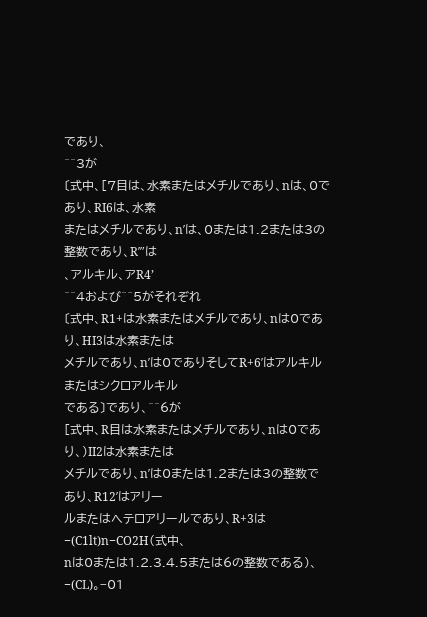であり、
^^3が
〔式中、[7目は、水素またはメチルであり、nは、0であり、RI6は、水素
またはメチルであり、n′は、0または1.2または3の整数であり、R′″は
、アルキル、アR4’
^^4および^^5がそれぞれ
〔式中、R1+は水素またはメチルであり、nは0であり、HI3は水素または
メチルであり、n′は0でありそしてR+6′はアルキルまたはシクロアルキル
である〕であり、^^6が
[式中、R目は水素またはメチルであり、nは0であり、)II2は水素または
メチルであり、n′は0または1.2または3の整数であり、R12′はアリー
ルまたはへテロアリールであり、R+3は−(C1lt)n−CO2H(式中、
nは0または1.2.3.4.5または6の整数である)、−(CL)。−01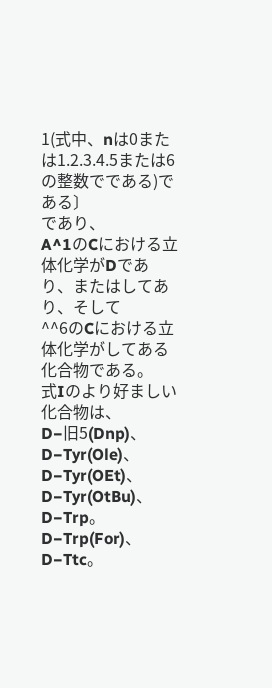1(式中、nは0または1.2.3.4.5または6の整数でである)である〕
であり、
A^1のCにおける立体化学がDであり、またはしてあり、そして
^^6のCにおける立体化学がしてある化合物である。
式Iのより好ましい化合物は、
D−旧5(Dnp)、
D−Tyr(Ole)、
D−Tyr(OEt)、
D−Tyr(OtBu)、
D−Trp。
D−Trp(For)、
D−Ttc。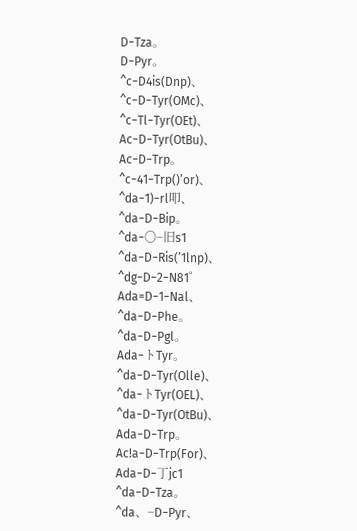D−Tza。
D−Pyr。
^c−D4is(Dnp)、
^c−D−Tyr(OMc)、
^c−Tl−Tyr(OEt)、
Ac−D−Tyr(OtBu)、
Ac−D−Trp。
^c−41−Trp()’or)、
^da−1)−rl叩、
^da−D−Bip。
^da−〇−旧s1
^da−D−Ris(’1lnp)、
^dg−D−2−N81゜
Ada=D−1−Nal、
^da−D−Phe。
^da−D−Pgl。
Ada−トTyr。
^da−D−Tyr(Olle)、
^da−トTyr(OEL)、
^da−D−Tyr(OtBu)、
Ada−D−Trp。
Ac!a−D−Trp(For)、
Ada−D−丁jc1
^da−D−Tza。
^da、−D−Pyr、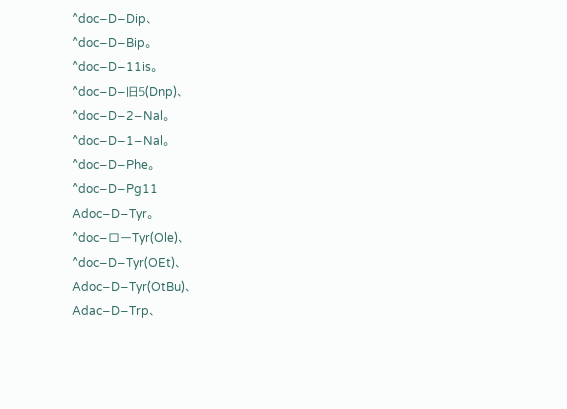^doc−D−Dip、
^doc−D−Bip。
^doc−D−11is。
^doc−D−旧5(Dnp)、
^doc−D−2−Nal。
^doc−D−1−Nal。
^doc−D−Phe。
^doc−D−Pg11
Adoc−D−Tyr。
^doc−ローTyr(Ole)、
^doc−D−Tyr(OEt)、
Adoc−D−Tyr(OtBu)、
Adac−D−Trp、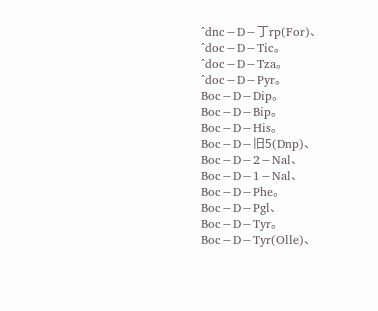^dnc−D−丁rp(For)、
^doc−D−Tic。
^doc−D−Tza。
^doc−D−Pyr。
Boc−D−Dip。
Boc−D−Bip。
Boc−D−His。
Boc−D−旧5(Dnp)、
Boc−D−2−Nal、
Boc−D−1−Nal、
Boc−D−Phe。
Boc−D−Pgl、
Boc−D−Tyr。
Boc−D−Tyr(Olle)、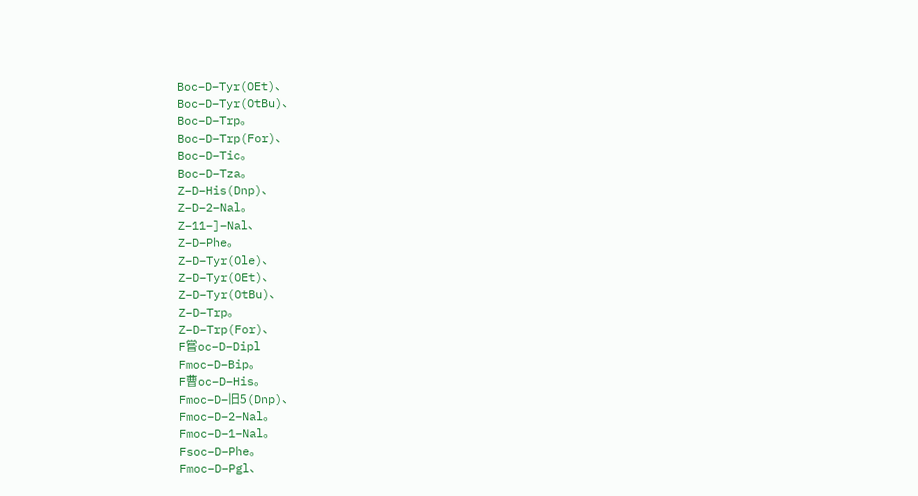Boc−D−Tyr(OEt)、
Boc−D−Tyr(OtBu)、
Boc−D−Trp。
Boc−D−Trp(For)、
Boc−D−Tic。
Boc−D−Tza。
Z−D−His(Dnp)、
Z−D−2−Nal。
Z−11−]−Nal、
Z−D−Phe。
Z−D−Tyr(Ole)、
Z−D−Tyr(OEt)、
Z−D−Tyr(OtBu)、
Z−D−Trp。
Z−D−Trp(For)、
F嘗oc−D−Dipl
Fmoc−D−Bip。
F曹oc−D−His。
Fmoc−D−旧5(Dnp)、
Fmoc−D−2−Nal。
Fmoc−D−1−Nal。
Fsoc−D−Phe。
Fmoc−D−Pgl、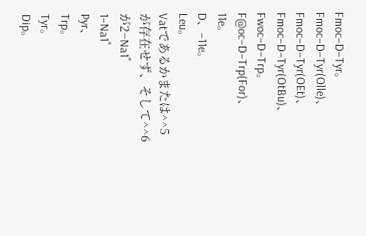Fmoc−D−Tyr。
Fmoc−D−Tyr(Olle)、
Fmoc−D−Tyr(OEt)、
Fmoc−D−Tyr(OtBu)、
Fwoc−D−Trp。
F@oc−D−Trp(For)、
11e。
D、−11e。
Leu。
Vatであるかまたは^^5が存在せず、そして^^6が2−Na1゜
1−Na1゜
Pyr、
Trp。
Tyr。
Dip。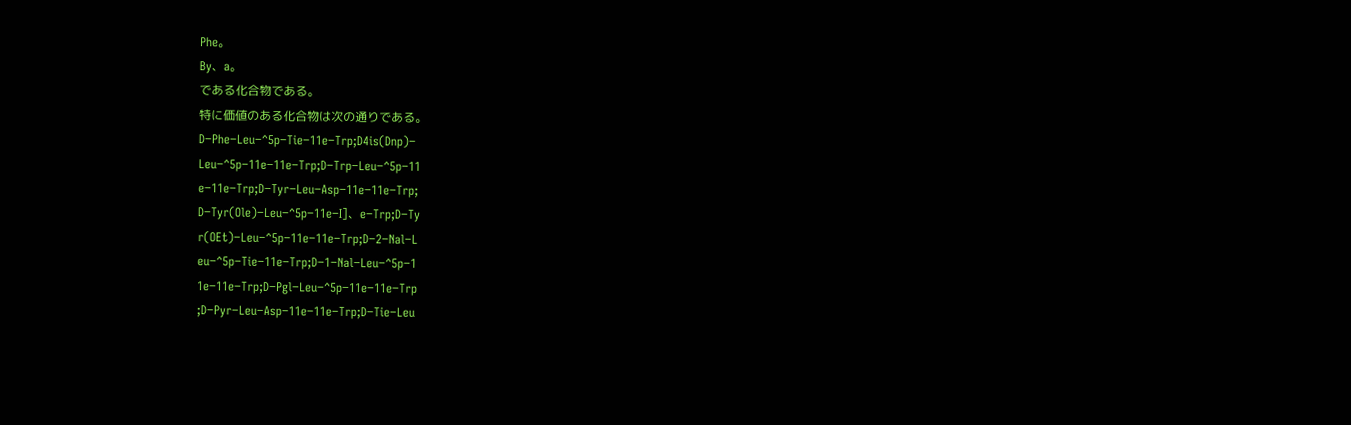Phe。
By、a。
である化合物である。
特に価値のある化合物は次の通りである。
D−Phe−Leu−^5p−Tie−11e−Trp;D4is(Dnp)−
Leu−^5p−11e−11e−Trp;D−Trp−Leu−^5p−11
e−11e−Trp;D−Tyr−Leu−Asp−11e−11e−Trp;
D−Tyr(Ole)−Leu−^5p−11e−I]、e−Trp;D−Ty
r(OEt)−Leu−^5p−11e−11e−Trp;D−2−Nal−L
eu−^5p−Tie−11e−Trp;D−1−Nal−Leu−^5p−1
1e−11e−Trp;D−Pgl−Leu−^5p−11e−11e−Trp
;D−Pyr−Leu−Asp−11e−11e−Trp;D−Tie−Leu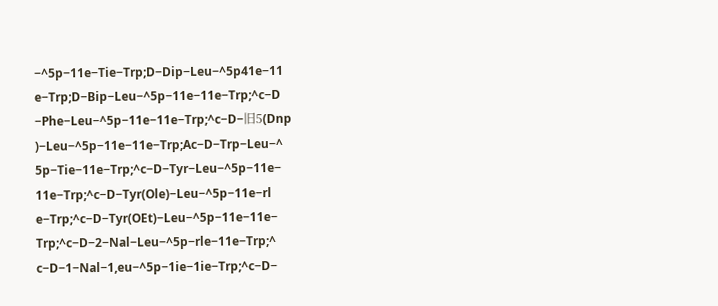−^5p−11e−Tie−Trp;D−Dip−Leu−^5p41e−11
e−Trp;D−Bip−Leu−^5p−11e−11e−Trp;^c−D
−Phe−Leu−^5p−11e−11e−Trp;^c−D−旧5(Dnp
)−Leu−^5p−11e−11e−Trp;Ac−D−Trp−Leu−^
5p−Tie−11e−Trp;^c−D−Tyr−Leu−^5p−11e−
11e−Trp;^c−D−Tyr(Ole)−Leu−^5p−11e−rl
e−Trp;^c−D−Tyr(OEt)−Leu−^5p−11e−11e−
Trp;^c−D−2−Nal−Leu−^5p−rle−11e−Trp;^
c−D−1−Nal−1,eu−^5p−1ie−1ie−Trp;^c−D−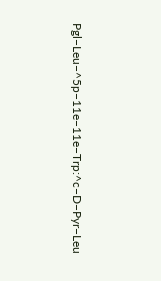Pgl−Leu−^5p−11e−11e−Trp:^c−D−Pyr−Leu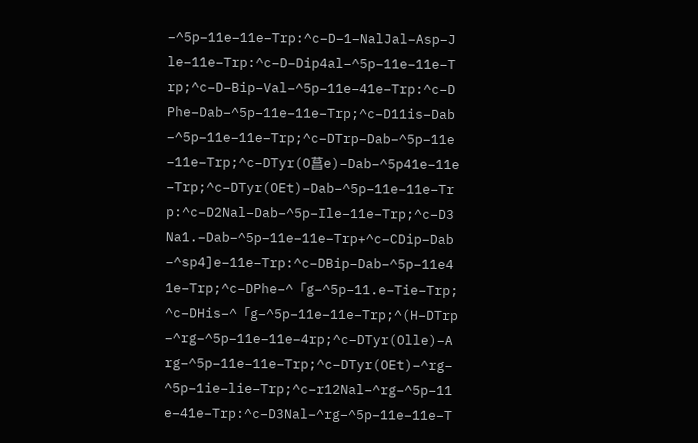−^5p−11e−11e−Trp:^c−D−1−NalJal−Asp−J
le−11e−Trp:^c−D−Dip4al−^5p−11e−11e−T
rp;^c−D−Bip−Val−^5p−11e−41e−Trp:^c−D
Phe−Dab−^5p−11e−11e−Trp;^c−D11is−Dab
−^5p−11e−11e−Trp;^c−DTrp−Dab−^5p−11e
−11e−Trp;^c−DTyr(O菖e)−Dab−^5p41e−11e
−Trp;^c−DTyr(OEt)−Dab−^5p−11e−11e−Tr
p:^c−D2Nal−Dab−^5p−Ile−11e−Trp;^c−D3
Na1.−Dab−^5p−11e−11e−Trp+^c−CDip−Dab
−^sp4]e−11e−Trp:^c−DBip−Dab−^5p−11e4
1e−Trp;^c−DPhe−^「g−^5p−11.e−Tie−Trp;
^c−DHis−^「g−^5p−11e−11e−Trp;^(H−DTrp
−^rg−^5p−11e−11e−4rp;^c−DTyr(Olle)−A
rg−^5p−11e−11e−Trp;^c−DTyr(OEt)−^rg−
^5p−1ie−lie−Trp;^c−r12Nal−^rg−^5p−11
e−41e−Trp:^c−D3Nal−^rg−^5p−11e−11e−T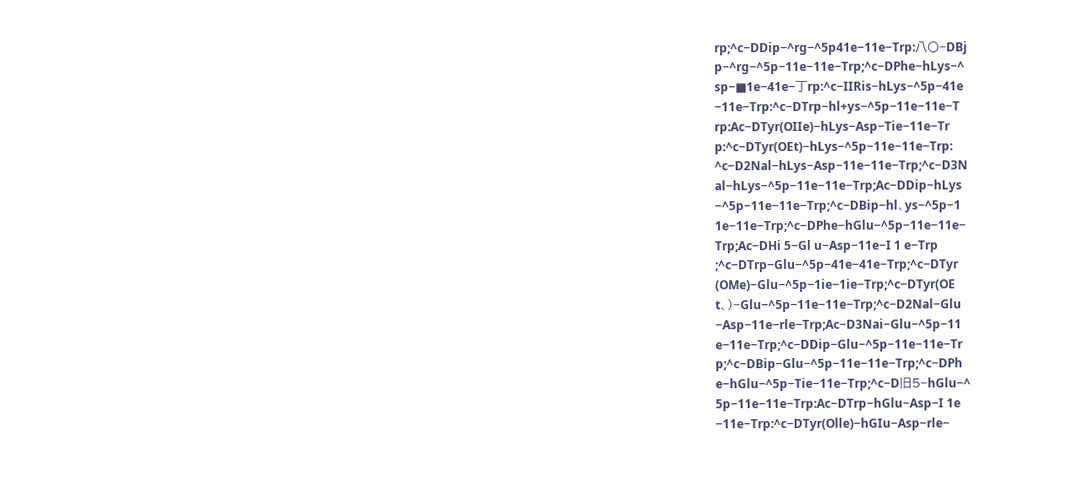rp;^c−DDip−^rg−^5p41e−11e−Trp:八〇−DBj
p−^rg−^5p−11e−11e−Trp;^c−DPhe−hLys−^
sp−■1e−41e−丁rp:^c−IIRis−hLys−^5p−41e
−11e−Trp:^c−DTrp−hl+ys−^5p−11e−11e−T
rp:Ac−DTyr(OIIe)−hLys−Asp−Tie−11e−Tr
p:^c−DTyr(OEt)−hLys−^5p−11e−11e−Trp:
^c−D2Nal−hLys−Asp−11e−11e−Trp;^c−D3N
al−hLys−^5p−11e−11e−Trp;Ac−DDip−hLys
−^5p−11e−11e−Trp;^c−DBip−hl、ys−^5p−1
1e−11e−Trp;^c−DPhe−hGlu−^5p−11e−11e−
Trp;Ac−DHi 5−Gl u−Asp−11e−I 1 e−Trp
;^c−DTrp−Glu−^5p−41e−41e−Trp;^c−DTyr
(OMe)−Glu−^5p−1ie−1ie−Trp;^c−DTyr(OE
t、)−Glu−^5p−11e−11e−Trp;^c−D2Nal−Glu
−Asp−11e−rle−Trp;Ac−D3Nai−Glu−^5p−11
e−11e−Trp;^c−DDip−Glu−^5p−11e−11e−Tr
p;^c−DBip−Glu−^5p−11e−11e−Trp;^c−DPh
e−hGlu−^5p−Tie−11e−Trp;^c−D旧5−hGlu−^
5p−11e−11e−Trp:Ac−DTrp−hGlu−Asp−I 1e
−11e−Trp:^c−DTyr(Olle)−hGIu−Asp−rle−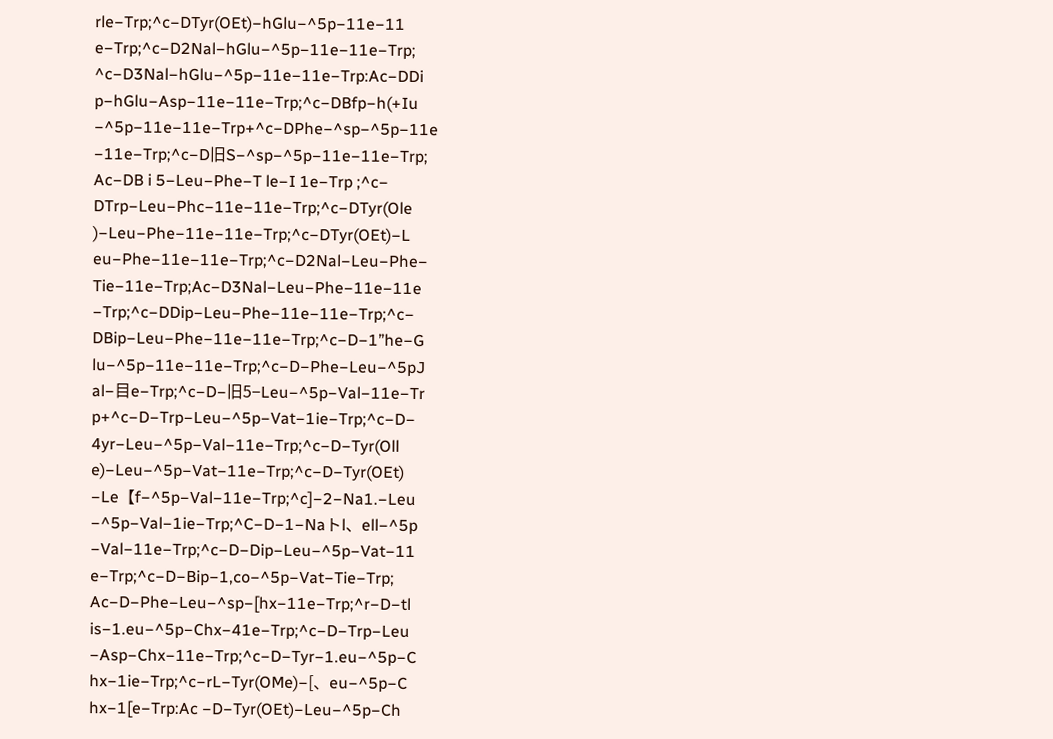rle−Trp;^c−DTyr(OEt)−hGlu−^5p−11e−11
e−Trp;^c−D2Nal−hGlu−^5p−11e−11e−Trp;
^c−D3Nal−hGlu−^5p−11e−11e−Trp:Ac−DDi
p−hGlu−Asp−11e−11e−Trp;^c−DBfp−h(+Iu
−^5p−11e−11e−Trp+^c−DPhe−^sp−^5p−11e
−11e−Trp;^c−D旧S−^sp−^5p−11e−11e−Trp;
Ac−DB i 5−Leu−Phe−T le−I 1e−Trp ;^c−
DTrp−Leu−Phc−11e−11e−Trp;^c−DTyr(Ole
)−Leu−Phe−11e−11e−Trp;^c−DTyr(OEt)−L
eu−Phe−11e−11e−Trp;^c−D2Nal−Leu−Phe−
Tie−11e−Trp;Ac−D3Nal−Leu−Phe−11e−11e
−Trp;^c−DDip−Leu−Phe−11e−11e−Trp;^c−
DBip−Leu−Phe−11e−11e−Trp;^c−D−1”he−G
lu−^5p−11e−11e−Trp;^c−D−Phe−Leu−^5pJ
al−目e−Trp;^c−D−旧5−Leu−^5p−Val−11e−Tr
p+^c−D−Trp−Leu−^5p−Vat−1ie−Trp;^c−D−
4yr−Leu−^5p−Val−11e−Trp;^c−D−Tyr(Oll
e)−Leu−^5p−Vat−11e−Trp;^c−D−Tyr(OEt)
−Le【f−^5p−Val−11e−Trp;^c]−2−Na1.−Leu
−^5p−Val−1ie−Trp;^C−D−1−Naトl、ell−^5p
−Val−11e−Trp;^c−D−Dip−Leu−^5p−Vat−11
e−Trp;^c−D−Bip−1,co−^5p−Vat−Tie−Trp;
Ac−D−Phe−Leu−^sp−[hx−11e−Trp;^r−D−tl
is−1.eu−^5p−Chx−41e−Trp;^c−D−Trp−Leu
−Asp−Chx−11e−Trp;^c−D−Tyr−1.eu−^5p−C
hx−1ie−Trp;^c−rL−Tyr(OMe)−[、eu−^5p−C
hx−1[e−Trp:Ac −D−Tyr(OEt)−Leu−^5p−Ch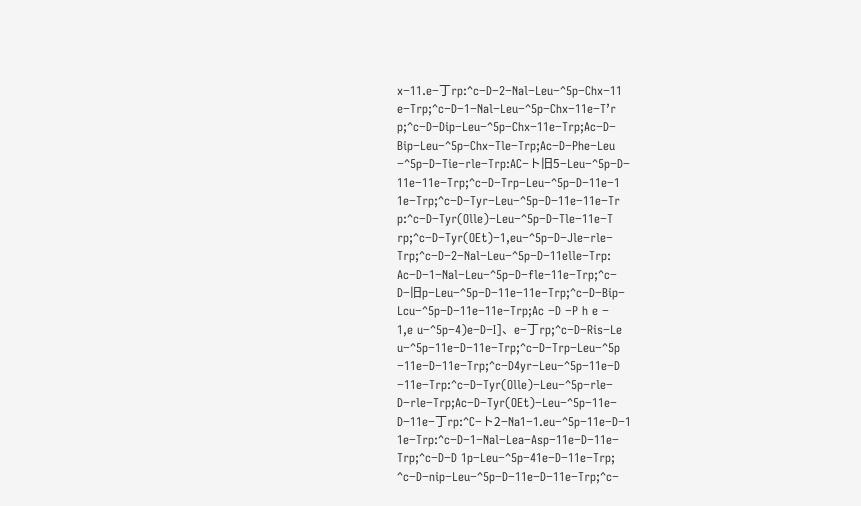x−11.e−丁rp:^c−D−2−Nal−Leu−^5p−Chx−11
e−Trp;^c−D−1−Nal−Leu−^5p−Chx−11e−T’r
p;^c−D−Dip−Leu−^5p−Chx−11e−Trp;Ac−D−
Bip−Leu−^5p−Chx−Tle−Trp;Ac−D−Phe−Leu
−^5p−D−Tie−rle−Trp:AC−ト旧5−Leu−^5p−D−
11e−11e−Trp;^c−D−Trp−Leu−^5p−D−11e−1
1e−Trp;^c−D−Tyr−Leu−^5p−D−11e−11e−Tr
p:^c−D−Tyr(Olle)−Leu−^5p−D−Tle−11e−T
rp;^c−D−Tyr(OEt)−1,eu−^5p−D−Jle−rle−
Trp;^c−D−2−Nal−Leu−^5p−D−11elle−Trp:
Ac−D−1−Nal−Leu−^5p−D−fle−11e−Trp;^c−
D−旧p−Leu−^5p−D−11e−11e−Trp;^c−D−Bip−
Lcu−^5p−D−11e−11e−Trp;Ac −D −P h e −
1,e u−^5p−4)e−D−I]、e−丁rp;^c−D−Ris−Le
u−^5p−11e−D−11e−Trp;^c−D−Trp−Leu−^5p
−11e−D−11e−Trp;^c−D4yr−Leu−^5p−11e−D
−11e−Trp:^c−D−Tyr(Olle)−Leu−^5p−rle−
D−rle−Trp;Ac−D−Tyr(OEt)−Leu−^5p−11e−
D−11e−丁rp:^C−ト2−Na1−1.eu−^5p−11e−D−1
1e−Trp:^c−D−1−Nal−Lea−Asp−11e−D−11e−
Trp;^c−D−D 1p−Leu−^5p−41e−D−11e−Trp;
^c−D−nip−Leu−^5p−D−11e−D−11e−Trp;^c−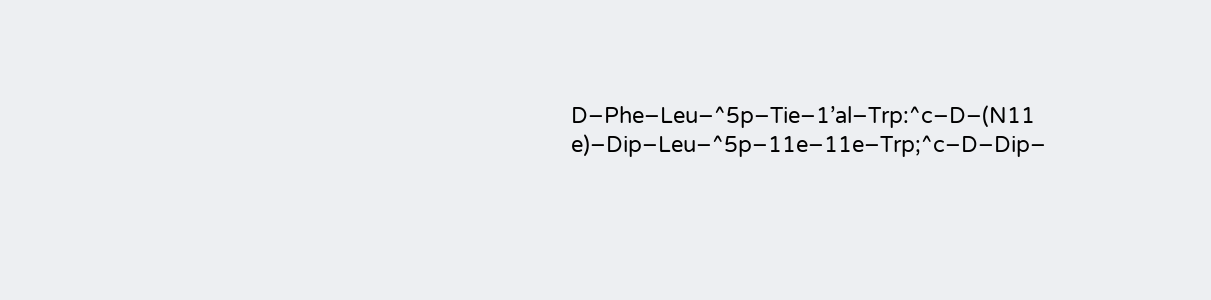D−Phe−Leu−^5p−Tie−1’al−Trp:^c−D−(N11
e)−Dip−Leu−^5p−11e−11e−Trp;^c−D−Dip−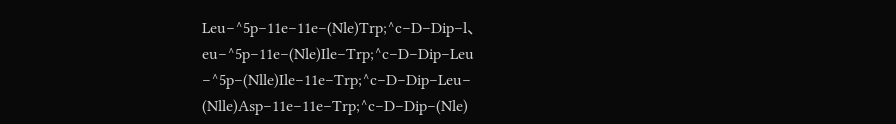Leu−^5p−11e−11e−(Nle)Trp;^c−D−Dip−l、
eu−^5p−11e−(Nle)Ile−Trp;^c−D−Dip−Leu
−^5p−(Nlle)Ile−11e−Trp;^c−D−Dip−Leu−
(Nlle)Asp−11e−11e−Trp;^c−D−Dip−(Nle)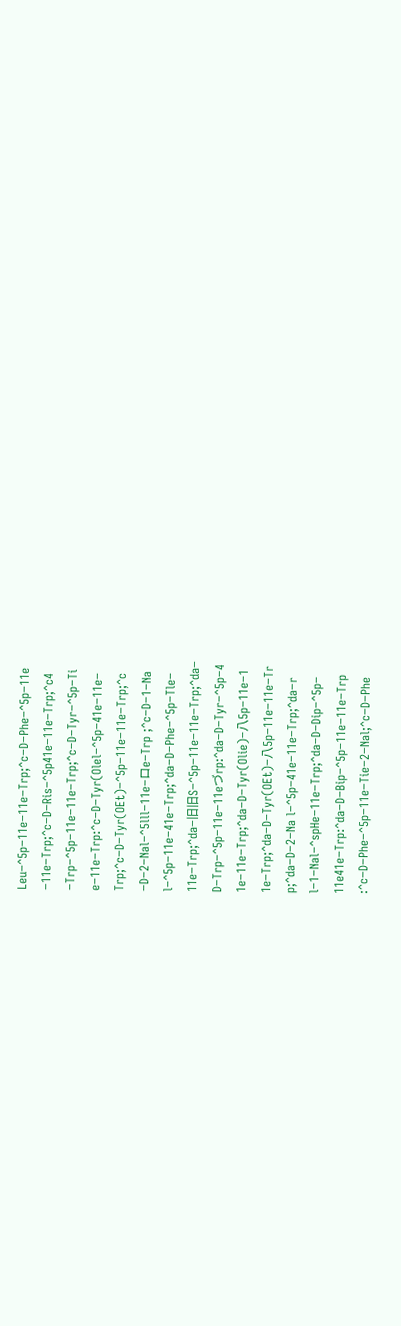Leu−^5p−11e−11e−Trp;^c−D−Phe−^5p−11e
−11e−Trp;^c−D−Ris−^5p41e−11e−Trp;^c4
−Trp−^5p−11e−11e−Trp;^c−D−Tyr−^5p−Ti
e−11e−Trp:^c−D−Tyr(Olel−^5p−41e−11e−
Trp;^c−D−Tyr(OEt)−^5p−11e−11e−Trp;^c
−D−2−Nal−^5lll−11e−ロe−Trp ;^c−D−1−Na
l−^5p−11e−41e−Trp;^da−D−Phe−^5p−Tle−
11e−Trp;^da−旧旧S−^5p−11e−11e−Trp;^da−
D−Trp−^5p−11e−11eづrp:^da−D−Tyr−^5p−4
1e−11e−Trp;^da−D−Tyr(Olie)−八5p−11e−1
1e−Trp;^da−D−Tyr(OEt)−八5p−11e−11e−Tr
p;^da−D−2−Na l−^5p−41e−11e−Trp;^da−r
l−1−Nal−^spHe−11e−Trp;^da−D−Dip−^5p−
11e41e−Trp:^da−D−Bip−^5p−11e−11e−Trp
:^c−D−Phe−^5p−11e−Tie−2−Nal;^c−D−Phe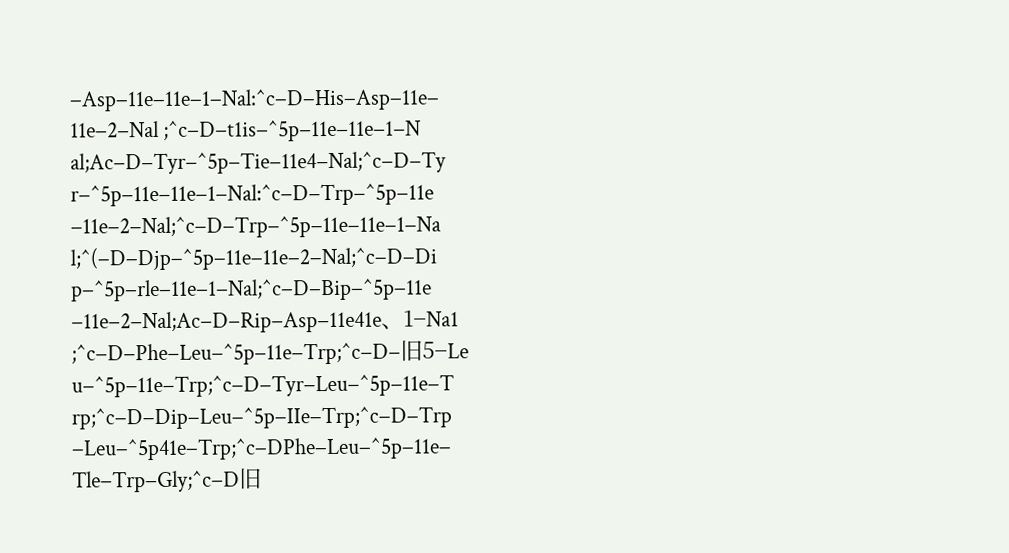−Asp−11e−11e−1−Nal:^c−D−His−Asp−11e−
11e−2−Nal ;^c−D−t1is−^5p−11e−11e−1−N
al;Ac−D−Tyr−^5p−Tie−11e4−Nal;^c−D−Ty
r−^5p−11e−11e−1−Nal:^c−D−Trp−^5p−11e
−11e−2−Nal;^c−D−Trp−^5p−11e−11e−1−Na
l;^(−D−Djp−^5p−11e−11e−2−Nal;^c−D−Di
p−^5p−rle−11e−1−Nal;^c−D−Bip−^5p−11e
−11e−2−Nal;Ac−D−Rip−Asp−11e41e、1−Na1
;^c−D−Phe−Leu−^5p−11e−Trp;^c−D−旧5−Le
u−^5p−11e−Trp;^c−D−Tyr−Leu−^5p−11e−T
rp;^c−D−Dip−Leu−^5p−IIe−Trp;^c−D−Trp
−Leu−^5p41e−Trp;^c−DPhe−Leu−^5p−11e−
Tle−Trp−Gly;^c−D旧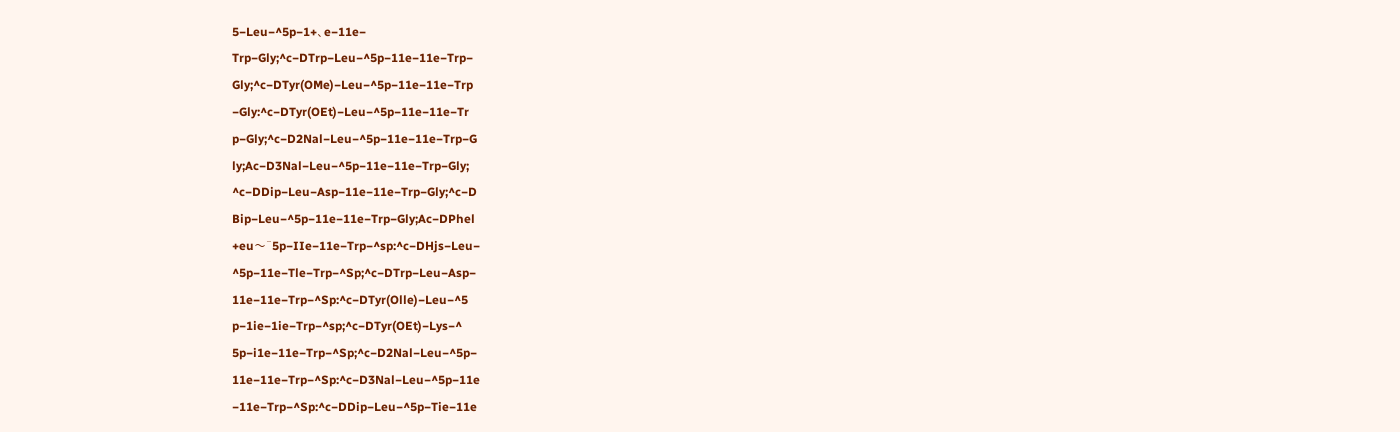5−Leu−^5p−1+、e−11e−
Trp−Gly;^c−DTrp−Leu−^5p−11e−11e−Trp−
Gly;^c−DTyr(OMe)−Leu−^5p−11e−11e−Trp
−Gly:^c−DTyr(OEt)−Leu−^5p−11e−11e−Tr
p−Gly;^c−D2Nal−Leu−^5p−11e−11e−Trp−G
ly;Ac−D3Nal−Leu−^5p−11e−11e−Trp−Gly;
^c−DDip−Leu−Asp−11e−11e−Trp−Gly;^c−D
Bip−Leu−^5p−11e−11e−Trp−Gly;Ac−DPhel
+eu〜^5p−IIe−11e−Trp−^sp:^c−DHjs−Leu−
^5p−11e−Tle−Trp−^Sp;^c−DTrp−Leu−Asp−
11e−11e−Trp−^Sp:^c−DTyr(Olle)−Leu−^5
p−1ie−1ie−Trp−^sp;^c−DTyr(OEt)−Lys−^
5p−i1e−11e−Trp−^Sp;^c−D2Nal−Leu−^5p−
11e−11e−Trp−^Sp:^c−D3Nal−Leu−^5p−11e
−11e−Trp−^Sp:^c−DDip−Leu−^5p−Tie−11e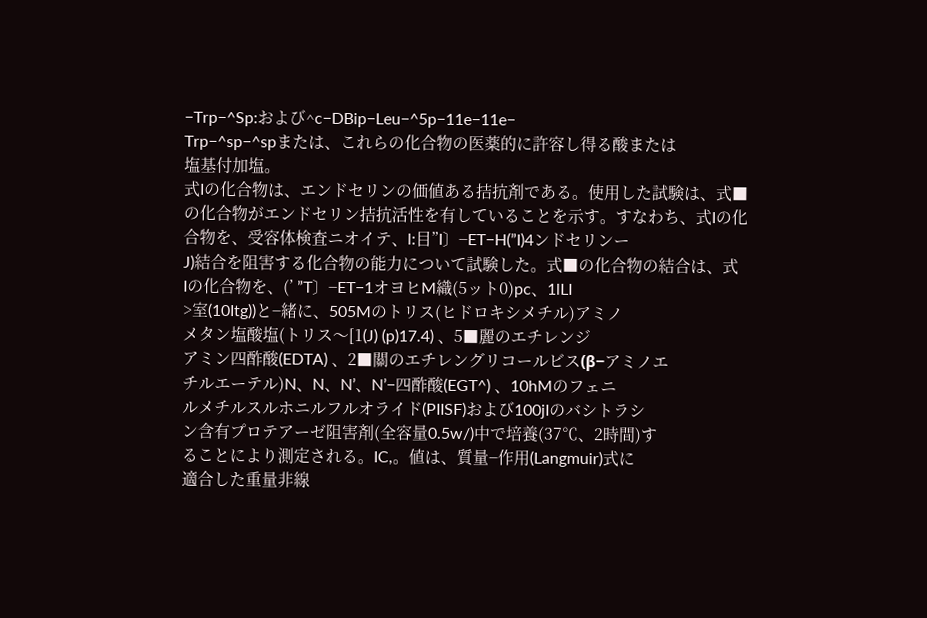−Trp−^Sp:および^c−DBip−Leu−^5p−11e−11e−
Trp−^sp−^spまたは、これらの化合物の医薬的に許容し得る酸または
塩基付加塩。
式Iの化合物は、エンドセリンの価値ある拮抗剤である。使用した試験は、式■
の化合物がエンドセリン拮抗活性を有していることを示す。すなわち、式Iの化
合物を、受容体検査ニオイテ、l:目”I〕−ET−H(”I)4ンドセリンー
J)結合を阻害する化合物の能力について試験した。式■の化合物の結合は、式
Iの化合物を、(’ ”T〕−ET−1オヨヒM織(5ット0)pc、1lLI
>室(10Itg))と−緒に、505Mのトリス(ヒドロキシメチル)アミノ
メタン塩酸塩(トリス〜[1(J) (p)17.4) 、5■麗のエチレンジ
アミン四酢酸(EDTA) 、2■關のエチレングリコールビス(β−アミノエ
チルエーテル)N、N、N’、N’−四酢酸(EGT^) 、10hMのフェニ
ルメチルスルホニルフルオライド(PIISF)および100jIのバシトラシ
ン含有プロテアーゼ阻害剤(全容量0.5w/)中で培養(37℃、2時間)す
ることにより測定される。IC,。値は、質量−作用(Langmuir)式に
適合した重量非線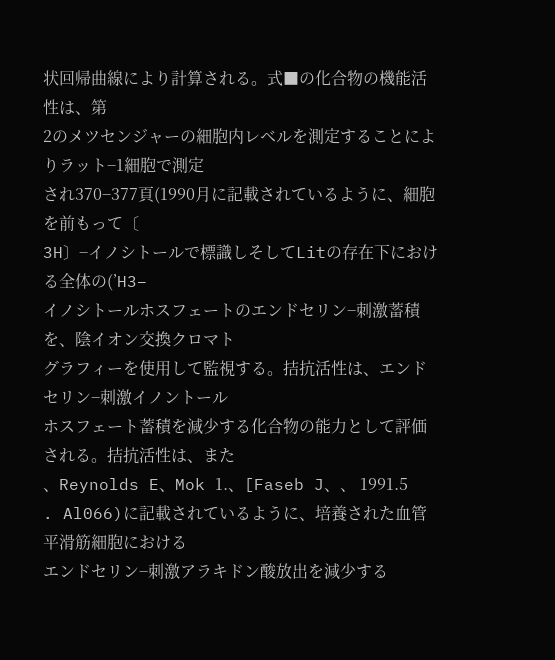状回帰曲線により計算される。式■の化合物の機能活性は、第
2のメツセンジャーの細胞内レベルを測定することによりラット−1細胞で測定
され370−377頁(1990月に記載されているように、細胞を前もって〔
3H〕−イノシトールで標識しそしてLitの存在下における全体の(’H3−
イノシトールホスフェートのエンドセリン−刺激蓄積を、陰イオン交換クロマト
グラフィーを使用して監視する。拮抗活性は、エンドセリン−刺激イノントール
ホスフェート蓄積を減少する化合物の能力として評価される。拮抗活性は、また
、Reynolds E、Mok 1.、[Faseb J、、 1991.5
. Al066)に記載されているように、培養された血管平滑筋細胞における
エンドセリン−刺激アラキドン酸放出を減少する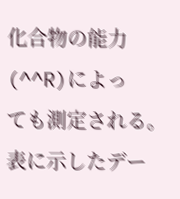化合物の能力(^^R)によっ
ても測定される。表に示したデー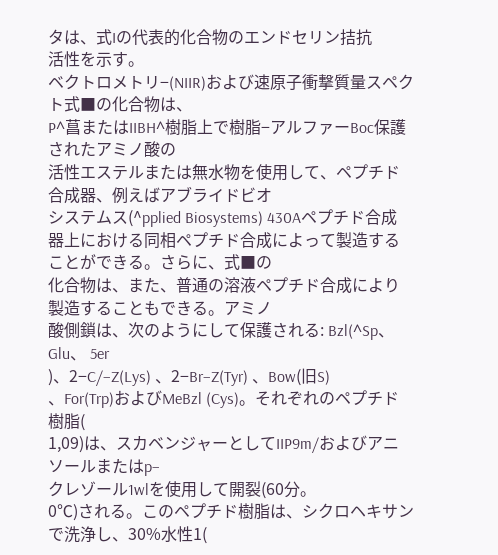タは、式Iの代表的化合物のエンドセリン拮抗
活性を示す。
ベクトロメトリ−(NIIR)および速原子衝撃質量スペクト式■の化合物は、
P^菖またはIIBH^樹脂上で樹脂−アルファーBoc保護されたアミノ酸の
活性エステルまたは無水物を使用して、ペプチド合成器、例えばアブライドビオ
システムス(^pplied Biosystems) 430Aペプチド合成
器上における同相ペプチド合成によって製造することができる。さらに、式■の
化合物は、また、普通の溶液ペプチド合成により製造することもできる。アミノ
酸側鎖は、次のようにして保護される: Bzl(^Sp、 Glu、 5er
)、2−C/−Z(Lys) 、2−Br−Z(Tyr) 、Bow(旧S)
、For(Trp)およびMeBzl (Cys)。それぞれのペプチド樹脂(
1,09)は、スカベンジャーとしてIIP9m/およびアニソールまたはp−
クレゾール1wlを使用して開裂(60分。
0℃)される。このペプチド樹脂は、シクロヘキサンで洗浄し、30%水性1(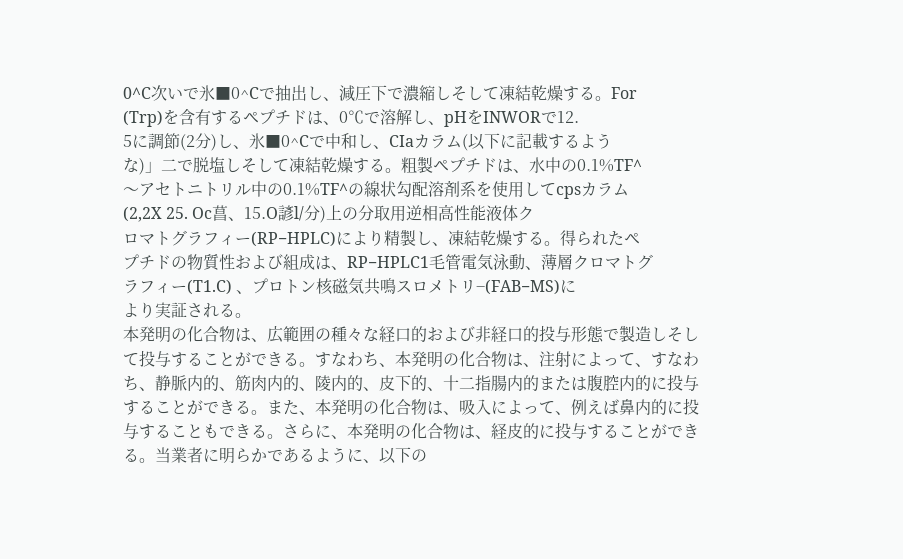0^C次いで氷■0^Cで抽出し、減圧下で濃縮しそして凍結乾燥する。For
(Trp)を含有するペプチドは、0℃で溶解し、pHをINWORで12.
5に調節(2分)し、氷■0^Cで中和し、CIaカラム(以下に記載するよう
な)」二で脱塩しそして凍結乾燥する。粗製ペプチドは、水中の0.1%TF^
〜アセトニトリル中の0.1%TF^の線状勾配溶剤系を使用してcpsカラム
(2,2X 25. Oc菖、15.O諺l/分)上の分取用逆相高性能液体ク
ロマトグラフィー(RP−HPLC)により精製し、凍結乾燥する。得られたペ
プチドの物質性および組成は、RP−HPLC1毛管電気泳動、薄層クロマトグ
ラフィー(T1.C) 、プロトン核磁気共鳴スロメトリ−(FAB−MS)に
より実証される。
本発明の化合物は、広範囲の種々な経口的および非経口的投与形態で製造しそし
て投与することができる。すなわち、本発明の化合物は、注射によって、すなわ
ち、静脈内的、筋肉内的、陵内的、皮下的、十二指腸内的または腹腔内的に投与
することができる。また、本発明の化合物は、吸入によって、例えば鼻内的に投
与することもできる。さらに、本発明の化合物は、経皮的に投与することができ
る。当業者に明らかであるように、以下の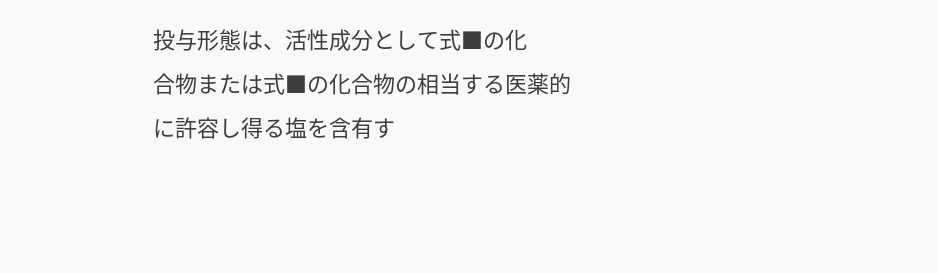投与形態は、活性成分として式■の化
合物または式■の化合物の相当する医薬的に許容し得る塩を含有す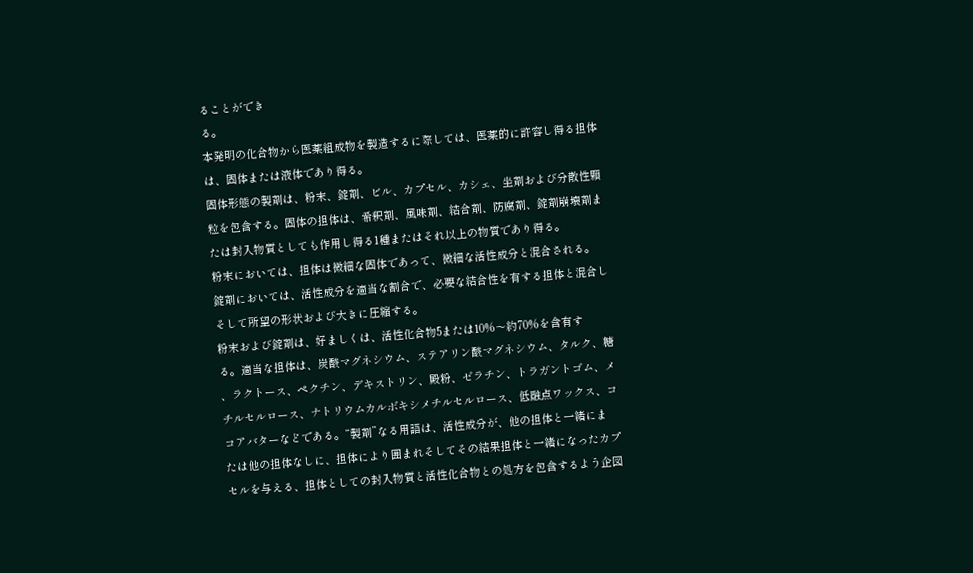ることができ
る。
本発明の化合物から医薬組成物を製造するに際しては、医薬的に許容し得る担体
は、固体または液体であり得る。
固体形態の製剤は、粉末、錠剤、ビル、カプセル、カシェ、坐剤および分散性顆
粒を包含する。固体の担体は、希釈剤、風味剤、結合剤、防腐剤、錠剤崩壊剤ま
たは封入物質としても作用し得る1種またはそれ以上の物質であり得る。
粉末においては、担体は微細な固体であって、微細な活性成分と混合される。
錠剤においては、活性成分を適当な割合で、必要な結合性を有する担体と混合し
そして所望の形状および大きに圧縮する。
粉末および錠剤は、好ましくは、活性化合物5または10%〜約70%を含有す
る。適当な担体は、炭酸マグネシウム、ステアリン酸マグネシウム、タルク、糖
、ラクトース、ペクチン、デキストリン、殿粉、ゼラチン、トラガントゴム、メ
チルセルロース、ナトリウムカルボキシメチルセルロース、低融点ワックス、コ
コアバターなどである。“製剤”なる用語は、活性成分が、他の担体と一緒にま
たは他の担体なしに、担体により囲まれそしてその結果担体と一緒になったカプ
セルを与える、担体としての封入物質と活性化合物との処方を包含するよう企図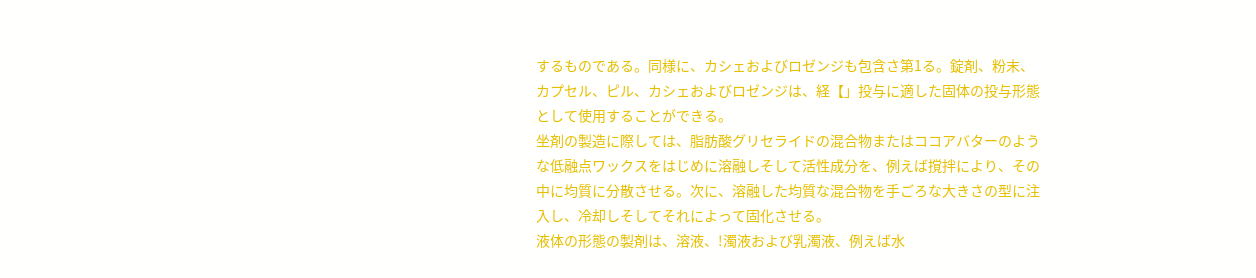するものである。同様に、カシェおよびロゼンジも包含さ第1る。錠剤、粉末、
カプセル、ピル、カシェおよびロゼンジは、経【」投与に適した固体の投与形態
として使用することができる。
坐剤の製造に際しては、脂肪酸グリセライドの混合物またはココアバターのよう
な低融点ワックスをはじめに溶融しそして活性成分を、例えば撹拌により、その
中に均質に分散させる。次に、溶融した均質な混合物を手ごろな大きさの型に注
入し、冷却しそしてそれによって固化させる。
液体の形態の製剤は、溶液、!濁液および乳濁液、例えば水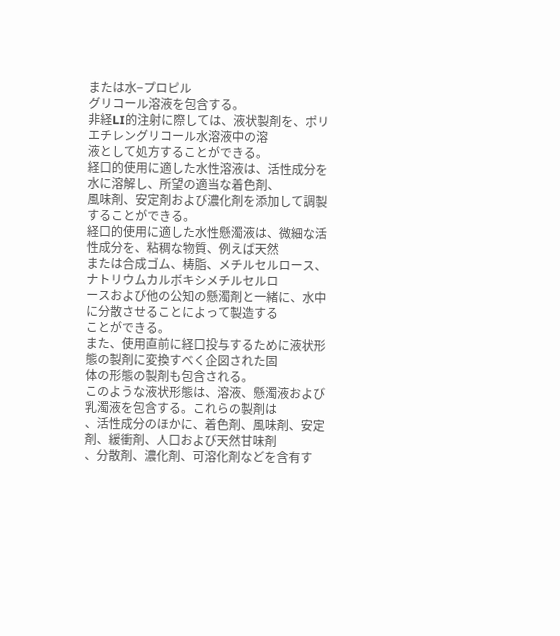または水−プロピル
グリコール溶液を包含する。
非経LI的注射に際しては、液状製剤を、ポリエチレングリコール水溶液中の溶
液として処方することができる。
経口的使用に適した水性溶液は、活性成分を水に溶解し、所望の適当な着色剤、
風味剤、安定剤および濃化剤を添加して調製することができる。
経口的使用に適した水性懸濁液は、微細な活性成分を、粘稠な物質、例えば天然
または合成ゴム、梼脂、メチルセルロース、ナトリウムカルボキシメチルセルロ
ースおよび他の公知の懸濁剤と一緒に、水中に分散させることによって製造する
ことができる。
また、使用直前に経口投与するために液状形態の製剤に変換すべく企図された固
体の形態の製剤も包含される。
このような液状形態は、溶液、懸濁液および乳濁液を包含する。これらの製剤は
、活性成分のほかに、着色剤、風味剤、安定剤、緩衝剤、人口および天然甘味剤
、分散剤、濃化剤、可溶化剤などを含有す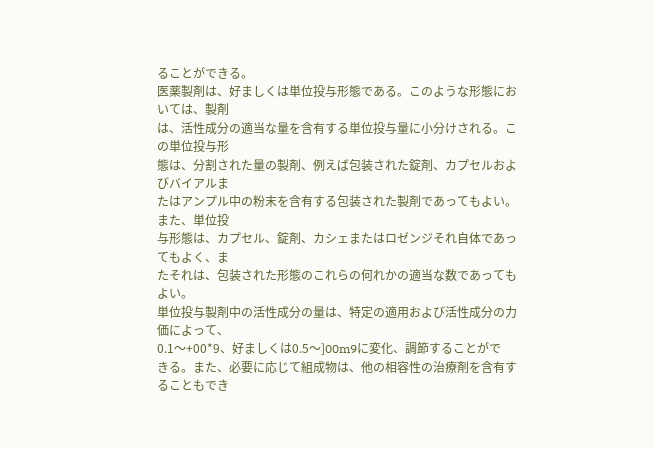ることができる。
医薬製剤は、好ましくは単位投与形態である。このような形態においては、製剤
は、活性成分の適当な量を含有する単位投与量に小分けされる。この単位投与形
態は、分割された量の製剤、例えば包装された錠剤、カプセルおよびバイアルま
たはアンプル中の粉末を含有する包装された製剤であってもよい。また、単位投
与形態は、カプセル、錠剤、カシェまたはロゼンジそれ自体であってもよく、ま
たそれは、包装された形態のこれらの何れかの適当な数であってもよい。
単位投与製剤中の活性成分の量は、特定の適用および活性成分の力価によって、
0.1〜+00*9、好ましくは0.5〜]00m9に変化、調節することがで
きる。また、必要に応じて組成物は、他の相容性の治療剤を含有することもでき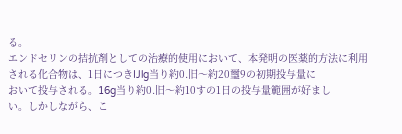る。
エンドセリンの拮抗剤としての治療的使用において、本発明の医薬的方法に利用
される化合物は、1日につきIJlg当り約0.旧〜約20璽9の初期投与量に
おいて投与される。16g当り約0.旧〜約10すの1日の投与量範囲が好まし
い。しかしながら、こ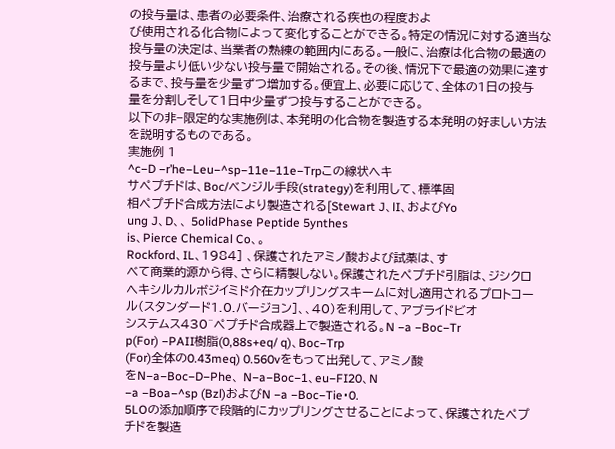の投与量は、患者の必要条件、治療される疾也の程度およ
び使用される化合物によって変化することができる。特定の情況に対する適当な
投与量の決定は、当業者の熟練の範囲内にある。一般に、治療は化合物の最適の
投与量より低い少ない投与量で開始される。その後、情況下で最適の効果に達す
るまで、投与量を少量ずつ増加する。便宜上、必要に応じて、全体の1日の投与
量を分割しそして1日中少量ずつ投与することができる。
以下の非−限定的な実施例は、本発明の化合物を製造する本発明の好ましい方法
を説明するものである。
実施例 1
^c−D −r’he−Leu−^sp−11e−11e−Trpこの線状へキ
サペプチドは、Boc/ベンジル手段(strategy)を利用して、標準固
相ペプチド合成方法により製造される[Stewart J、lI、およびYo
ung J、D、、 5olidPhase Peptide 5ynthes
is、Pierce Chemical Co、。
Rockford、IL、1984] 、保護されたアミノ酸および試薬は、す
べて商業的源から得、さらに精製しない。保護されたペプチド引脂は、ジシクロ
へキシルカルボジイミド介在カップリングスキームに対し適用されるプロトコー
ル(スタンダード1.0.バージョン]、、40)を利用して、アブライドビオ
システムス430^ペプチド合成器上で製造される。N −a −Boc−Tr
p(For) −PAII樹脂(0,88s+eq/ q)、Boc−Trp
(For)全体の0.43meq) 0.560vをもって出発して、アミノ酸
をN−a−Boc−D−Phe、 N−a−Boc−1、eu−FI20、N
−a −Boa−^sp (Bzl)およびN −a −Boc−Tie・0.
5LOの添加順序で段階的にカップリングさせることによって、保護されたペプ
チドを製造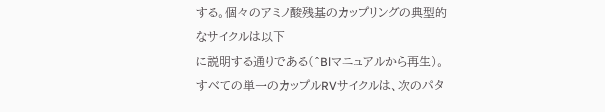する。個々のアミノ酸残基のカップリングの典型的なサイクルは以下
に説明する通りである(^Blマニュアルから再生)。
すべての単一のカップルRVサイクルは、次のパタ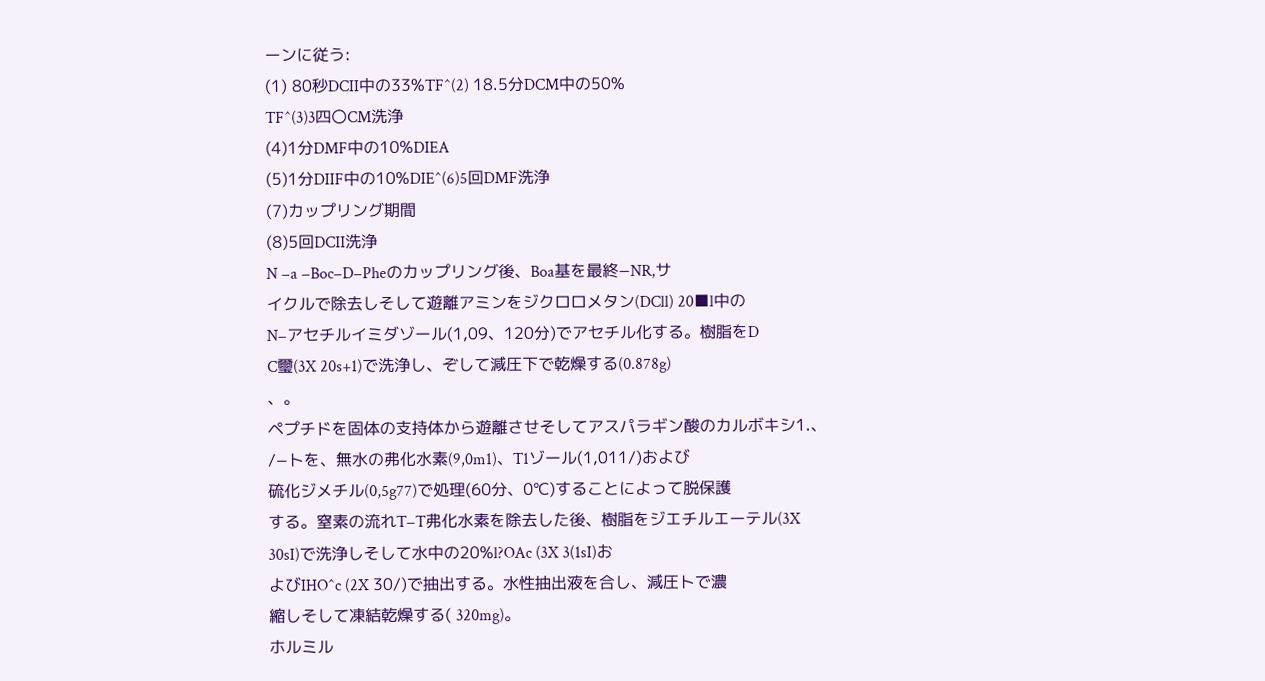ーンに従う:
(1) 80秒DCII中の33%TF^(2) 18.5分DCM中の50%
TF^(3)3四〇CM洗浄
(4)1分DMF中の10%DIEA
(5)1分DIIF中の10%DIE^(6)5回DMF洗浄
(7)カップリング期間
(8)5回DCII洗浄
N −a −Boc−D−Pheのカップリング後、Boa基を最終−NR,サ
イクルで除去しそして遊離アミンをジクロロメタン(DCll) 20■l中の
N−アセチルイミダゾール(1,09、120分)でアセチル化する。樹脂をD
C璽(3X 20s+1)で洗浄し、ぞして減圧下で乾燥する(0.878g)
、。
ペプチドを固体の支持体から遊離させそしてアスパラギン酸のカルボキシ1.、
/−トを、無水の弗化水素(9,0m1)、T1ゾール(1,011/)および
硫化ジメチル(0,5g77)で処理(60分、0℃)することによって脱保護
する。窒素の流れT−T弗化水素を除去した後、樹脂をジエチルエーテル(3X
30sI)で洗浄しそして水中の20%l?OAc (3X 3(1sI)お
よびIHO^c (2X 30/)で抽出する。水性抽出液を合し、減圧トで濃
縮しそして凍結乾燥する( 320mg)。
ホルミル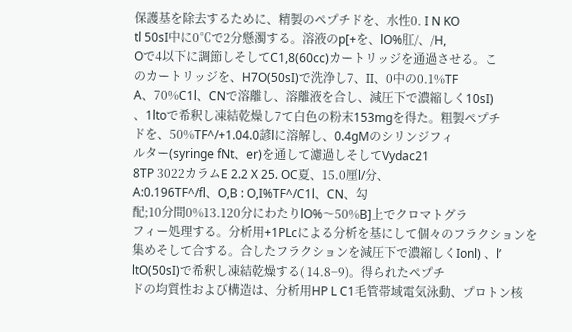保護基を除去するために、精製のペプチドを、水性0. I N KO
tl 50sI中に0℃で2分懸濁する。溶液のp[+を、lO%肛/、/H,
Oで4以下に調節しそしてC1,8(60cc)カートリッジを通過させる。こ
のカートリッジを、H7O(50sI)で洗浄し7、II、0中の0.1%TF
A、70%C1l、CNで溶離し、溶離液を合し、減圧下で濃縮しく10sI)
、1ltoで希釈し凍結乾燥し7て白色の粉末153mgを得た。粗製ペプチ
ドを、50%TF^/+1.04.0諺lに溶解し、0.4gMのシリンジフィ
ルター(syringe fNt、er)を通して濾過しそしてVydac21
8TP 3022カラムE 2.2 X 25. OC夏、15.0厘l/分、
A:0.196TF^/fl、O,B : O,I%TF^/C1l、CN、勾
配;10分間0%13.120分にわたりlO%〜50%B]上でクロマトグラ
フィー処理する。分析用+1PLcによる分析を基にして個々のフラクションを
集めそして合する。合したフラクションを減圧下で濃縮しくIonl) 、l’
ltO(50sI)で希釈し凍結乾燥する( 14.8−9)。得られたペプチ
ドの均質性および構造は、分析用HP L C1毛管帯域電気泳動、プロトン核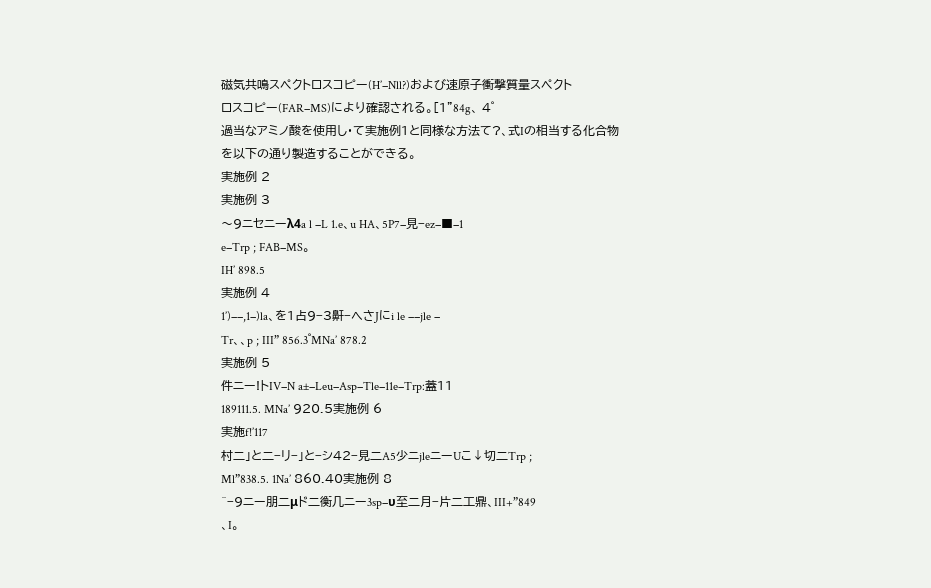磁気共鳴スペクトロスコピー(H’−Nll?)および速原子衝撃質量スペクト
ロスコピー(FAR−MS)により確認される。[1”84g、 4゜
過当なアミノ酸を使用し・て実施例1と同様な方法て?、式Iの相当する化合物
を以下の通り製造することができる。
実施例 2
実施例 3
〜9ニセニーλ4a l −L 1.e、u HA、5P7−見−ez−■−1
e−Trp ; FAB−MS。
IH’ 898.5
実施例 4
1’)−−,1−)la、を1占9−3鼾−へさJにi le −−jle −
Tr、、p ; III” 856.3゜MNa’ 878.2
実施例 5
件ニー!トIV−N a±−Leu−Asp−Tle−11e−Trp:蓋11
189111.5. MNa’ 920.5実施例 6
実施f!’117
村二」と二−リ−」と−シ42−見二A5少ニjleニーUこ↓切二Trp ;
Ml”838.5. 1Na’ 860.40実施例 8
^−9ニー朋二μド二衡几ニー3sp−υ至二月−片二工鼎、III+”849
、I。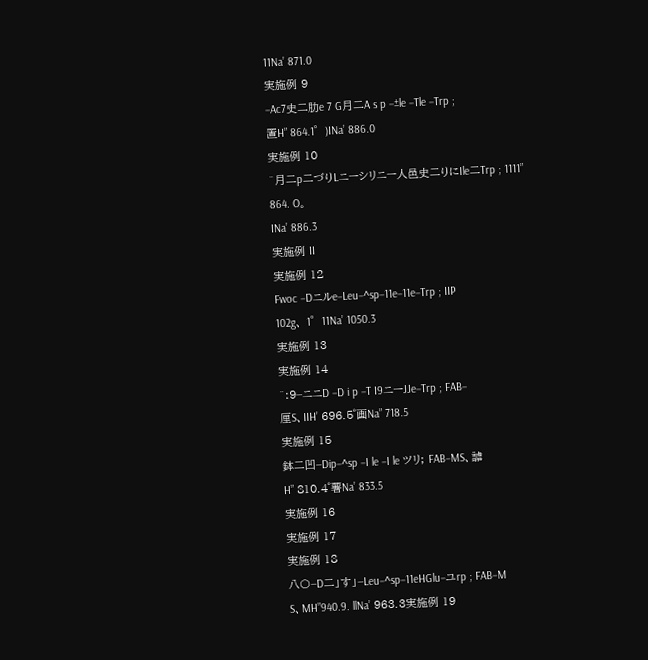11Na’ 871.0
実施例 9
−Ac7史二肋e 7 G月二A s p −±le −Tle −Trp ;
置H” 864.1゜)INa’ 886.0
実施例 10
^月二p二づりLニーシリニー人邑史二りにIle二Trp ; 1111”
864. O。
INa’ 886.3
実施例 II
実施例 12
Fwoc −Dニルe−Leu−^sp−11e−11e−Trp ; IIP
102g、 1゜11Na’ 1050.3
実施例 13
実施例 14
^:9−ニニD −D i p −T I9ニーJJe−Trp ; FAB−
厘S、IIH’ 696.5゜画Na” 718.5
実施例 15
鉢二凹−Dip−^sp −I le −I le ツリ; FAB−MS、謔
H” 810.4゜薯Na’ 833.5
実施例 16
実施例 17
実施例 18
八〇−D二」す」−Leu−^sp−11eHGlu−ユrp ; FAB−M
S、MH”940.9. llNa’ 963.3実施例 19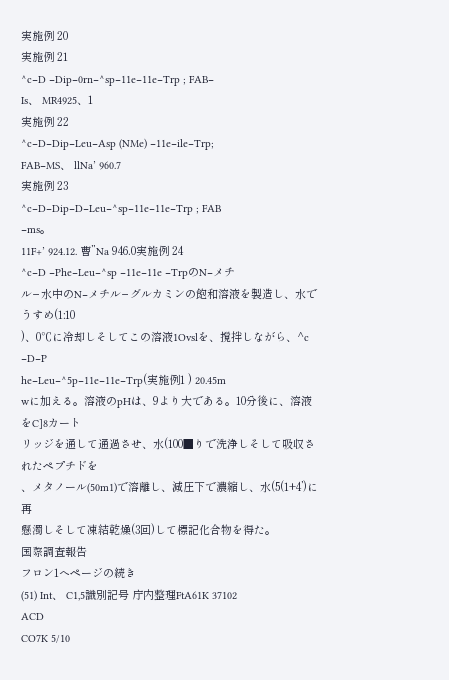実施例 20
実施例 21
^c−D −Dip−0rn−^sp−11e−11e−Trp ; FAB−
Is、 MR4925、1
実施例 22
^c−D−Dip−Leu−Asp (NMe) −11e−ile−Trp;
FAB−MS、 llNa’ 960.7
実施例 23
^c−D−Dip−D−Leu−^sp−11e−11e−Trp ; FAB
−ms。
11F+’ 924.12. 曹”Na 946.0実施例 24
^c−D −Phe−Leu−^sp −11e−11e −TrpのN−メチ
ル−水中のN−メチル−グルカミンの飽和溶液を製造し、水でうすめ(1:10
)、0℃に冷却しそしてこの溶液1Ovslを、撹拌しながら、^c −D−P
he−Leu−^5p−11e−11e−Trp(実施例1 ) 20.45m
wに加える。溶液のpHは、9より大である。10分後に、溶液をC]8カート
リッジを通して通過させ、水(100■りで洗浄しそして吸収されたペプチドを
、メタノール(50m1)で溶離し、減圧下で濃縮し、水(5(1+4’)に再
懸濁しそして凍結乾燥(3回)して標記化合物を得た。
国際調査報告
フロン1へページの続き
(51) Int、 C1,5識別記号 庁内整理FtA61K 37102
ACD
CO7K 5/10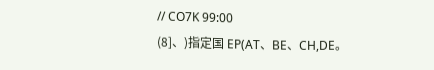// CO7K 99:00
(8]、)指定国 EP(AT、BE、CH,DE。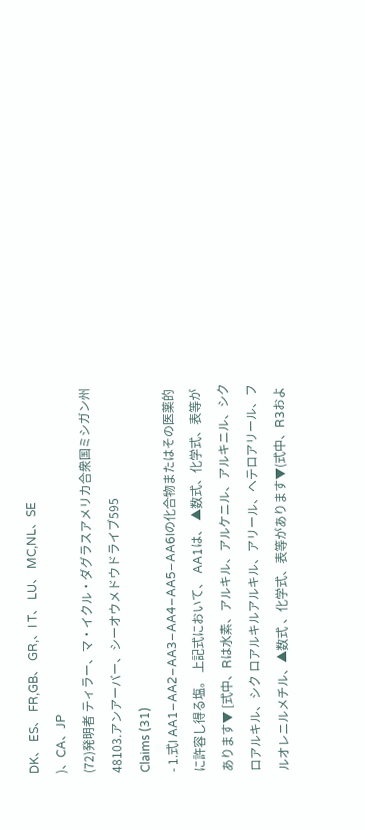DK、 ES、 FR,GB、 GR,、I T、 LU、 MC,NL、SE
)、CA、JP
(72)発明者 ティラー、マ・イクル・ダグラスアメリカ合衆国ミシガン州
48103.アンアーバー、シーオウメドウドライブ595
Claims (31)
- 1.式I AA1−AA2−AA3−AA4−AA5−AA6Iの化合物またはその医薬的 に許容し得る塩。 上記式において、 AA1は、 ▲数式、化学式、表等があります▼ [式中、Rは水素、アルキル、アルケニル、アルキニル、シクロアルキル、シク ロアルキルアルキル、アリール、ヘテロアリール、フルオレニルメチル、▲数式 、化学式、表等があります▼(式中、R3およ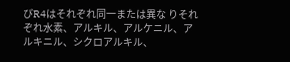びR4はそれぞれ同一または異な りそれぞれ水素、アルキル、アルケニル、アルキニル、シクロアルキル、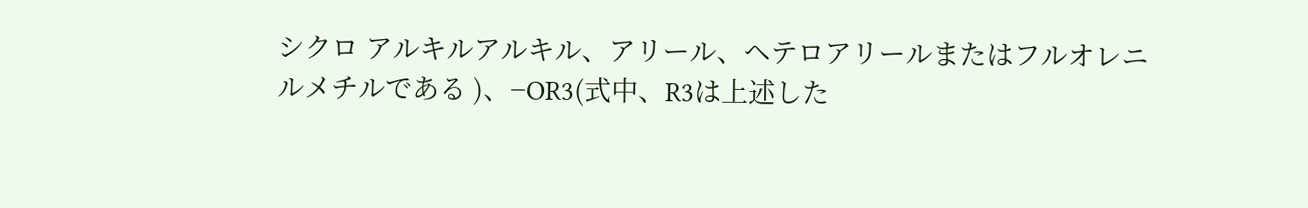シクロ アルキルアルキル、アリール、ヘテロアリールまたはフルオレニルメチルである )、−OR3(式中、R3は上述した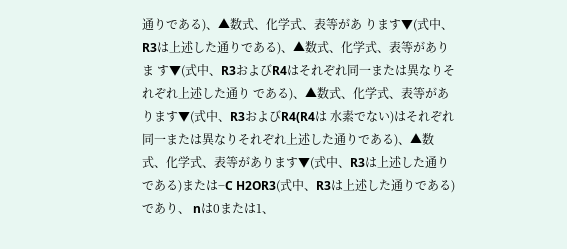通りである)、▲数式、化学式、表等があ ります▼(式中、R3は上述した通りである)、▲数式、化学式、表等がありま す▼(式中、R3およびR4はそれぞれ同一または異なりそれぞれ上述した通り である)、▲数式、化学式、表等があります▼(式中、R3およびR4(R4は 水素でない)はそれぞれ同一または異なりそれぞれ上述した通りである)、▲数 式、化学式、表等があります▼(式中、R3は上述した通りである)または−C H2OR3(式中、R3は上述した通りである)であり、 nは0または1、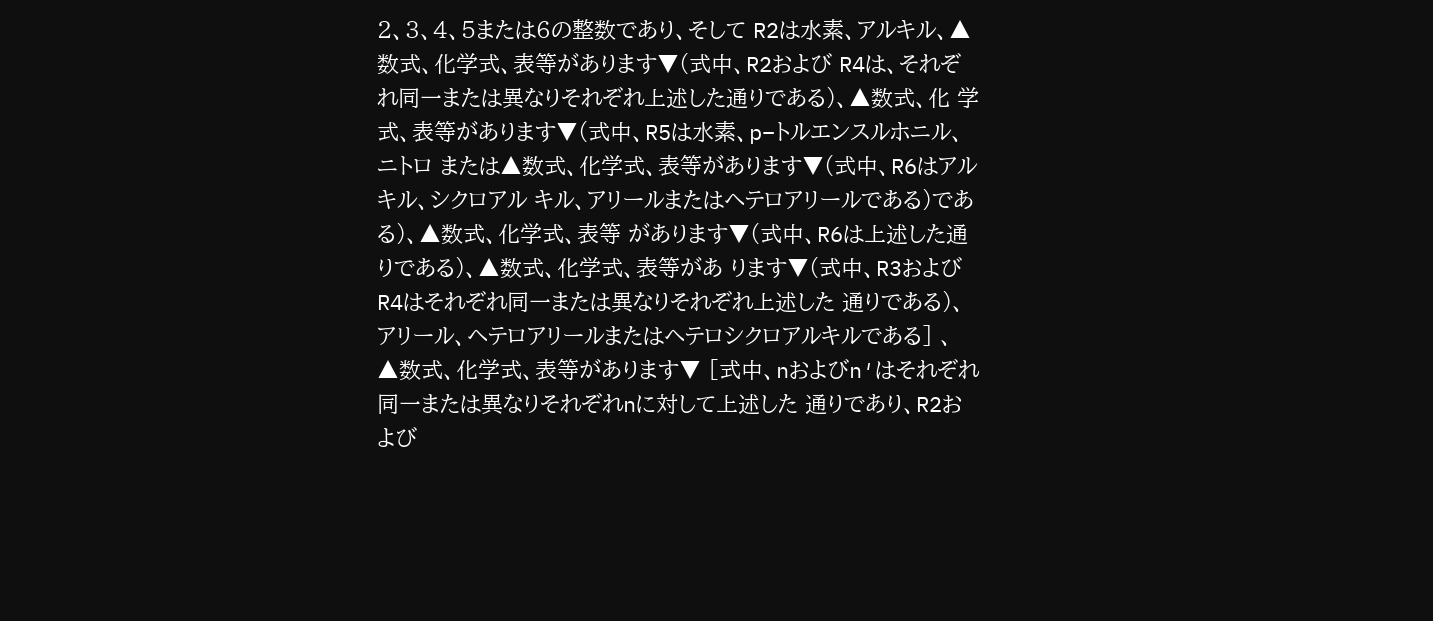2、3、4、5または6の整数であり、そして R2は水素、アルキル、▲数式、化学式、表等があります▼(式中、R2および R4は、それぞれ同一または異なりそれぞれ上述した通りである)、▲数式、化 学式、表等があります▼(式中、R5は水素、p−トルエンスルホニル、ニトロ または▲数式、化学式、表等があります▼(式中、R6はアルキル、シクロアル キル、アリールまたはヘテロアリールである)である)、▲数式、化学式、表等 があります▼(式中、R6は上述した通りである)、▲数式、化学式、表等があ ります▼(式中、R3およびR4はそれぞれ同一または異なりそれぞれ上述した 通りである)、アリール、ヘテロアリールまたはヘテロシクロアルキルである] 、 ▲数式、化学式、表等があります▼ [式中、nおよびn′はそれぞれ同一または異なりそれぞれnに対して上述した 通りであり、R2および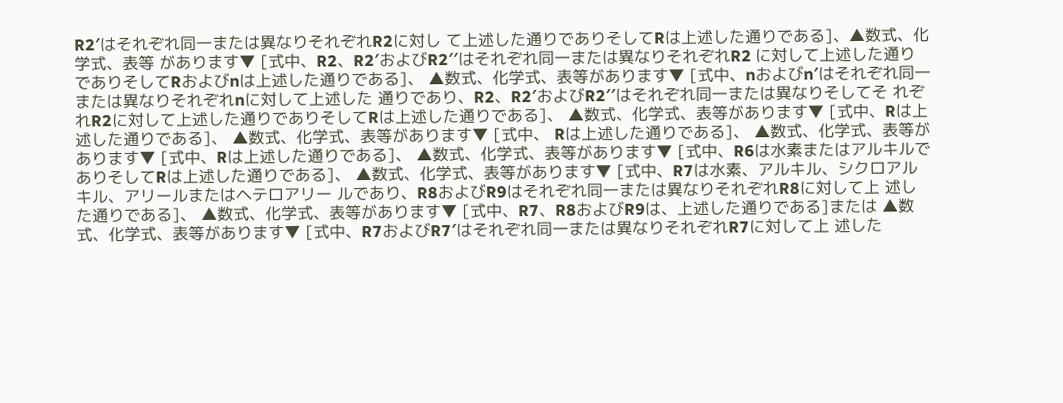R2′はそれぞれ同一または異なりそれぞれR2に対し て上述した通りでありそしてRは上述した通りである]、▲数式、化学式、表等 があります▼ [式中、R2、R2′およびR2′′はそれぞれ同一または異なりそれぞれR2 に対して上述した通りでありそしてRおよびnは上述した通りである]、 ▲数式、化学式、表等があります▼ [式中、nおよびn′はそれぞれ同一または異なりそれぞれnに対して上述した 通りであり、R2、R2′およびR2′′はそれぞれ同一または異なりそしてそ れぞれR2に対して上述した通りでありそしてRは上述した通りである]、 ▲数式、化学式、表等があります▼ [式中、Rは上述した通りである]、 ▲数式、化学式、表等があります▼ [式中、 Rは上述した通りである]、 ▲数式、化学式、表等があります▼ [式中、Rは上述した通りである]、 ▲数式、化学式、表等があります▼ [式中、R6は水素またはアルキルでありそしてRは上述した通りである]、 ▲数式、化学式、表等があります▼ [式中、R7は水素、アルキル、シクロアルキル、アリールまたはヘテロアリー ルであり、R8およびR9はそれぞれ同一または異なりそれぞれR8に対して上 述した通りである]、 ▲数式、化学式、表等があります▼ [式中、R7、R8およびR9は、上述した通りである]または ▲数式、化学式、表等があります▼ [式中、R7およびR7′はそれぞれ同一または異なりそれぞれR7に対して上 述した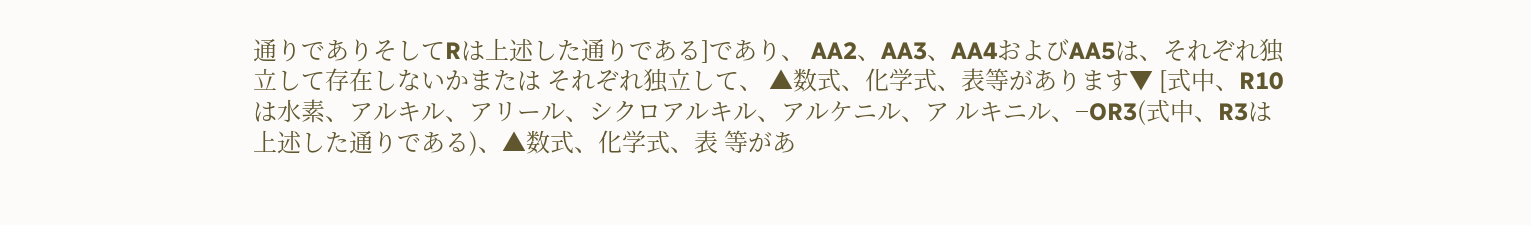通りでありそしてRは上述した通りである]であり、 AA2、AA3、AA4およびAA5は、それぞれ独立して存在しないかまたは それぞれ独立して、 ▲数式、化学式、表等があります▼ [式中、R10は水素、アルキル、アリール、シクロアルキル、アルケニル、ア ルキニル、−OR3(式中、R3は上述した通りである)、▲数式、化学式、表 等があ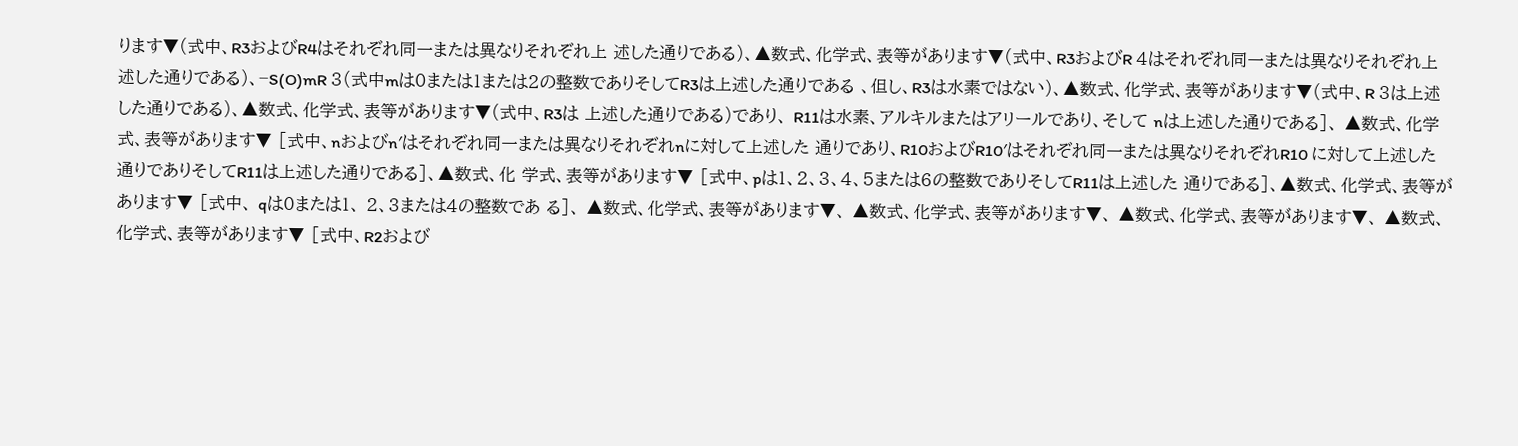ります▼(式中、R3およびR4はそれぞれ同一または異なりそれぞれ上 述した通りである)、▲数式、化学式、表等があります▼(式中、R3およびR 4はそれぞれ同一または異なりそれぞれ上述した通りである)、−S(O)mR 3(式中mは0または1または2の整数でありそしてR3は上述した通りである 、但し、R3は水素ではない)、▲数式、化学式、表等があります▼(式中、R 3は上述した通りである)、▲数式、化学式、表等があります▼(式中、R3は 上述した通りである)であり、 R11は水素、アルキルまたはアリールであり、そして nは上述した通りである]、 ▲数式、化学式、表等があります▼ [式中、nおよびn′はそれぞれ同一または異なりそれぞれnに対して上述した 通りであり、R10およびR10′はそれぞれ同一または異なりそれぞれR10 に対して上述した通りでありそしてR11は上述した通りである]、▲数式、化 学式、表等があります▼ [式中、pは1、2、3、4、5または6の整数でありそしてR11は上述した 通りである]、▲数式、化学式、表等があります▼ [式中、 qは0または1、 2、3または4の整数であ る]、 ▲数式、化学式、表等があります▼、 ▲数式、化学式、表等があります▼、 ▲数式、化学式、表等があります▼、 ▲数式、化学式、表等があります▼ [式中、R2および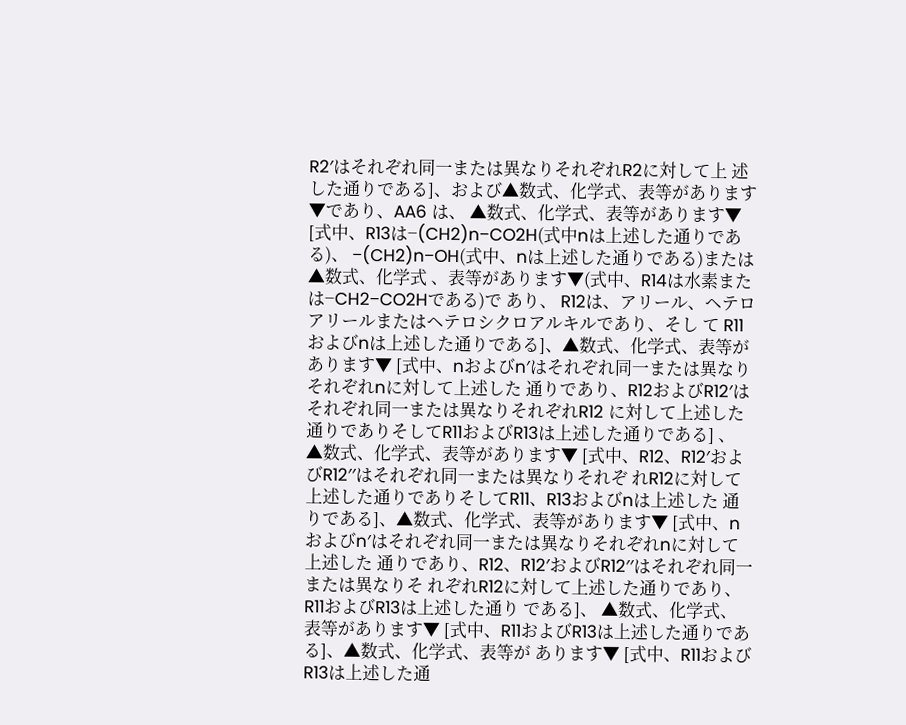R2′はそれぞれ同一または異なりそれぞれR2に対して上 述した通りである]、および▲数式、化学式、表等があります▼であり、AA6 は、 ▲数式、化学式、表等があります▼ [式中、R13は−(CH2)n−CO2H(式中nは上述した通りである)、 −(CH2)n−OH(式中、nは上述した通りである)または▲数式、化学式 、表等があります▼(式中、R14は水素または−CH2−CO2Hである)で あり、 R12は、アリール、ヘテロアリールまたはヘテロシクロアルキルであり、そし て R11およびnは上述した通りである]、▲数式、化学式、表等があります▼ [式中、nおよびn′はそれぞれ同一または異なりそれぞれnに対して上述した 通りであり、R12およびR12′はそれぞれ同一または異なりそれぞれR12 に対して上述した通りでありそしてR11およびR13は上述した通りである] 、 ▲数式、化学式、表等があります▼ [式中、R12、R12′およびR12′′はそれぞれ同一または異なりそれぞ れR12に対して上述した通りでありそしてR11、R13およびnは上述した 通りである]、▲数式、化学式、表等があります▼ [式中、nおよびn′はそれぞれ同一または異なりそれぞれnに対して上述した 通りであり、R12、R12′およびR12′′はそれぞれ同一または異なりそ れぞれR12に対して上述した通りであり、R11およびR13は上述した通り である]、 ▲数式、化学式、表等があります▼ [式中、R11およびR13は上述した通りである]、▲数式、化学式、表等が あります▼ [式中、R11およびR13は上述した通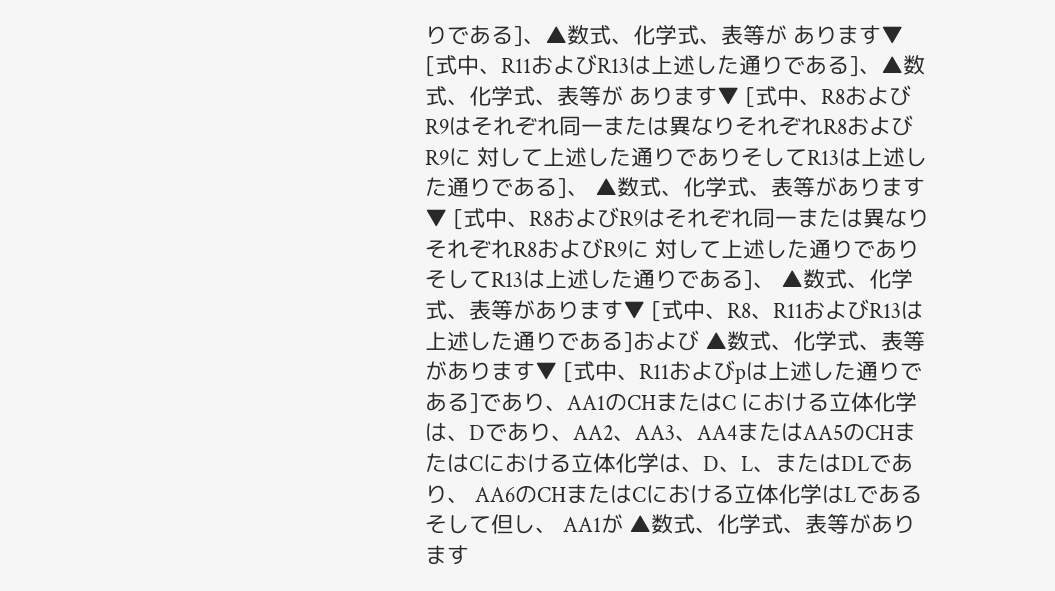りである]、▲数式、化学式、表等が あります▼ [式中、R11およびR13は上述した通りである]、▲数式、化学式、表等が あります▼ [式中、R8およびR9はそれぞれ同一または異なりそれぞれR8およびR9に 対して上述した通りでありそしてR13は上述した通りである]、 ▲数式、化学式、表等があります▼ [式中、R8およびR9はそれぞれ同一または異なりそれぞれR8およびR9に 対して上述した通りでありそしてR13は上述した通りである]、 ▲数式、化学式、表等があります▼ [式中、R8、R11およびR13は上述した通りである]および ▲数式、化学式、表等があります▼ [式中、R11およびpは上述した通りである]であり、AA1のCHまたはC における立体化学は、Dであり、AA2、AA3、AA4またはAA5のCHま たはCにおける立体化学は、D、L、またはDLであり、 AA6のCHまたはCにおける立体化学はLであるそして但し、 AA1が ▲数式、化学式、表等があります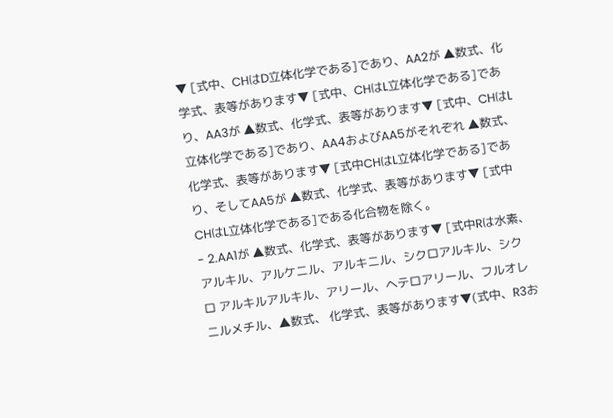▼ [式中、CHはD立体化学である]であり、AA2が ▲数式、化学式、表等があります▼ [式中、CHはL立体化学である]であり、AA3が ▲数式、化学式、表等があります▼ [式中、CHはL立体化学である]であり、AA4およびAA5がそれぞれ ▲数式、化学式、表等があります▼ [式中CHはL立体化学である]であり、そしてAA5が ▲数式、化学式、表等があります▼ [式中CHはL立体化学である]である化合物を除く。
- 2.AA1が ▲数式、化学式、表等があります▼ [式中Rは水素、アルキル、アルケニル、アルキニル、シクロアルキル、シクロ アルキルアルキル、アリール、ヘテロアリール、フルオレニルメチル、▲数式、 化学式、表等があります▼(式中、R3お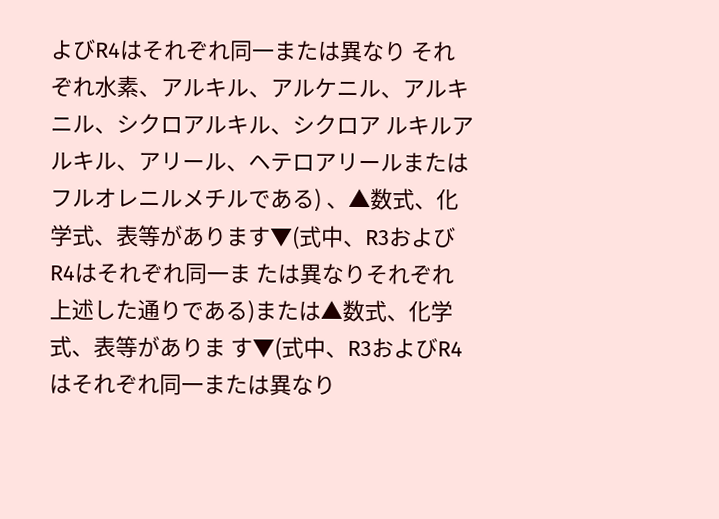よびR4はそれぞれ同一または異なり それぞれ水素、アルキル、アルケニル、アルキニル、シクロアルキル、シクロア ルキルアルキル、アリール、ヘテロアリールまたはフルオレニルメチルである) 、▲数式、化学式、表等があります▼(式中、R3およびR4はそれぞれ同一ま たは異なりそれぞれ上述した通りである)または▲数式、化学式、表等がありま す▼(式中、R3およびR4はそれぞれ同一または異なり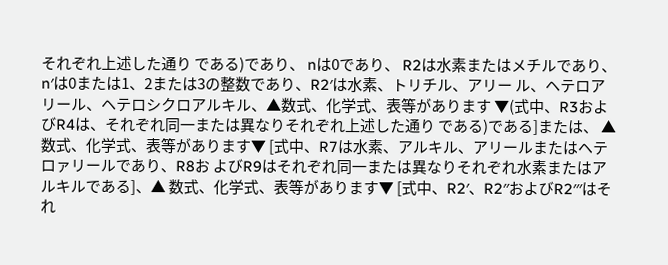それぞれ上述した通り である)であり、 nは0であり、 R2は水素またはメチルであり、 n′は0または1、2または3の整数であり、R2′は水素、トリチル、アリー ル、ヘテロアリール、ヘテロシクロアルキル、▲数式、化学式、表等があります ▼(式中、R3およびR4は、それぞれ同一または異なりそれぞれ上述した通り である)である]または、 ▲数式、化学式、表等があります▼ [式中、R7は水素、アルキル、アリールまたはヘテロァリールであり、R8お よびR9はそれぞれ同一または異なりそれぞれ水素またはアルキルである]、▲ 数式、化学式、表等があります▼ [式中、R2′、R2′′およびR2′′′はそれ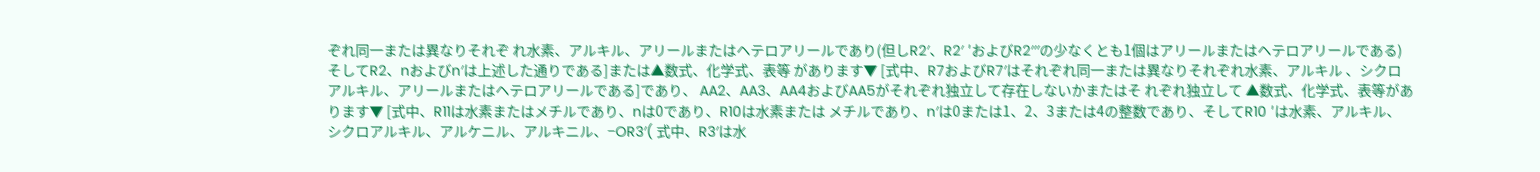ぞれ同一または異なりそれぞ れ水素、アルキル、アリールまたはヘテロアリールであり(但しR2′、R2′ ′およびR2′′′の少なくとも1個はアリールまたはヘテロアリールである) そしてR2、nおよびn′は上述した通りである]または▲数式、化学式、表等 があります▼ [式中、R7およびR7′はそれぞれ同一または異なりそれぞれ水素、アルキル 、シクロアルキル、アリールまたはヘテロアリールである]であり、 AA2、AA3、AA4およびAA5がそれぞれ独立して存在しないかまたはそ れぞれ独立して ▲数式、化学式、表等があります▼ [式中、R11は水素またはメチルであり、nは0であり、R10は水素または メチルであり、n′は0または1、2、3または4の整数であり、そしてR10 ′は水素、アルキル、シクロアルキル、アルケニル、アルキニル、−OR3′( 式中、R3′は水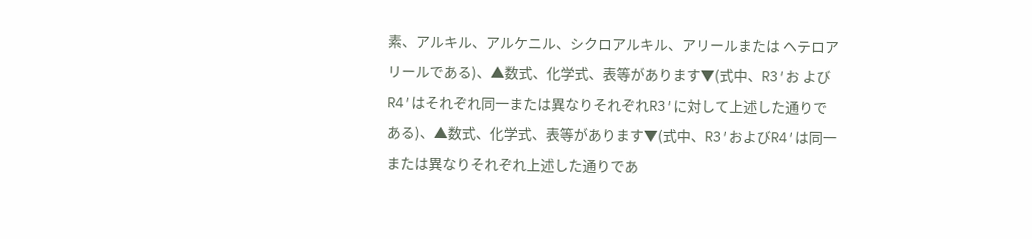素、アルキル、アルケニル、シクロアルキル、アリールまたは ヘテロアリールである)、▲数式、化学式、表等があります▼(式中、R3′お よびR4′はそれぞれ同一または異なりそれぞれR3′に対して上述した通りで ある)、▲数式、化学式、表等があります▼(式中、R3′およびR4′は同一 または異なりそれぞれ上述した通りであ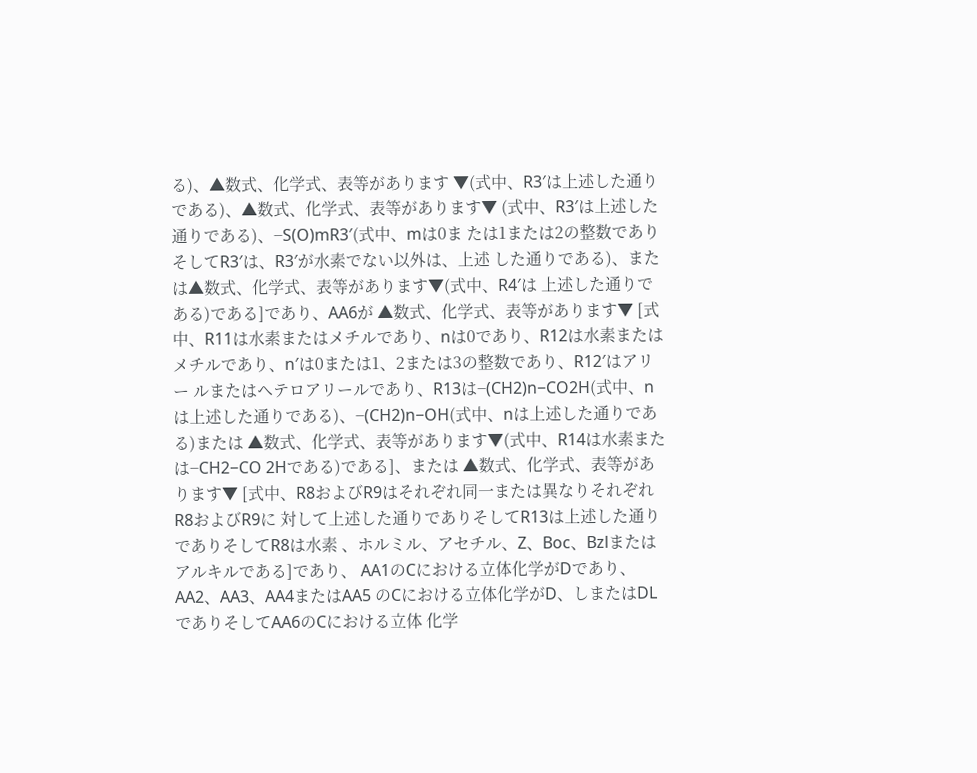る)、▲数式、化学式、表等があります ▼(式中、R3′は上述した通りである)、▲数式、化学式、表等があります▼ (式中、R3′は上述した通りである)、−S(O)mR3′(式中、mは0ま たは1または2の整数でありそしてR3′は、R3′が水素でない以外は、上述 した通りである)、または▲数式、化学式、表等があります▼(式中、R4′は 上述した通りである)である]であり、AA6が ▲数式、化学式、表等があります▼ [式中、R11は水素またはメチルであり、nは0であり、R12は水素または メチルであり、n′は0または1、2または3の整数であり、R12′はアリー ルまたはヘテロアリールであり、R13は−(CH2)n−CO2H(式中、n は上述した通りである)、−(CH2)n−OH(式中、nは上述した通りであ る)または ▲数式、化学式、表等があります▼(式中、R14は水素または−CH2−CO 2Hである)である]、または ▲数式、化学式、表等があります▼ [式中、R8およびR9はそれぞれ同一または異なりそれぞれR8およびR9に 対して上述した通りでありそしてR13は上述した通りでありそしてR8は水素 、ホルミル、アセチル、Z、Boc、Bzlまたはアルキルである]であり、 AA1のCにおける立体化学がDであり、AA2、AA3、AA4またはAA5 のCにおける立体化学がD、しまたはDLでありそしてAA6のCにおける立体 化学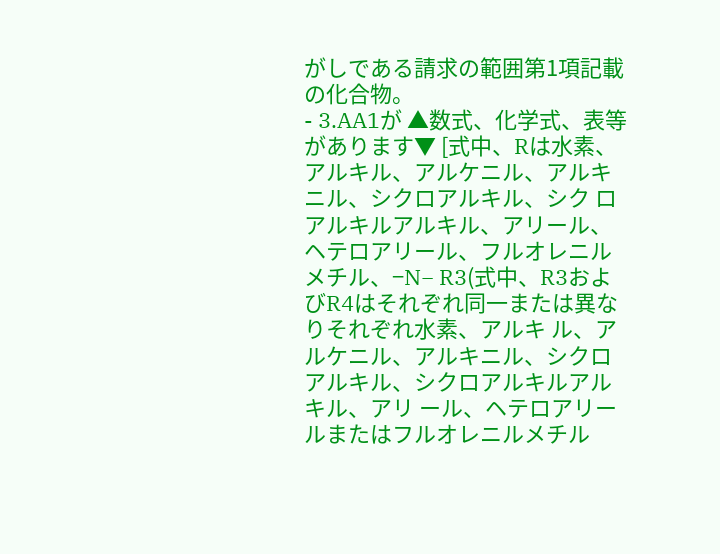がしである請求の範囲第1項記載の化合物。
- 3.AA1が ▲数式、化学式、表等があります▼ [式中、Rは水素、アルキル、アルケニル、アルキニル、シクロアルキル、シク ロアルキルアルキル、アリール、ヘテロアリール、フルオレニルメチル、−N− R3(式中、R3およびR4はそれぞれ同一または異なりそれぞれ水素、アルキ ル、アルケニル、アルキニル、シクロアルキル、シクロアルキルアルキル、アリ ール、ヘテロアリールまたはフルオレニルメチル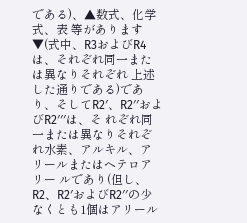である)、▲数式、化学式、表 等があります▼(式中、R3およびR4は、それぞれ同一または異なりそれぞれ 上述した通りである)であり、そしてR2′、R2′′およびR2′′′は、そ れぞれ同一または異なりそれぞれ水素、アルキル、アリールまたはヘテロアリー ルであり(但し、R2、R2′およびR2′′の少なくとも1個はアリール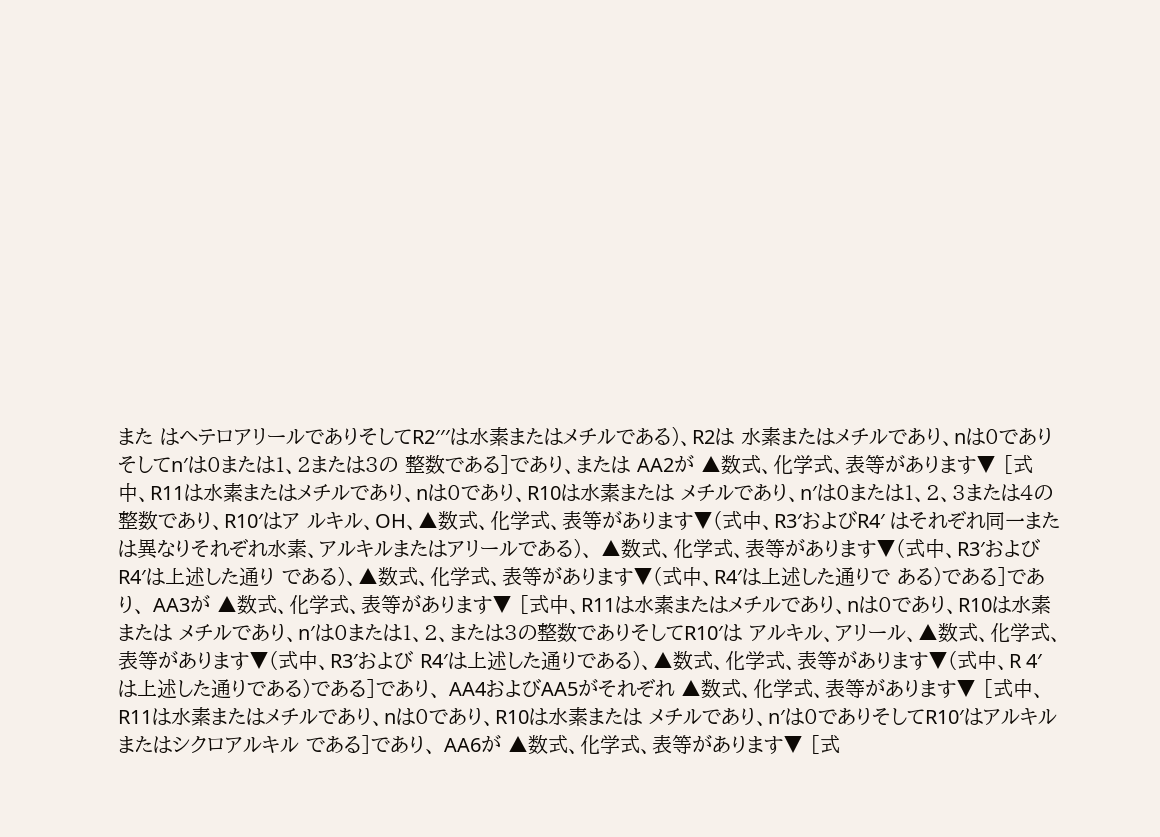また はヘテロアリールでありそしてR2′′′は水素またはメチルである)、R2は 水素またはメチルであり、nは0でありそしてn′は0または1、2または3の 整数である]であり、または AA2が ▲数式、化学式、表等があります▼ [式中、R11は水素またはメチルであり、nは0であり、R10は水素または メチルであり、n′は0または1、2、3または4の整数であり、R10′はア ルキル、OH、▲数式、化学式、表等があります▼(式中、R3′およびR4′ はそれぞれ同一または異なりそれぞれ水素、アルキルまたはアリールである)、 ▲数式、化学式、表等があります▼(式中、R3′およびR4′は上述した通り である)、▲数式、化学式、表等があります▼(式中、R4′は上述した通りで ある)である]であり、 AA3が ▲数式、化学式、表等があります▼ [式中、R11は水素またはメチルであり、nは0であり、R10は水素または メチルであり、n′は0または1、2、または3の整数でありそしてR10′は アルキル、アリール、▲数式、化学式、表等があります▼(式中、R3′および R4′は上述した通りである)、▲数式、化学式、表等があります▼(式中、R 4′は上述した通りである)である]であり、 AA4およびAA5がそれぞれ ▲数式、化学式、表等があります▼ [式中、R11は水素またはメチルであり、nは0であり、R10は水素または メチルであり、n′は0でありそしてR10′はアルキルまたはシクロアルキル である]であり、 AA6が ▲数式、化学式、表等があります▼ [式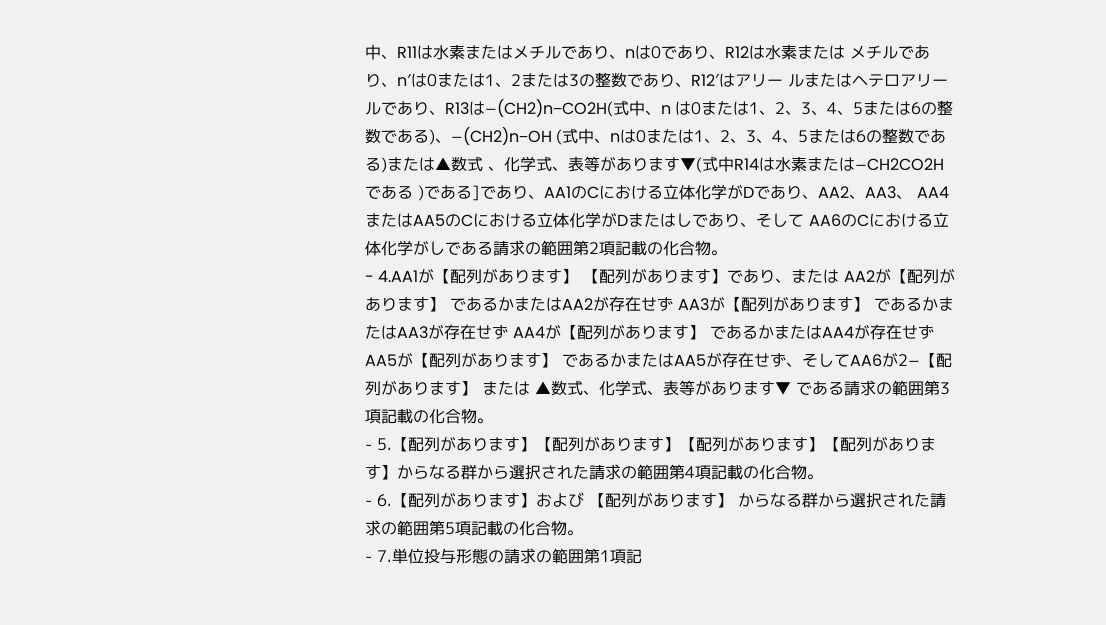中、R11は水素またはメチルであり、nは0であり、R12は水素または メチルであり、n′は0または1、2または3の整数であり、R12′はアリー ルまたはヘテロアリールであり、R13は−(CH2)n−CO2H(式中、n は0または1、2、3、4、5または6の整数である)、−(CH2)n−OH (式中、nは0または1、2、3、4、5または6の整数である)または▲数式 、化学式、表等があります▼(式中R14は水素または−CH2CO2Hである )である]であり、AA1のCにおける立体化学がDであり、AA2、AA3、 AA4またはAA5のCにおける立体化学がDまたはしであり、そして AA6のCにおける立体化学がしである請求の範囲第2項記載の化合物。
- 4.AA1が【配列があります】 【配列があります】であり、または AA2が【配列があります】 であるかまたはAA2が存在せず AA3が【配列があります】 であるかまたはAA3が存在せず AA4が【配列があります】 であるかまたはAA4が存在せず AA5が【配列があります】 であるかまたはAA5が存在せず、そしてAA6が2−【配列があります】 または ▲数式、化学式、表等があります▼ である請求の範囲第3項記載の化合物。
- 5.【配列があります】【配列があります】【配列があります】【配列がありま す】からなる群から選択された請求の範囲第4項記載の化合物。
- 6.【配列があります】および 【配列があります】 からなる群から選択された請求の範囲第5項記載の化合物。
- 7.単位投与形態の請求の範囲第1項記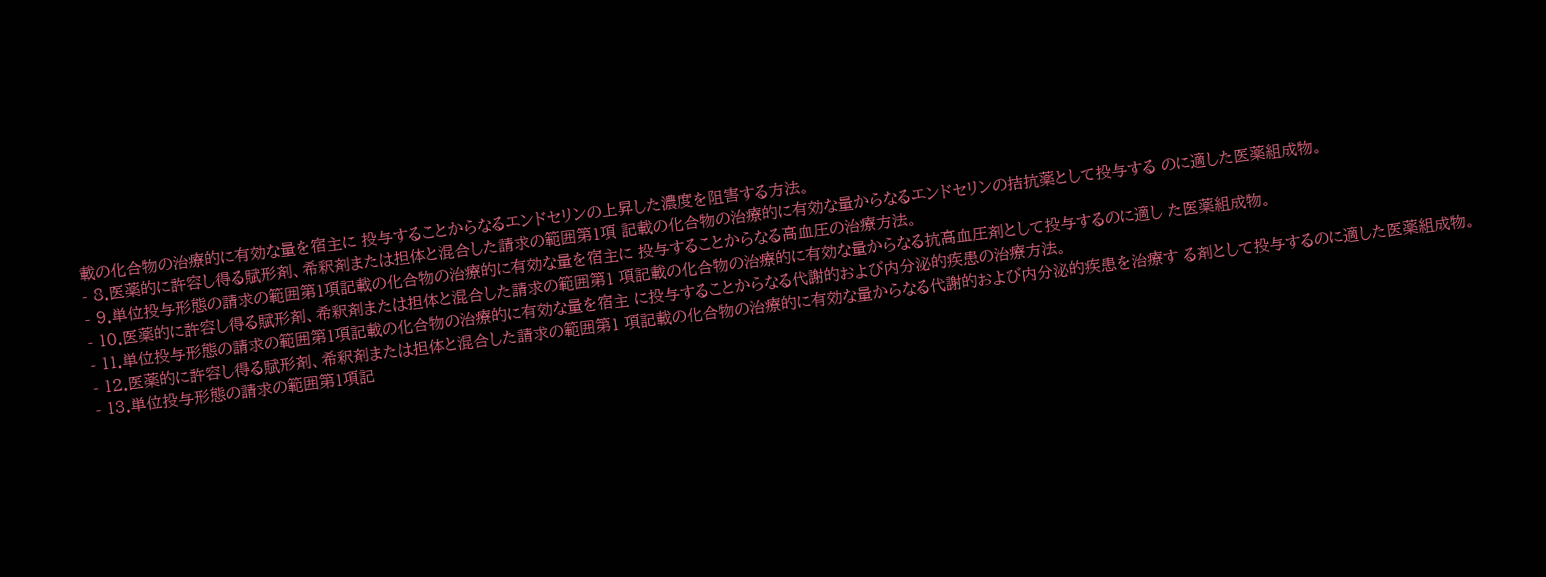載の化合物の治療的に有効な量を宿主に 投与することからなるエンドセリンの上昇した濃度を阻害する方法。
- 8.医薬的に許容し得る賦形剤、希釈剤または担体と混合した請求の範囲第1項 記載の化合物の治療的に有効な量からなるエンドセリンの拮抗薬として投与する のに適した医薬組成物。
- 9.単位投与形態の請求の範囲第1項記載の化合物の治療的に有効な量を宿主に 投与することからなる高血圧の治療方法。
- 10.医薬的に許容し得る賦形剤、希釈剤または担体と混合した請求の範囲第1 項記載の化合物の治療的に有効な量からなる抗高血圧剤として投与するのに適し た医薬組成物。
- 11.単位投与形態の請求の範囲第1項記載の化合物の治療的に有効な量を宿主 に投与することからなる代謝的および内分泌的疾患の治療方法。
- 12.医薬的に許容し得る賦形剤、希釈剤または担体と混合した請求の範囲第1 項記載の化合物の治療的に有効な量からなる代謝的および内分泌的疾患を治療す る剤として投与するのに適した医薬組成物。
- 13.単位投与形態の請求の範囲第1項記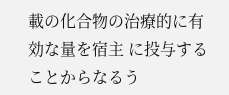載の化合物の治療的に有効な量を宿主 に投与することからなるう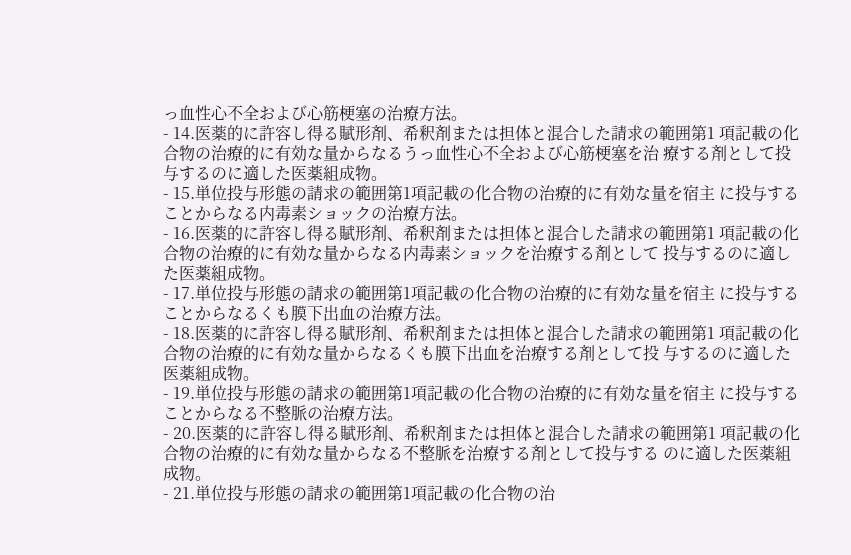っ血性心不全および心筋梗塞の治療方法。
- 14.医薬的に許容し得る賦形剤、希釈剤または担体と混合した請求の範囲第1 項記載の化合物の治療的に有効な量からなるうっ血性心不全および心筋梗塞を治 療する剤として投与するのに適した医薬組成物。
- 15.単位投与形態の請求の範囲第1項記載の化合物の治療的に有効な量を宿主 に投与することからなる内毒素ショックの治療方法。
- 16.医薬的に許容し得る賦形剤、希釈剤または担体と混合した請求の範囲第1 項記載の化合物の治療的に有効な量からなる内毒素ショックを治療する剤として 投与するのに適した医薬組成物。
- 17.単位投与形態の請求の範囲第1項記載の化合物の治療的に有効な量を宿主 に投与することからなるくも膜下出血の治療方法。
- 18.医薬的に許容し得る賦形剤、希釈剤または担体と混合した請求の範囲第1 項記載の化合物の治療的に有効な量からなるくも膜下出血を治療する剤として投 与するのに適した医薬組成物。
- 19.単位投与形態の請求の範囲第1項記載の化合物の治療的に有効な量を宿主 に投与することからなる不整脈の治療方法。
- 20.医薬的に許容し得る賦形剤、希釈剤または担体と混合した請求の範囲第1 項記載の化合物の治療的に有効な量からなる不整脈を治療する剤として投与する のに適した医薬組成物。
- 21.単位投与形態の請求の範囲第1項記載の化合物の治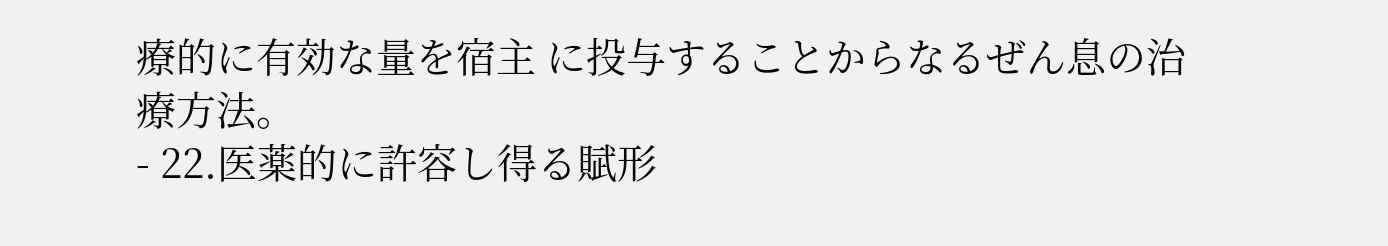療的に有効な量を宿主 に投与することからなるぜん息の治療方法。
- 22.医薬的に許容し得る賦形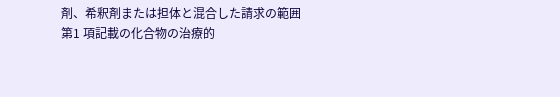剤、希釈剤または担体と混合した請求の範囲第1 項記載の化合物の治療的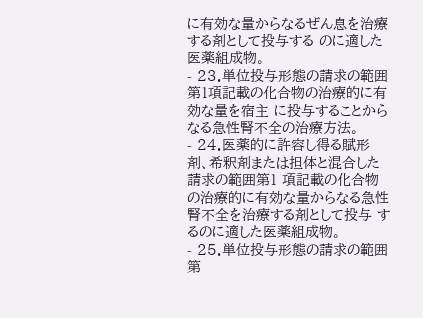に有効な量からなるぜん息を治療する剤として投与する のに適した医薬組成物。
- 23.単位投与形態の請求の範囲第1項記載の化合物の治療的に有効な量を宿主 に投与することからなる急性腎不全の治療方法。
- 24.医薬的に許容し得る賦形剤、希釈剤または担体と混合した請求の範囲第1 項記載の化合物の治療的に有効な量からなる急性腎不全を治療する剤として投与 するのに適した医薬組成物。
- 25.単位投与形態の請求の範囲第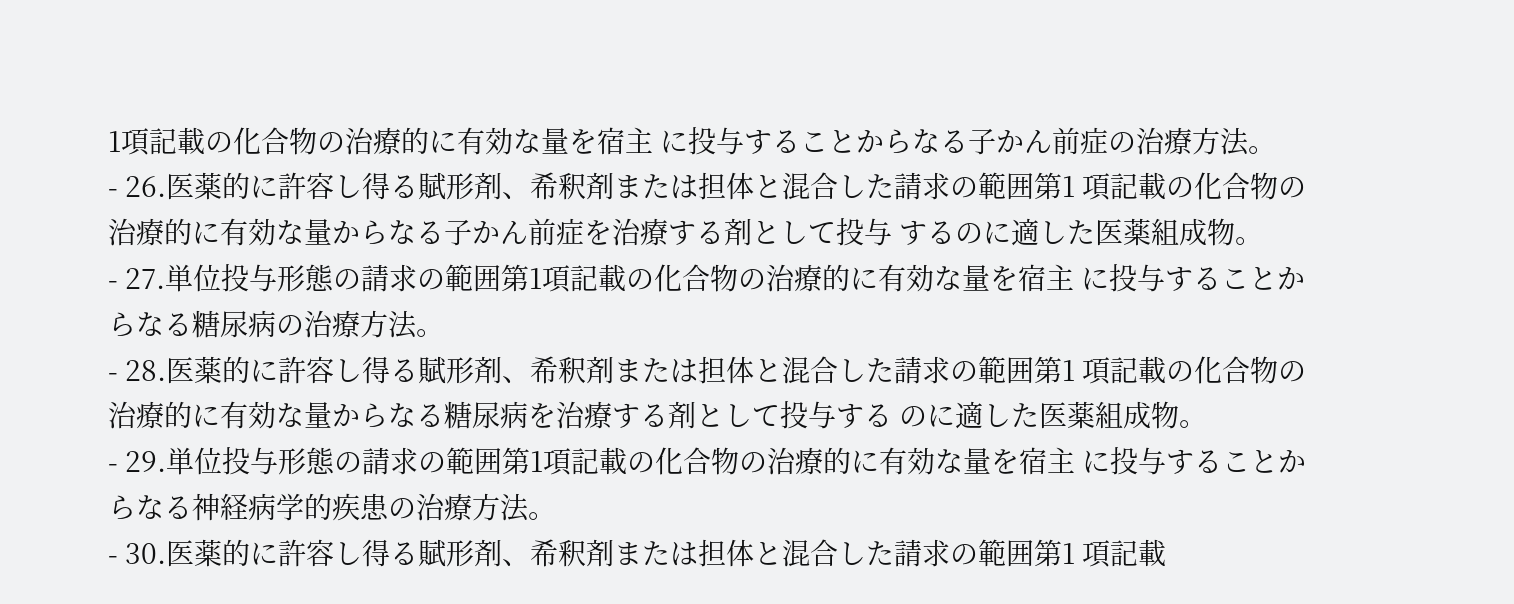1項記載の化合物の治療的に有効な量を宿主 に投与することからなる子かん前症の治療方法。
- 26.医薬的に許容し得る賦形剤、希釈剤または担体と混合した請求の範囲第1 項記載の化合物の治療的に有効な量からなる子かん前症を治療する剤として投与 するのに適した医薬組成物。
- 27.単位投与形態の請求の範囲第1項記載の化合物の治療的に有効な量を宿主 に投与することからなる糖尿病の治療方法。
- 28.医薬的に許容し得る賦形剤、希釈剤または担体と混合した請求の範囲第1 項記載の化合物の治療的に有効な量からなる糖尿病を治療する剤として投与する のに適した医薬組成物。
- 29.単位投与形態の請求の範囲第1項記載の化合物の治療的に有効な量を宿主 に投与することからなる神経病学的疾患の治療方法。
- 30.医薬的に許容し得る賦形剤、希釈剤または担体と混合した請求の範囲第1 項記載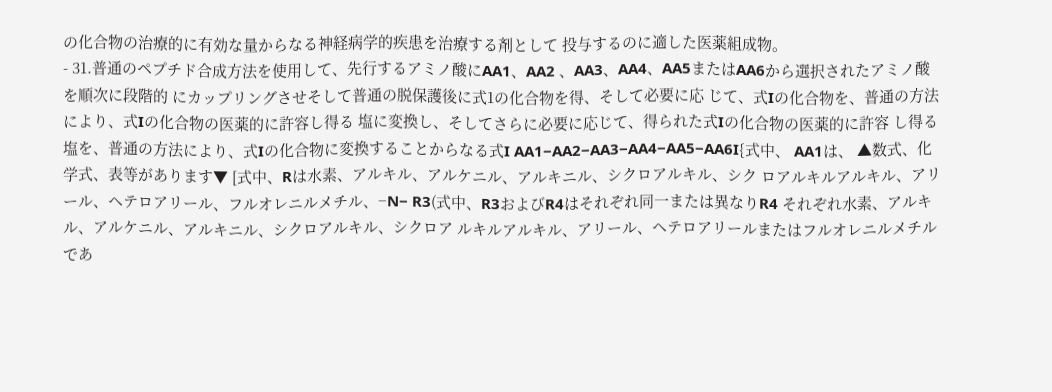の化合物の治療的に有効な量からなる神経病学的疾患を治療する剤として 投与するのに適した医薬組成物。
- 31.普通のペプチド合成方法を使用して、先行するアミノ酸にAA1、AA2 、AA3、AA4、AA5またはAA6から選択されたアミノ酸を順次に段階的 にカップリングさせそして普通の脱保護後に式1の化合物を得、そして必要に応 じて、式Iの化合物を、普通の方法により、式Iの化合物の医薬的に許容し得る 塩に変換し、そしてさらに必要に応じて、得られた式Iの化合物の医薬的に許容 し得る塩を、普通の方法により、式Iの化合物に変換することからなる式I AA1−AA2−AA3−AA4−AA5−AA6I{式中、 AA1は、 ▲数式、化学式、表等があります▼ [式中、Rは水素、アルキル、アルケニル、アルキニル、シクロアルキル、シク ロアルキルアルキル、アリール、ヘテロアリール、フルオレニルメチル、−N− R3(式中、R3およびR4はそれぞれ同一または異なりR4 それぞれ水素、アルキル、アルケニル、アルキニル、シクロアルキル、シクロア ルキルアルキル、アリール、ヘテロアリールまたはフルオレニルメチルであ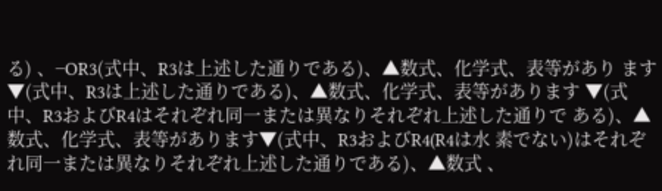る) 、−OR3(式中、R3は上述した通りである)、▲数式、化学式、表等があり ます▼(式中、R3は上述した通りである)、▲数式、化学式、表等があります ▼(式中、R3およびR4はそれぞれ同一または異なりそれぞれ上述した通りで ある)、▲数式、化学式、表等があります▼(式中、R3およびR4(R4は水 素でない)はそれぞれ同一または異なりそれぞれ上述した通りである)、▲数式 、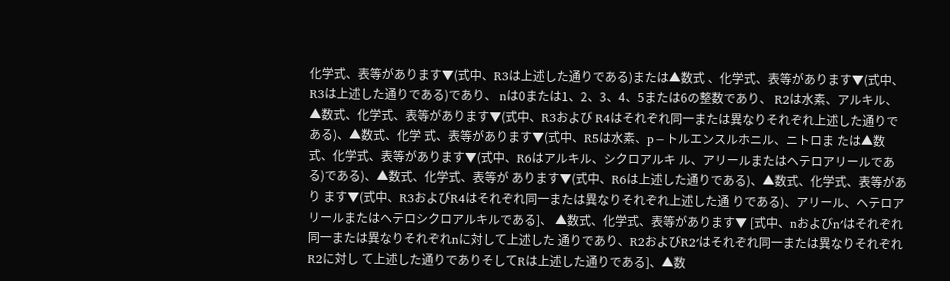化学式、表等があります▼(式中、R3は上述した通りである)または▲数式 、化学式、表等があります▼(式中、R3は上述した通りである)であり、 nは0または1、2、3、4、5または6の整数であり、 R2は水素、アルキル、▲数式、化学式、表等があります▼(式中、R3および R4はそれぞれ同一または異なりそれぞれ上述した通りである)、▲数式、化学 式、表等があります▼(式中、R5は水素、p−トルエンスルホニル、ニトロま たは▲数式、化学式、表等があります▼(式中、R6はアルキル、シクロアルキ ル、アリールまたはヘテロアリールである)である)、▲数式、化学式、表等が あります▼(式中、R6は上述した通りである)、▲数式、化学式、表等があり ます▼(式中、R3およびR4はそれぞれ同一または異なりそれぞれ上述した通 りである)、アリール、ヘテロアリールまたはヘテロシクロアルキルである]、 ▲数式、化学式、表等があります▼ [式中、nおよびn′はそれぞれ同一または異なりそれぞれnに対して上述した 通りであり、R2およびR2′はそれぞれ同一または異なりそれぞれR2に対し て上述した通りでありそしてRは上述した通りである]、▲数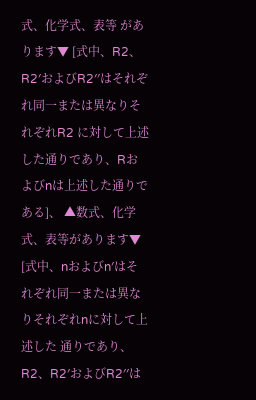式、化学式、表等 があります▼ [式中、R2、R2′およびR2′′はそれぞれ同一または異なりそれぞれR2 に対して上述した通りであり、Rおよびnは上述した通りである]、 ▲数式、化学式、表等があります▼ [式中、nおよびn′はそれぞれ同一または異なりそれぞれnに対して上述した 通りであり、R2、R2′およびR2′′は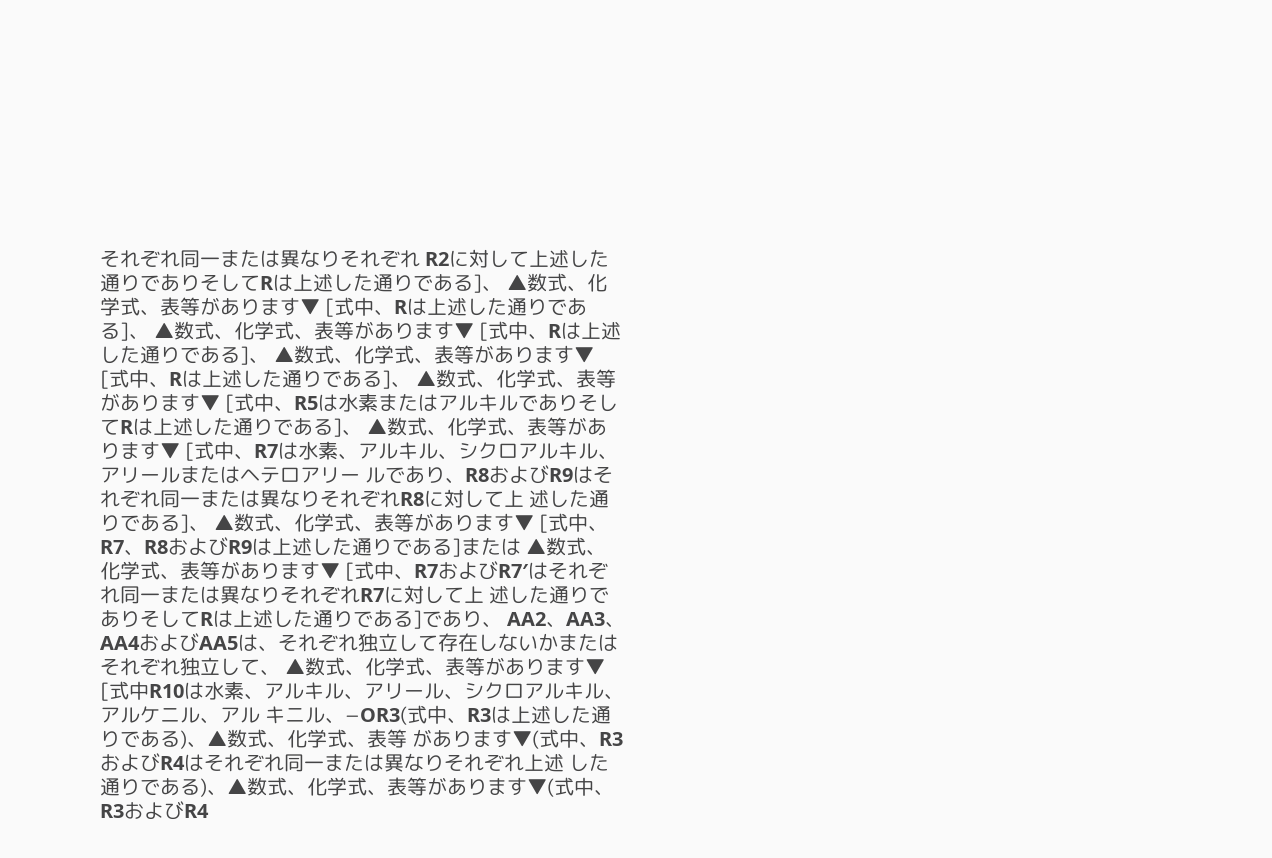それぞれ同一または異なりそれぞれ R2に対して上述した通りでありそしてRは上述した通りである]、 ▲数式、化学式、表等があります▼ [式中、Rは上述した通りである]、 ▲数式、化学式、表等があります▼ [式中、Rは上述した通りである]、 ▲数式、化学式、表等があります▼ [式中、Rは上述した通りである]、 ▲数式、化学式、表等があります▼ [式中、R5は水素またはアルキルでありそしてRは上述した通りである]、 ▲数式、化学式、表等があります▼ [式中、R7は水素、アルキル、シクロアルキル、アリールまたはヘテロアリー ルであり、R8およびR9はそれぞれ同一または異なりそれぞれR8に対して上 述した通りである]、 ▲数式、化学式、表等があります▼ [式中、R7、R8およびR9は上述した通りである]または ▲数式、化学式、表等があります▼ [式中、R7およびR7′はそれぞれ同一または異なりそれぞれR7に対して上 述した通りでありそしてRは上述した通りである]であり、 AA2、AA3、AA4およびAA5は、それぞれ独立して存在しないかまたは それぞれ独立して、 ▲数式、化学式、表等があります▼ [式中R10は水素、アルキル、アリール、シクロアルキル、アルケニル、アル キニル、−OR3(式中、R3は上述した通りである)、▲数式、化学式、表等 があります▼(式中、R3およびR4はそれぞれ同一または異なりそれぞれ上述 した通りである)、▲数式、化学式、表等があります▼(式中、R3およびR4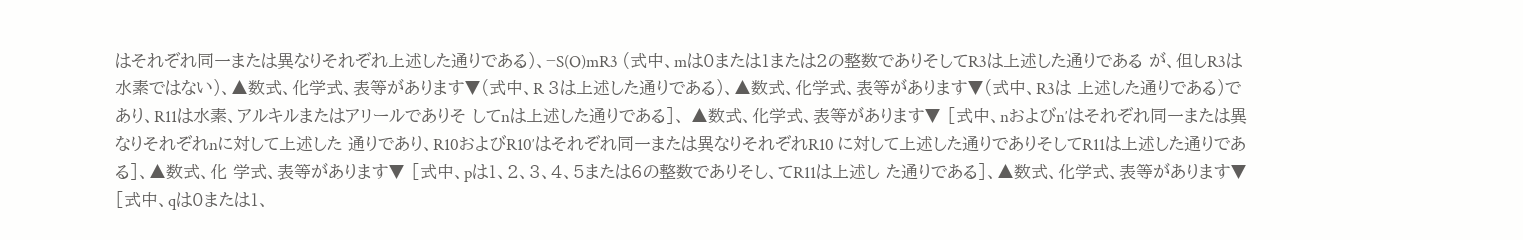はそれぞれ同一または異なりそれぞれ上述した通りである)、−S(O)mR3 (式中、mは0または1または2の整数でありそしてR3は上述した通りである が、但しR3は水素ではない)、▲数式、化学式、表等があります▼(式中、R 3は上述した通りである)、▲数式、化学式、表等があります▼(式中、R3は 上述した通りである)であり、R11は水素、アルキルまたはアリールでありそ してnは上述した通りである]、 ▲数式、化学式、表等があります▼ [式中、nおよびn′はそれぞれ同一または異なりそれぞれnに対して上述した 通りであり、R10およびR10′はそれぞれ同一または異なりそれぞれR10 に対して上述した通りでありそしてR11は上述した通りである]、▲数式、化 学式、表等があります▼ [式中、pは1、2、3、4、5または6の整数でありそし、てR11は上述し た通りである]、▲数式、化学式、表等があります▼ [式中、qは0または1、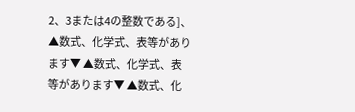2、3または4の整数である]、 ▲数式、化学式、表等があります▼ ▲数式、化学式、表等があります▼ ▲数式、化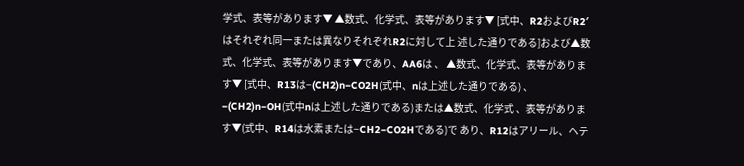学式、表等があります▼ ▲数式、化学式、表等があります▼ [式中、R2およびR2′はそれぞれ同一または異なりそれぞれR2に対して上 述した通りである]および▲数式、化学式、表等があります▼であり、AA6は 、 ▲数式、化学式、表等があります▼ [式中、R13は−(CH2)n−CO2H(式中、nは上述した通りである) 、−(CH2)n−OH(式中nは上述した通りである)または▲数式、化学式 、表等があります▼(式中、R14は水素または−CH2−CO2Hである)で あり、R12はアリール、ヘテ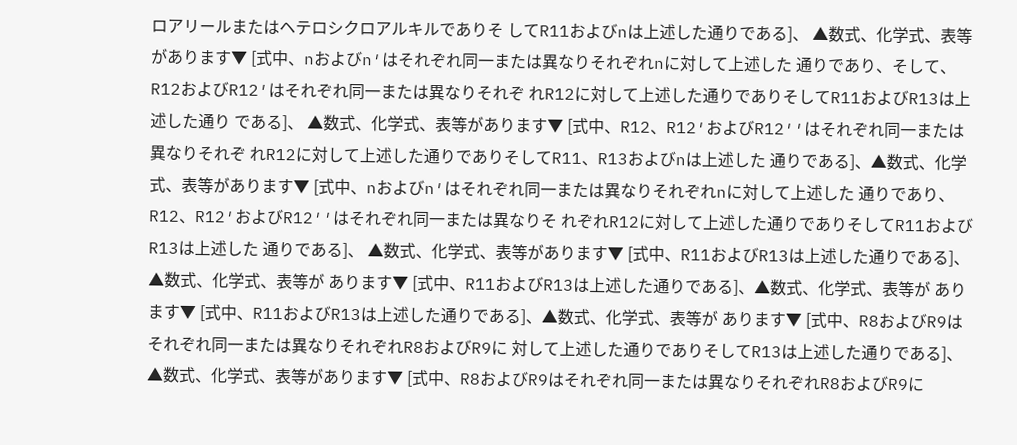ロアリールまたはヘテロシクロアルキルでありそ してR11およびnは上述した通りである]、 ▲数式、化学式、表等があります▼ [式中、nおよびn′はそれぞれ同一または異なりそれぞれnに対して上述した 通りであり、そして、R12およびR12′はそれぞれ同一または異なりそれぞ れR12に対して上述した通りでありそしてR11およびR13は上述した通り である]、 ▲数式、化学式、表等があります▼ [式中、R12、R12′およびR12′′はそれぞれ同一または異なりそれぞ れR12に対して上述した通りでありそしてR11、R13およびnは上述した 通りである]、▲数式、化学式、表等があります▼ [式中、nおよびn′はそれぞれ同一または異なりそれぞれnに対して上述した 通りであり、R12、R12′およびR12′′はそれぞれ同一または異なりそ れぞれR12に対して上述した通りでありそしてR11およびR13は上述した 通りである]、 ▲数式、化学式、表等があります▼ [式中、R11およびR13は上述した通りである]、▲数式、化学式、表等が あります▼ [式中、R11およびR13は上述した通りである]、▲数式、化学式、表等が あります▼ [式中、R11およびR13は上述した通りである]、▲数式、化学式、表等が あります▼ [式中、R8およびR9はそれぞれ同一または異なりそれぞれR8およびR9に 対して上述した通りでありそしてR13は上述した通りである]、 ▲数式、化学式、表等があります▼ [式中、R8およびR9はそれぞれ同一または異なりそれぞれR8およびR9に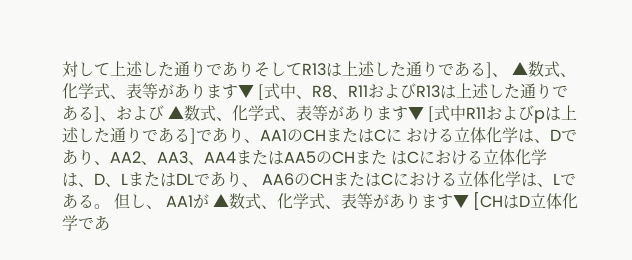対して上述した通りでありそしてR13は上述した通りである]、 ▲数式、化学式、表等があります▼ [式中、R8、R11およびR13は上述した通りである]、および ▲数式、化学式、表等があります▼ [式中R11およびpは上述した通りである]であり、AA1のCHまたはCに おける立体化学は、Dであり、AA2、AA3、AA4またはAA5のCHまた はCにおける立体化学は、D、LまたはDLであり、 AA6のCHまたはCにおける立体化学は、Lである。 但し、 AA1が ▲数式、化学式、表等があります▼ [CHはD立体化学であ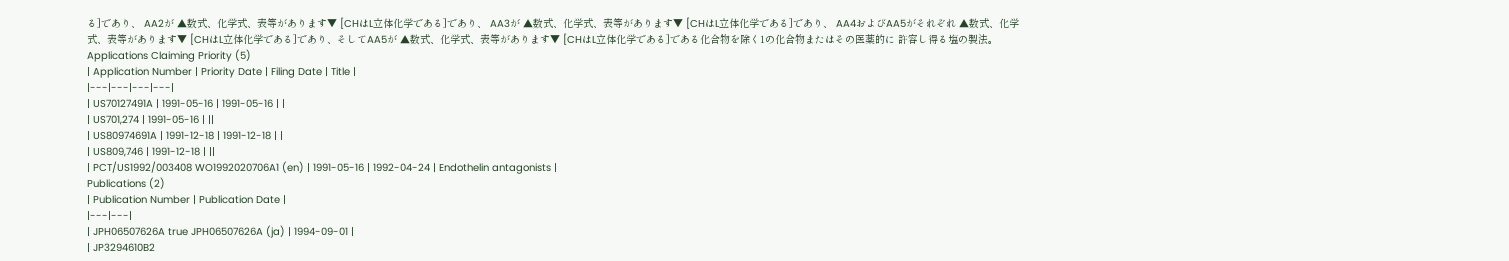る]であり、 AA2が ▲数式、化学式、表等があります▼ [CHはL立体化学である]であり、 AA3が ▲数式、化学式、表等があります▼ [CHはL立体化学である]であり、 AA4およびAA5がそれぞれ ▲数式、化学式、表等があります▼ [CHはL立体化学である]であり、そしてAA5が ▲数式、化学式、表等があります▼ [CHはL立体化学である]である化合物を除く1の化合物またはその医薬的に 許容し得る塩の製法。
Applications Claiming Priority (5)
| Application Number | Priority Date | Filing Date | Title |
|---|---|---|---|
| US70127491A | 1991-05-16 | 1991-05-16 | |
| US701,274 | 1991-05-16 | ||
| US80974691A | 1991-12-18 | 1991-12-18 | |
| US809,746 | 1991-12-18 | ||
| PCT/US1992/003408 WO1992020706A1 (en) | 1991-05-16 | 1992-04-24 | Endothelin antagonists |
Publications (2)
| Publication Number | Publication Date |
|---|---|
| JPH06507626A true JPH06507626A (ja) | 1994-09-01 |
| JP3294610B2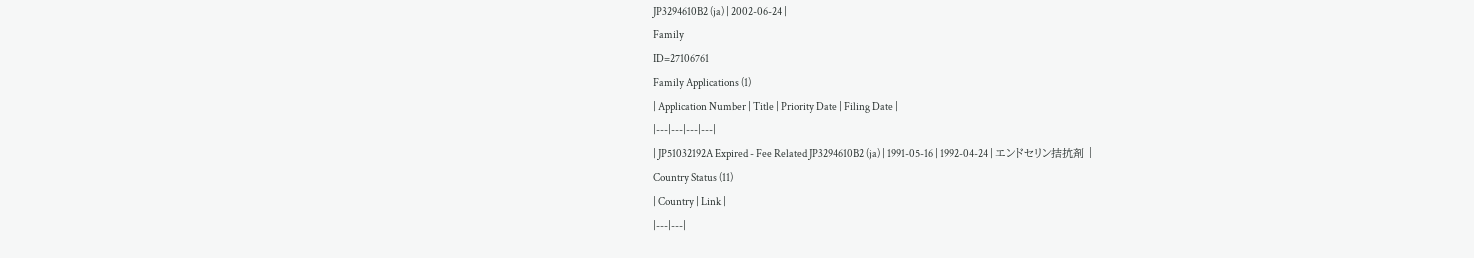JP3294610B2 (ja) | 2002-06-24 |
Family
ID=27106761
Family Applications (1)
| Application Number | Title | Priority Date | Filing Date |
|---|---|---|---|
| JP51032192A Expired - Fee Related JP3294610B2 (ja) | 1991-05-16 | 1992-04-24 | エンドセリン拮抗剤 |
Country Status (11)
| Country | Link |
|---|---|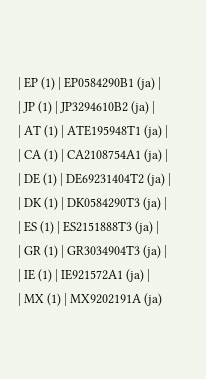| EP (1) | EP0584290B1 (ja) |
| JP (1) | JP3294610B2 (ja) |
| AT (1) | ATE195948T1 (ja) |
| CA (1) | CA2108754A1 (ja) |
| DE (1) | DE69231404T2 (ja) |
| DK (1) | DK0584290T3 (ja) |
| ES (1) | ES2151888T3 (ja) |
| GR (1) | GR3034904T3 (ja) |
| IE (1) | IE921572A1 (ja) |
| MX (1) | MX9202191A (ja)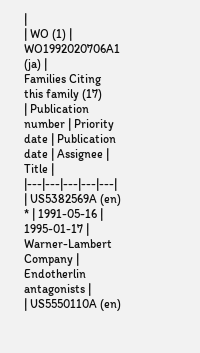|
| WO (1) | WO1992020706A1 (ja) |
Families Citing this family (17)
| Publication number | Priority date | Publication date | Assignee | Title |
|---|---|---|---|---|
| US5382569A (en) * | 1991-05-16 | 1995-01-17 | Warner-Lambert Company | Endotherlin antagonists |
| US5550110A (en)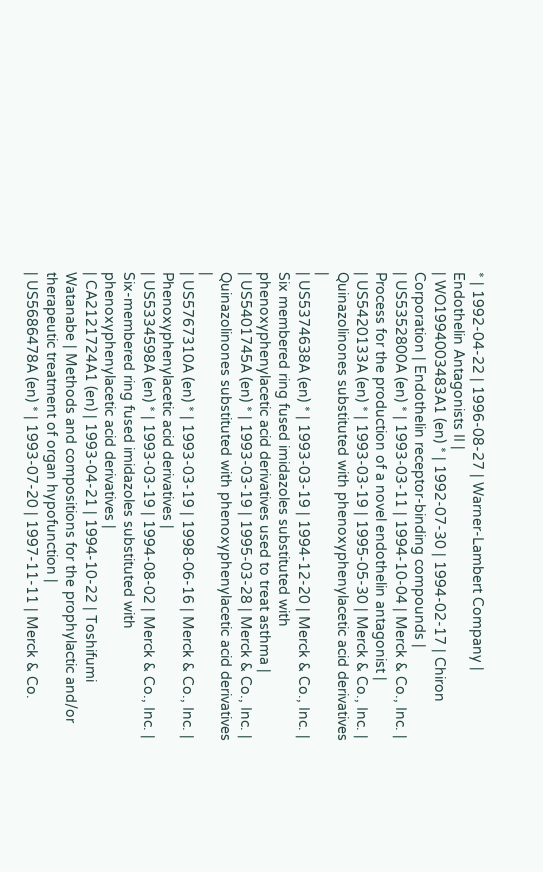* | 1992-04-22 | 1996-08-27 | Warner-Lambert Company | Endothelin Antagonists II |
| WO1994003483A1 (en) * | 1992-07-30 | 1994-02-17 | Chiron Corporation | Endothelin receptor-binding compounds |
| US5352800A (en) * | 1993-03-11 | 1994-10-04 | Merck & Co., Inc. | Process for the production of a novel endothelin antagonist |
| US5420133A (en) * | 1993-03-19 | 1995-05-30 | Merck & Co., Inc. | Quinazolinones substituted with phenoxyphenylacetic acid derivatives |
| US5374638A (en) * | 1993-03-19 | 1994-12-20 | Merck & Co., Inc. | Six membered ring fused imidazoles substituted with phenoxyphenylacetic acid derivatives used to treat asthma |
| US5401745A (en) * | 1993-03-19 | 1995-03-28 | Merck & Co., Inc. | Quinazolinones substituted with phenoxyphenylacetic acid derivatives |
| US5767310A (en) * | 1993-03-19 | 1998-06-16 | Merck & Co., Inc. | Phenoxyphenylacetic acid derivatives |
| US5334598A (en) * | 1993-03-19 | 1994-08-02 | Merck & Co., Inc. | Six-membered ring fused imidazoles substituted with phenoxyphenylacetic acid derivatives |
| CA2121724A1 (en) | 1993-04-21 | 1994-10-22 | Toshifumi Watanabe | Methods and compositions for the prophylactic and/or therapeutic treatment of organ hypofunction |
| US5686478A (en) * | 1993-07-20 | 1997-11-11 | Merck & Co.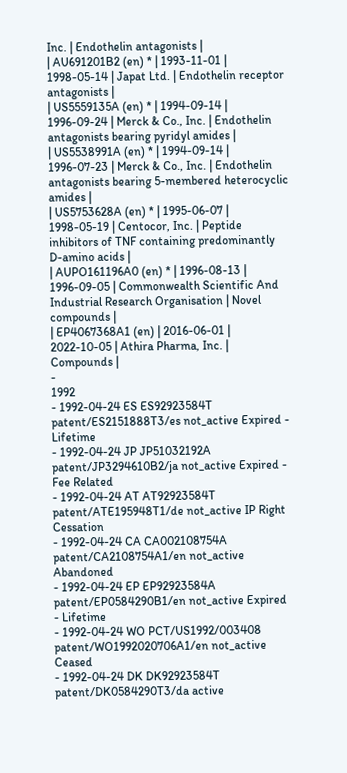Inc. | Endothelin antagonists |
| AU691201B2 (en) * | 1993-11-01 | 1998-05-14 | Japat Ltd. | Endothelin receptor antagonists |
| US5559135A (en) * | 1994-09-14 | 1996-09-24 | Merck & Co., Inc. | Endothelin antagonists bearing pyridyl amides |
| US5538991A (en) * | 1994-09-14 | 1996-07-23 | Merck & Co., Inc. | Endothelin antagonists bearing 5-membered heterocyclic amides |
| US5753628A (en) * | 1995-06-07 | 1998-05-19 | Centocor, Inc. | Peptide inhibitors of TNF containing predominantly D-amino acids |
| AUPO161196A0 (en) * | 1996-08-13 | 1996-09-05 | Commonwealth Scientific And Industrial Research Organisation | Novel compounds |
| EP4067368A1 (en) | 2016-06-01 | 2022-10-05 | Athira Pharma, Inc. | Compounds |
-
1992
- 1992-04-24 ES ES92923584T patent/ES2151888T3/es not_active Expired - Lifetime
- 1992-04-24 JP JP51032192A patent/JP3294610B2/ja not_active Expired - Fee Related
- 1992-04-24 AT AT92923584T patent/ATE195948T1/de not_active IP Right Cessation
- 1992-04-24 CA CA002108754A patent/CA2108754A1/en not_active Abandoned
- 1992-04-24 EP EP92923584A patent/EP0584290B1/en not_active Expired - Lifetime
- 1992-04-24 WO PCT/US1992/003408 patent/WO1992020706A1/en not_active Ceased
- 1992-04-24 DK DK92923584T patent/DK0584290T3/da active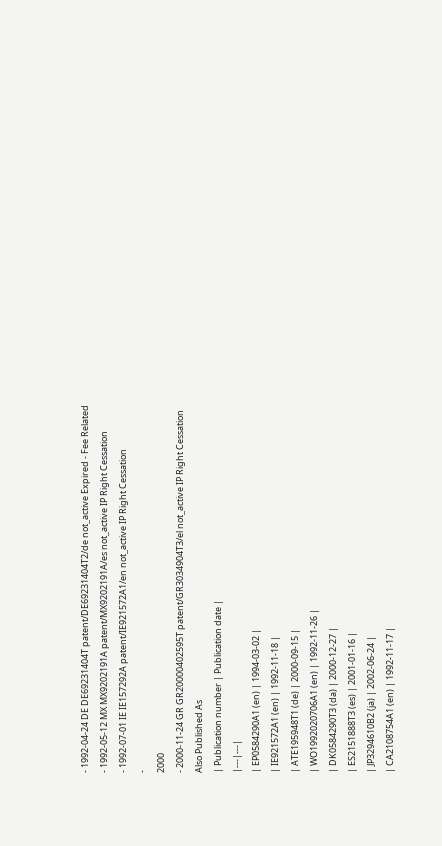- 1992-04-24 DE DE69231404T patent/DE69231404T2/de not_active Expired - Fee Related
- 1992-05-12 MX MX9202191A patent/MX9202191A/es not_active IP Right Cessation
- 1992-07-01 IE IE157292A patent/IE921572A1/en not_active IP Right Cessation
-
2000
- 2000-11-24 GR GR20000402595T patent/GR3034904T3/el not_active IP Right Cessation
Also Published As
| Publication number | Publication date |
|---|---|
| EP0584290A1 (en) | 1994-03-02 |
| IE921572A1 (en) | 1992-11-18 |
| ATE195948T1 (de) | 2000-09-15 |
| WO1992020706A1 (en) | 1992-11-26 |
| DK0584290T3 (da) | 2000-12-27 |
| ES2151888T3 (es) | 2001-01-16 |
| JP3294610B2 (ja) | 2002-06-24 |
| CA2108754A1 (en) | 1992-11-17 |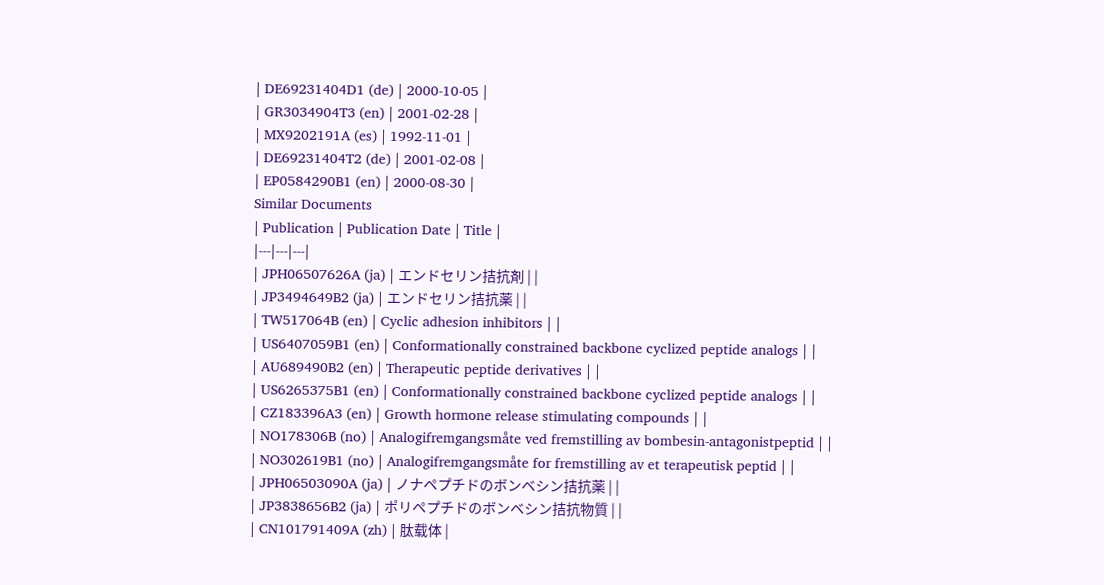| DE69231404D1 (de) | 2000-10-05 |
| GR3034904T3 (en) | 2001-02-28 |
| MX9202191A (es) | 1992-11-01 |
| DE69231404T2 (de) | 2001-02-08 |
| EP0584290B1 (en) | 2000-08-30 |
Similar Documents
| Publication | Publication Date | Title |
|---|---|---|
| JPH06507626A (ja) | エンドセリン拮抗剤 | |
| JP3494649B2 (ja) | エンドセリン拮抗薬 | |
| TW517064B (en) | Cyclic adhesion inhibitors | |
| US6407059B1 (en) | Conformationally constrained backbone cyclized peptide analogs | |
| AU689490B2 (en) | Therapeutic peptide derivatives | |
| US6265375B1 (en) | Conformationally constrained backbone cyclized peptide analogs | |
| CZ183396A3 (en) | Growth hormone release stimulating compounds | |
| NO178306B (no) | Analogifremgangsmåte ved fremstilling av bombesin-antagonistpeptid | |
| NO302619B1 (no) | Analogifremgangsmåte for fremstilling av et terapeutisk peptid | |
| JPH06503090A (ja) | ノナペプチドのボンベシン拮抗薬 | |
| JP3838656B2 (ja) | ポリペプチドのボンベシン拮抗物質 | |
| CN101791409A (zh) | 肽载体 |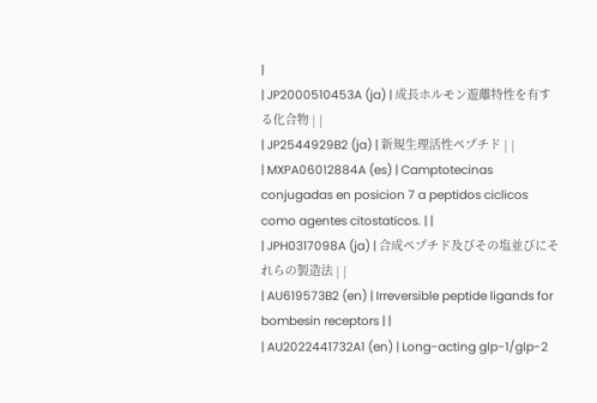|
| JP2000510453A (ja) | 成長ホルモン遊離特性を有する化合物 | |
| JP2544929B2 (ja) | 新規生理活性ペプチド | |
| MXPA06012884A (es) | Camptotecinas conjugadas en posicion 7 a peptidos ciclicos como agentes citostaticos. | |
| JPH0317098A (ja) | 合成ペプチド及びその塩並びにそれらの製造法 | |
| AU619573B2 (en) | Irreversible peptide ligands for bombesin receptors | |
| AU2022441732A1 (en) | Long-acting glp-1/glp-2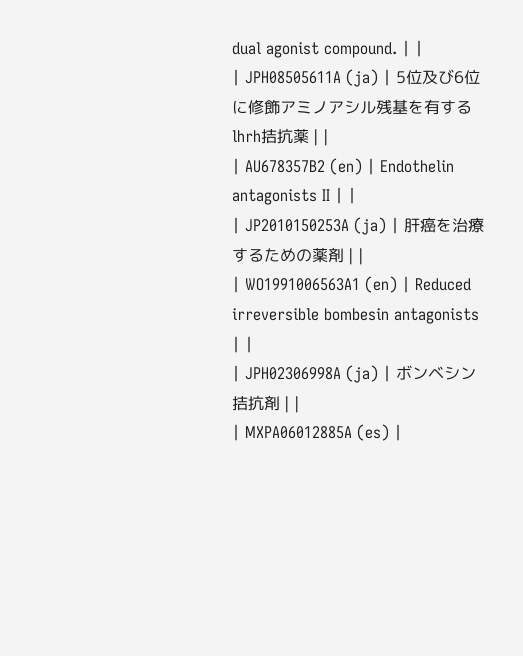dual agonist compound. | |
| JPH08505611A (ja) | 5位及び6位に修飾アミノアシル残基を有するlhrh拮抗薬 | |
| AU678357B2 (en) | Endothelin antagonists II | |
| JP2010150253A (ja) | 肝癌を治療するための薬剤 | |
| WO1991006563A1 (en) | Reduced irreversible bombesin antagonists | |
| JPH02306998A (ja) | ボンベシン拮抗剤 | |
| MXPA06012885A (es) |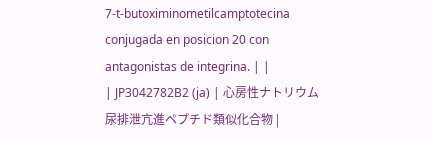7-t-butoximinometilcamptotecina conjugada en posicion 20 con antagonistas de integrina. | |
| JP3042782B2 (ja) | 心房性ナトリウム尿排泄亢進ペプチド類似化合物 |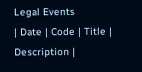Legal Events
| Date | Code | Title | Description |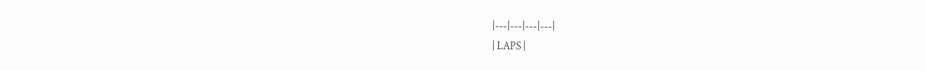|---|---|---|---|
| LAPS |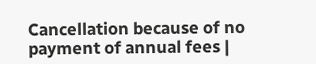Cancellation because of no payment of annual fees |